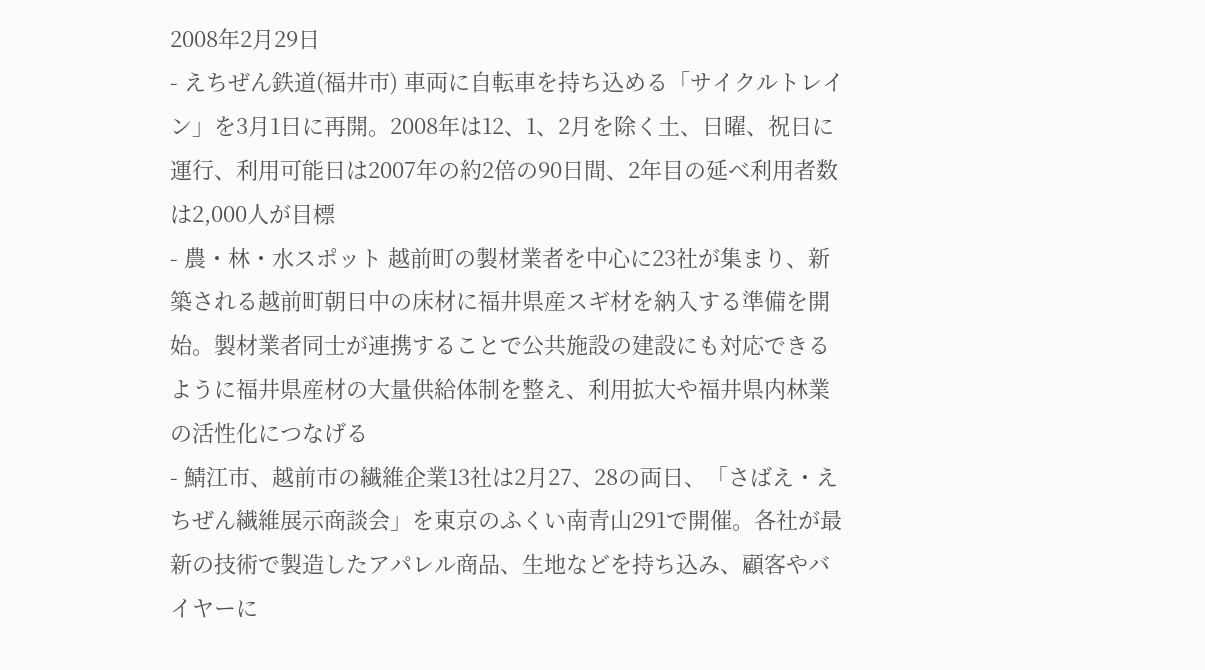2008年2月29日
- えちぜん鉄道(福井市) 車両に自転車を持ち込める「サイクルトレイン」を3月1日に再開。2008年は12、1、2月を除く土、日曜、祝日に運行、利用可能日は2007年の約2倍の90日間、2年目の延べ利用者数は2,000人が目標
- 農・林・水スポット 越前町の製材業者を中心に23社が集まり、新築される越前町朝日中の床材に福井県産スギ材を納入する準備を開始。製材業者同士が連携することで公共施設の建設にも対応できるように福井県産材の大量供給体制を整え、利用拡大や福井県内林業の活性化につなげる
- 鯖江市、越前市の繊維企業13社は2月27、28の両日、「さばえ・えちぜん繊維展示商談会」を東京のふくい南青山291で開催。各社が最新の技術で製造したアパレル商品、生地などを持ち込み、顧客やバイヤーに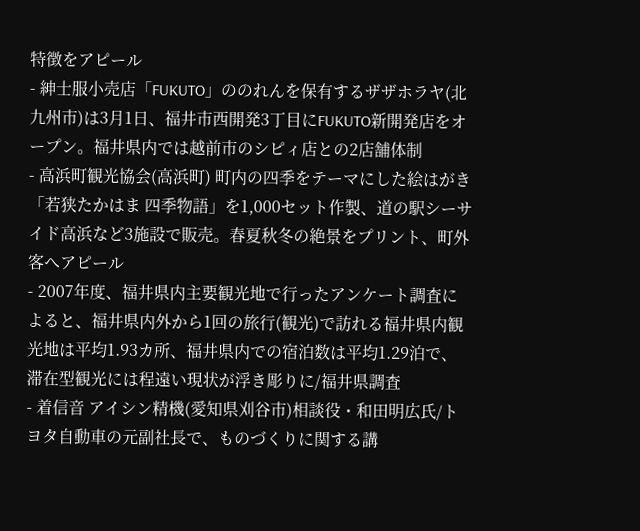特徴をアピール
- 紳士服小売店「FUKUTO」ののれんを保有するザザホラヤ(北九州市)は3月1日、福井市西開発3丁目にFUKUTO新開発店をオープン。福井県内では越前市のシピィ店との2店舗体制
- 高浜町観光協会(高浜町) 町内の四季をテーマにした絵はがき「若狭たかはま 四季物語」を1,000セット作製、道の駅シーサイド高浜など3施設で販売。春夏秋冬の絶景をプリント、町外客へアピール
- 2007年度、福井県内主要観光地で行ったアンケート調査によると、福井県内外から1回の旅行(観光)で訪れる福井県内観光地は平均1.93カ所、福井県内での宿泊数は平均1.29泊で、滞在型観光には程遠い現状が浮き彫りに/福井県調査
- 着信音 アイシン精機(愛知県刈谷市)相談役・和田明広氏/トヨタ自動車の元副社長で、ものづくりに関する講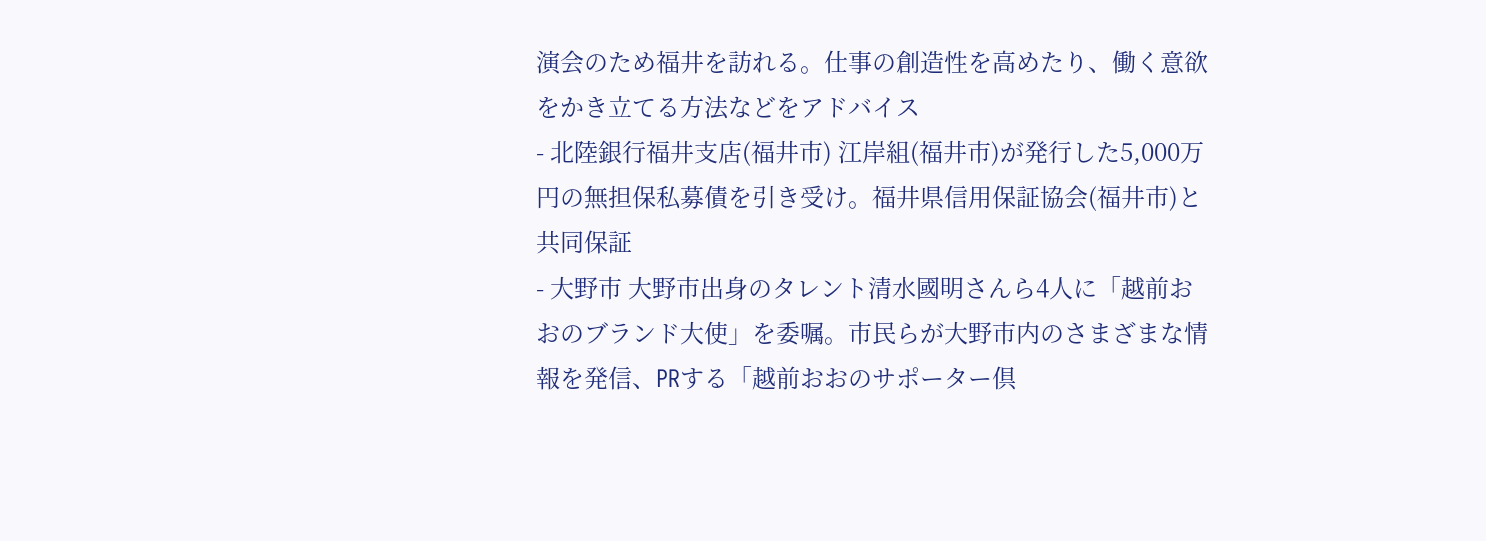演会のため福井を訪れる。仕事の創造性を高めたり、働く意欲をかき立てる方法などをアドバイス
- 北陸銀行福井支店(福井市) 江岸組(福井市)が発行した5,000万円の無担保私募債を引き受け。福井県信用保証協会(福井市)と共同保証
- 大野市 大野市出身のタレント清水國明さんら4人に「越前おおのブランド大使」を委嘱。市民らが大野市内のさまざまな情報を発信、PRする「越前おおのサポーター倶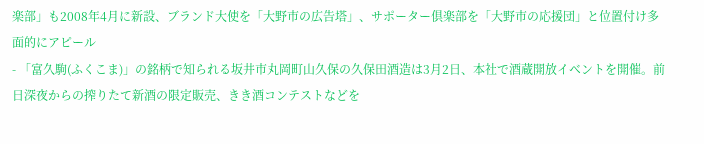楽部」も2008年4月に新設、ブランド大使を「大野市の広告塔」、サポーター倶楽部を「大野市の応援団」と位置付け多面的にアピール
- 「富久駒(ふくこま)」の銘柄で知られる坂井市丸岡町山久保の久保田酒造は3月2日、本社で酒蔵開放イベントを開催。前日深夜からの搾りたて新酒の限定販売、きき酒コンテストなどを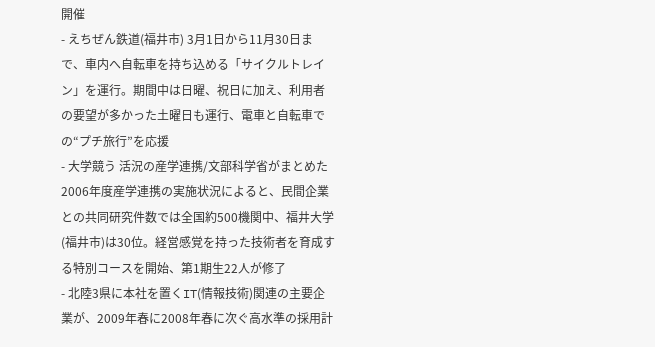開催
- えちぜん鉄道(福井市) 3月1日から11月30日まで、車内へ自転車を持ち込める「サイクルトレイン」を運行。期間中は日曜、祝日に加え、利用者の要望が多かった土曜日も運行、電車と自転車での“プチ旅行”を応援
- 大学競う 活況の産学連携/文部科学省がまとめた2006年度産学連携の実施状況によると、民間企業との共同研究件数では全国約500機関中、福井大学(福井市)は30位。経営感覚を持った技術者を育成する特別コースを開始、第1期生22人が修了
- 北陸3県に本社を置くIT(情報技術)関連の主要企業が、2009年春に2008年春に次ぐ高水準の採用計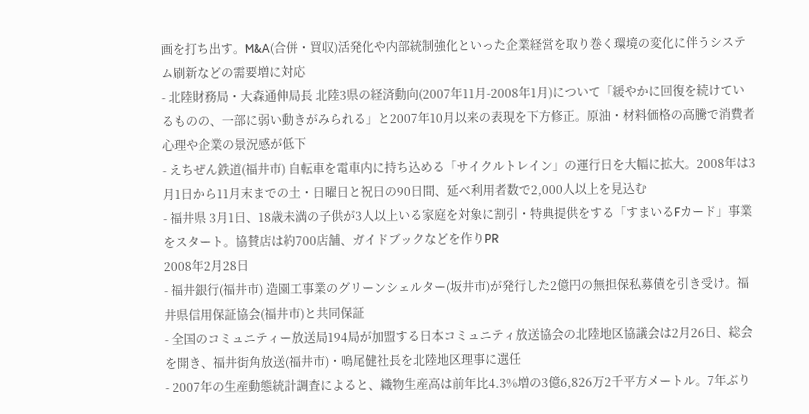画を打ち出す。M&A(合併・買収)活発化や内部統制強化といった企業経営を取り巻く環境の変化に伴うシステム刷新などの需要増に対応
- 北陸財務局・大森通伸局長 北陸3県の経済動向(2007年11月-2008年1月)について「緩やかに回復を続けているものの、一部に弱い動きがみられる」と2007年10月以来の表現を下方修正。原油・材料価格の高騰で消費者心理や企業の景況感が低下
- えちぜん鉄道(福井市) 自転車を電車内に持ち込める「サイクルトレイン」の運行日を大幅に拡大。2008年は3月1日から11月末までの土・日曜日と祝日の90日間、延べ利用者数で2,000人以上を見込む
- 福井県 3月1日、18歳未満の子供が3人以上いる家庭を対象に割引・特典提供をする「すまいるFカード」事業をスタート。協賛店は約700店舗、ガイドブックなどを作りPR
2008年2月28日
- 福井銀行(福井市) 造園工事業のグリーンシェルター(坂井市)が発行した2億円の無担保私募債を引き受け。福井県信用保証協会(福井市)と共同保証
- 全国のコミュニティー放送局194局が加盟する日本コミュニティ放送協会の北陸地区協議会は2月26日、総会を開き、福井街角放送(福井市)・鳴尾健社長を北陸地区理事に選任
- 2007年の生産動態統計調査によると、織物生産高は前年比4.3%増の3億6,826万2千平方メートル。7年ぶり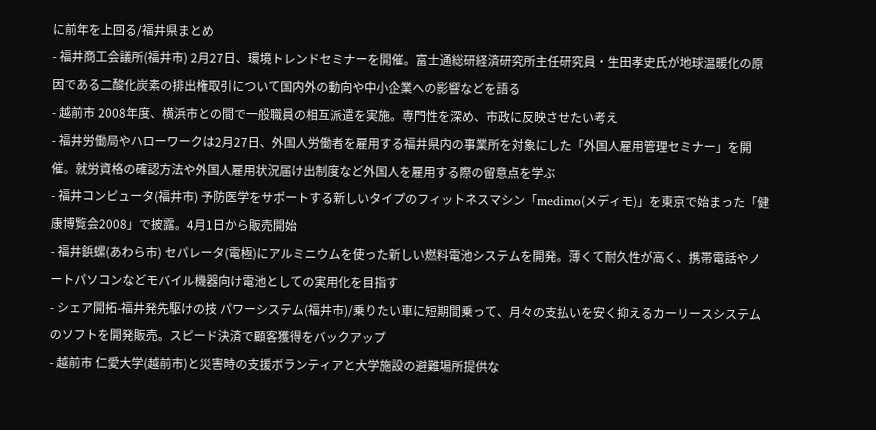に前年を上回る/福井県まとめ
- 福井商工会議所(福井市) 2月27日、環境トレンドセミナーを開催。富士通総研経済研究所主任研究員・生田孝史氏が地球温暖化の原因である二酸化炭素の排出権取引について国内外の動向や中小企業への影響などを語る
- 越前市 2008年度、横浜市との間で一般職員の相互派遣を実施。専門性を深め、市政に反映させたい考え
- 福井労働局やハローワークは2月27日、外国人労働者を雇用する福井県内の事業所を対象にした「外国人雇用管理セミナー」を開催。就労資格の確認方法や外国人雇用状況届け出制度など外国人を雇用する際の留意点を学ぶ
- 福井コンピュータ(福井市) 予防医学をサポートする新しいタイプのフィットネスマシン「medimo(メディモ)」を東京で始まった「健康博覧会2008」で披露。4月1日から販売開始
- 福井鋲螺(あわら市) セパレータ(電極)にアルミニウムを使った新しい燃料電池システムを開発。薄くて耐久性が高く、携帯電話やノートパソコンなどモバイル機器向け電池としての実用化を目指す
- シェア開拓-福井発先駆けの技 パワーシステム(福井市)/乗りたい車に短期間乗って、月々の支払いを安く抑えるカーリースシステムのソフトを開発販売。スピード決済で顧客獲得をバックアップ
- 越前市 仁愛大学(越前市)と災害時の支援ボランティアと大学施設の避難場所提供な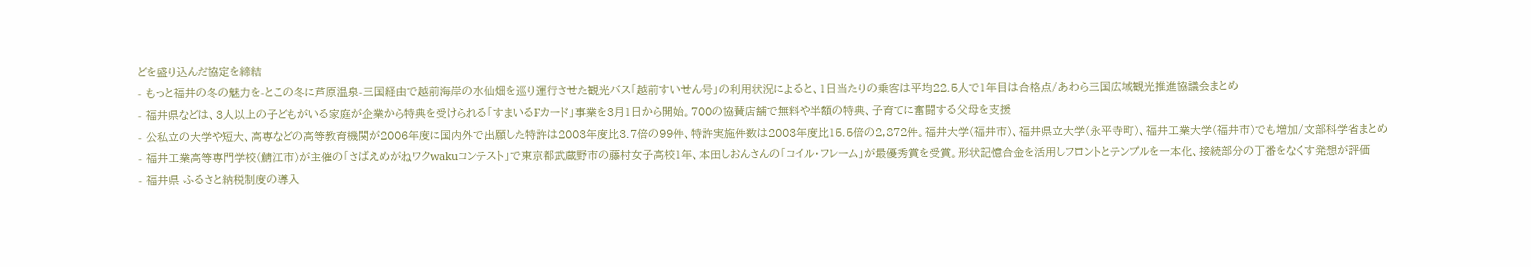どを盛り込んだ協定を締結
- もっと福井の冬の魅力を-とこの冬に芦原温泉-三国経由で越前海岸の水仙畑を巡り運行させた観光バス「越前すいせん号」の利用状況によると、1日当たりの乗客は平均22.5人で1年目は合格点/あわら三国広域観光推進協議会まとめ
- 福井県などは、3人以上の子どもがいる家庭が企業から特典を受けられる「すまいるFカード」事業を3月1日から開始。700の協賛店舗で無料や半額の特典、子育てに奮闘する父母を支援
- 公私立の大学や短大、高専などの高等教育機関が2006年度に国内外で出願した特許は2003年度比3.7倍の99件、特許実施件数は2003年度比15.5倍の2,872件。福井大学(福井市)、福井県立大学(永平寺町)、福井工業大学(福井市)でも増加/文部科学省まとめ
- 福井工業高等専門学校(鯖江市)が主催の「さばえめがねワクwakuコンテスト」で東京都武蔵野市の藤村女子高校1年、本田しおんさんの「コイル・フレーム」が最優秀賞を受賞。形状記憶合金を活用しフロントとテンプルを一本化、接続部分の丁番をなくす発想が評価
- 福井県 ふるさと納税制度の導入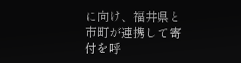に向け、福井県と市町が連携して寄付を呼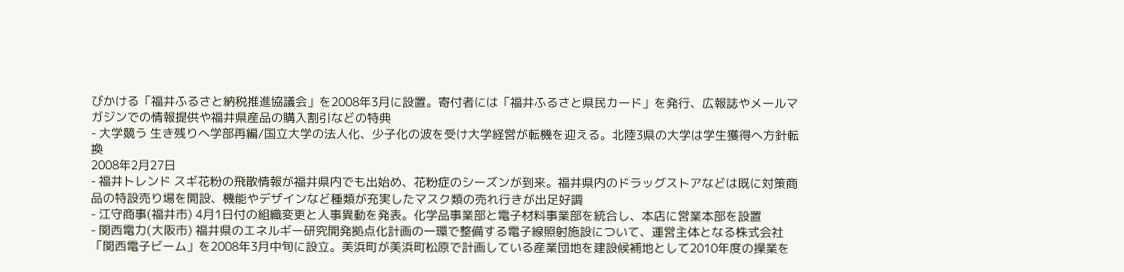びかける「福井ふるさと納税推進協議会」を2008年3月に設置。寄付者には「福井ふるさと県民カード」を発行、広報誌やメールマガジンでの情報提供や福井県産品の購入割引などの特典
- 大学競う 生き残りへ学部再編/国立大学の法人化、少子化の波を受け大学経営が転機を迎える。北陸3県の大学は学生獲得へ方針転換
2008年2月27日
- 福井トレンド スギ花粉の飛散情報が福井県内でも出始め、花粉症のシーズンが到来。福井県内のドラッグストアなどは既に対策商品の特設売り場を開設、機能やデザインなど種類が充実したマスク類の売れ行きが出足好調
- 江守商事(福井市) 4月1日付の組織変更と人事異動を発表。化学品事業部と電子材料事業部を統合し、本店に営業本部を設置
- 関西電力(大阪市) 福井県のエネルギー研究開発拠点化計画の一環で整備する電子線照射施設について、運営主体となる株式会社「関西電子ビーム」を2008年3月中旬に設立。美浜町が美浜町松原で計画している産業団地を建設候補地として2010年度の操業を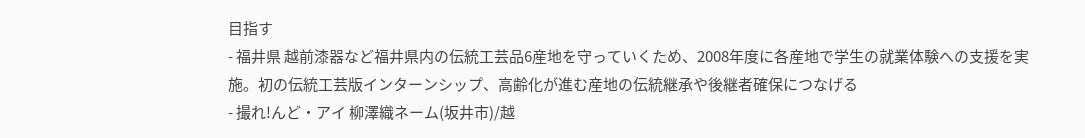目指す
- 福井県 越前漆器など福井県内の伝統工芸品6産地を守っていくため、2008年度に各産地で学生の就業体験への支援を実施。初の伝統工芸版インターンシップ、高齢化が進む産地の伝統継承や後継者確保につなげる
- 撮れ!んど・アイ 柳澤織ネーム(坂井市)/越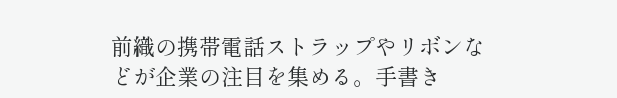前織の携帯電話ストラップやリボンなどが企業の注目を集める。手書き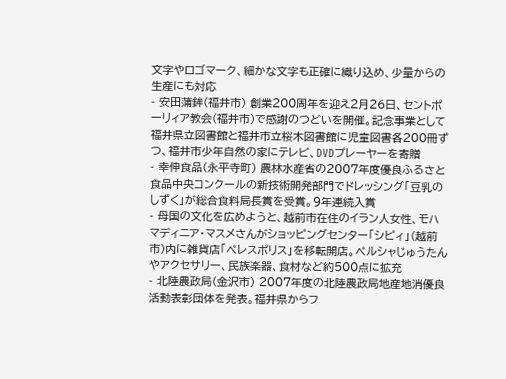文字やロゴマーク、細かな文字も正確に織り込め、少量からの生産にも対応
- 安田蒲鉾(福井市) 創業200周年を迎え2月26日、セントポーリィア教会(福井市)で感謝のつどいを開催。記念事業として福井県立図書館と福井市立桜木図書館に児童図書各200冊ずつ、福井市少年自然の家にテレビ、DVDプレーヤーを寄贈
- 幸伸食品(永平寺町) 農林水産省の2007年度優良ふるさと食品中央コンクールの新技術開発部門でドレッシング「豆乳のしずく」が総合食料局長賞を受賞。9年連続入賞
- 母国の文化を広めようと、越前市在住のイラン人女性、モハマディニア・マスメさんがショッピングセンター「シピィ」(越前市)内に雑貨店「ペレスポリス」を移転開店。ペルシャじゅうたんやアクセサリー、民族楽器、食材など約500点に拡充
- 北陸農政局(金沢市) 2007年度の北陸農政局地産地消優良活動表彰団体を発表。福井県からフ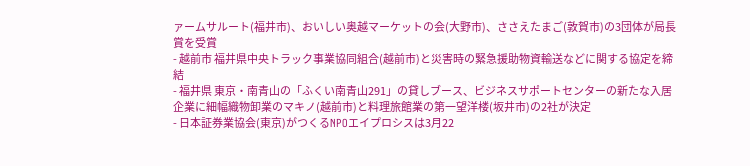ァームサルート(福井市)、おいしい奥越マーケットの会(大野市)、ささえたまご(敦賀市)の3団体が局長賞を受賞
- 越前市 福井県中央トラック事業協同組合(越前市)と災害時の緊急援助物資輸送などに関する協定を締結
- 福井県 東京・南青山の「ふくい南青山291」の貸しブース、ビジネスサポートセンターの新たな入居企業に細幅織物卸業のマキノ(越前市)と料理旅館業の第一望洋楼(坂井市)の2社が決定
- 日本証券業協会(東京)がつくるNPOエイプロシスは3月22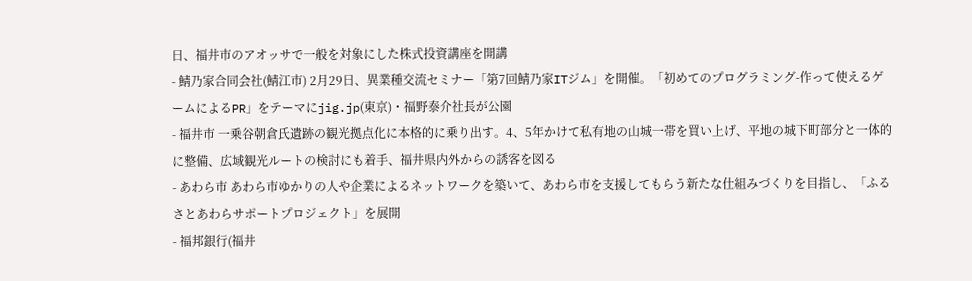日、福井市のアオッサで一般を対象にした株式投資講座を開講
- 鯖乃家合同会社(鯖江市) 2月29日、異業種交流セミナー「第7回鯖乃家ITジム」を開催。「初めてのプログラミング-作って使えるゲームによるPR」をテーマにjig.jp(東京)・福野泰介社長が公園
- 福井市 一乗谷朝倉氏遺跡の観光拠点化に本格的に乗り出す。4、5年かけて私有地の山城一帯を買い上げ、平地の城下町部分と一体的に整備、広域観光ルートの検討にも着手、福井県内外からの誘客を図る
- あわら市 あわら市ゆかりの人や企業によるネットワークを築いて、あわら市を支援してもらう新たな仕組みづくりを目指し、「ふるさとあわらサポートプロジェクト」を展開
- 福邦銀行(福井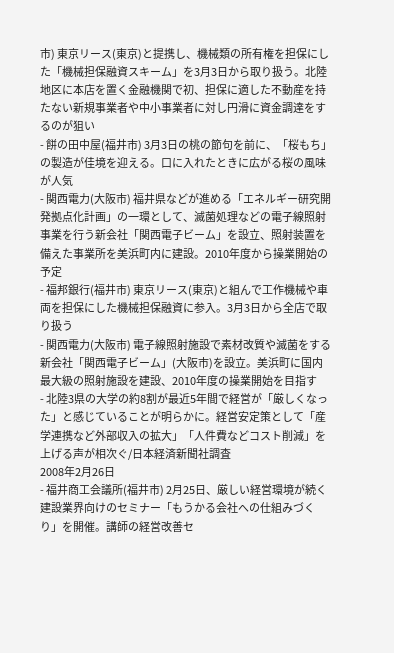市) 東京リース(東京)と提携し、機械類の所有権を担保にした「機械担保融資スキーム」を3月3日から取り扱う。北陸地区に本店を置く金融機関で初、担保に適した不動産を持たない新規事業者や中小事業者に対し円滑に資金調達をするのが狙い
- 餅の田中屋(福井市) 3月3日の桃の節句を前に、「桜もち」の製造が佳境を迎える。口に入れたときに広がる桜の風味が人気
- 関西電力(大阪市) 福井県などが進める「エネルギー研究開発拠点化計画」の一環として、滅菌処理などの電子線照射事業を行う新会社「関西電子ビーム」を設立、照射装置を備えた事業所を美浜町内に建設。2010年度から操業開始の予定
- 福邦銀行(福井市) 東京リース(東京)と組んで工作機械や車両を担保にした機械担保融資に参入。3月3日から全店で取り扱う
- 関西電力(大阪市) 電子線照射施設で素材改質や滅菌をする新会社「関西電子ビーム」(大阪市)を設立。美浜町に国内最大級の照射施設を建設、2010年度の操業開始を目指す
- 北陸3県の大学の約8割が最近5年間で経営が「厳しくなった」と感じていることが明らかに。経営安定策として「産学連携など外部収入の拡大」「人件費などコスト削減」を上げる声が相次ぐ/日本経済新聞社調査
2008年2月26日
- 福井商工会議所(福井市) 2月25日、厳しい経営環境が続く建設業界向けのセミナー「もうかる会社への仕組みづくり」を開催。講師の経営改善セ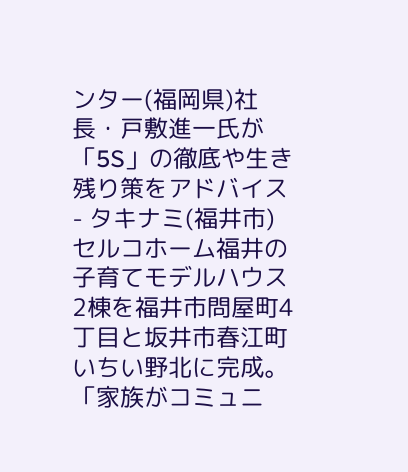ンター(福岡県)社長・戸敷進一氏が「5S」の徹底や生き残り策をアドバイス
- タキナミ(福井市) セルコホーム福井の子育てモデルハウス2棟を福井市問屋町4丁目と坂井市春江町いちい野北に完成。「家族がコミュニ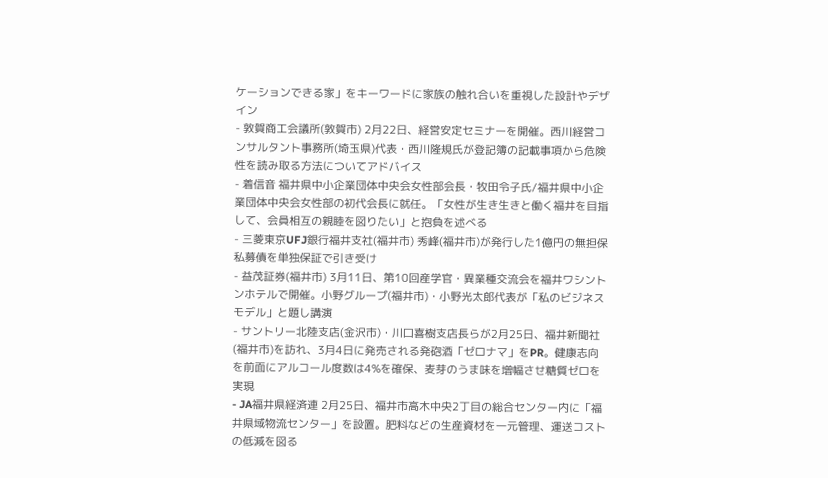ケーションできる家」をキーワードに家族の触れ合いを重視した設計やデザイン
- 敦賀商工会議所(敦賀市) 2月22日、経営安定セミナーを開催。西川経営コンサルタント事務所(埼玉県)代表・西川隆規氏が登記簿の記載事項から危険性を読み取る方法についてアドバイス
- 着信音 福井県中小企業団体中央会女性部会長・牧田令子氏/福井県中小企業団体中央会女性部の初代会長に就任。「女性が生き生きと働く福井を目指して、会員相互の親睦を図りたい」と抱負を述べる
- 三菱東京UFJ銀行福井支社(福井市) 秀峰(福井市)が発行した1億円の無担保私募債を単独保証で引き受け
- 益茂証券(福井市) 3月11日、第10回産学官・異業種交流会を福井ワシントンホテルで開催。小野グループ(福井市)・小野光太郎代表が「私のビジネスモデル」と題し講演
- サントリー北陸支店(金沢市)・川口喜樹支店長らが2月25日、福井新聞社(福井市)を訪れ、3月4日に発売される発砲酒「ゼロナマ」をPR。健康志向を前面にアルコール度数は4%を確保、麦芽のうま味を増幅させ糖質ゼロを実現
- JA福井県経済連 2月25日、福井市高木中央2丁目の総合センター内に「福井県域物流センター」を設置。肥料などの生産資材を一元管理、運送コストの低減を図る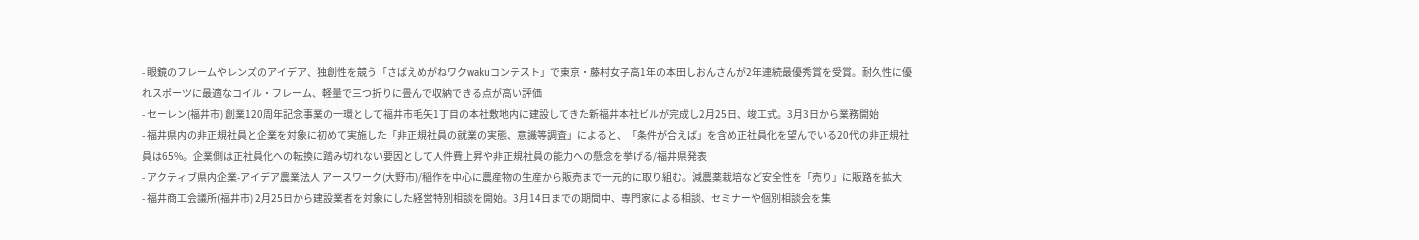- 眼鏡のフレームやレンズのアイデア、独創性を競う「さばえめがねワクwakuコンテスト」で東京・藤村女子高1年の本田しおんさんが2年連続最優秀賞を受賞。耐久性に優れスポーツに最適なコイル・フレーム、軽量で三つ折りに畳んで収納できる点が高い評価
- セーレン(福井市) 創業120周年記念事業の一環として福井市毛矢1丁目の本社敷地内に建設してきた新福井本社ビルが完成し2月25日、竣工式。3月3日から業務開始
- 福井県内の非正規社員と企業を対象に初めて実施した「非正規社員の就業の実態、意識等調査」によると、「条件が合えば」を含め正社員化を望んでいる20代の非正規社員は65%。企業側は正社員化への転換に踏み切れない要因として人件費上昇や非正規社員の能力への懸念を挙げる/福井県発表
- アクティブ県内企業-アイデア農業法人 アースワーク(大野市)/稲作を中心に農産物の生産から販売まで一元的に取り組む。減農薬栽培など安全性を「売り」に販路を拡大
- 福井商工会議所(福井市) 2月25日から建設業者を対象にした経営特別相談を開始。3月14日までの期間中、専門家による相談、セミナーや個別相談会を集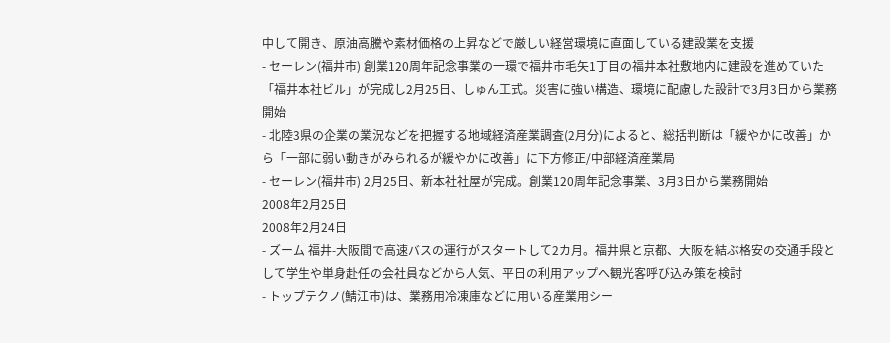中して開き、原油高騰や素材価格の上昇などで厳しい経営環境に直面している建設業を支援
- セーレン(福井市) 創業120周年記念事業の一環で福井市毛矢1丁目の福井本社敷地内に建設を進めていた「福井本社ビル」が完成し2月25日、しゅん工式。災害に強い構造、環境に配慮した設計で3月3日から業務開始
- 北陸3県の企業の業況などを把握する地域経済産業調査(2月分)によると、総括判断は「緩やかに改善」から「一部に弱い動きがみられるが緩やかに改善」に下方修正/中部経済産業局
- セーレン(福井市) 2月25日、新本社社屋が完成。創業120周年記念事業、3月3日から業務開始
2008年2月25日
2008年2月24日
- ズーム 福井-大阪間で高速バスの運行がスタートして2カ月。福井県と京都、大阪を結ぶ格安の交通手段として学生や単身赴任の会社員などから人気、平日の利用アップへ観光客呼び込み策を検討
- トップテクノ(鯖江市)は、業務用冷凍庫などに用いる産業用シー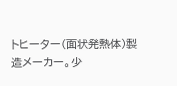トヒーター(面状発熱体)製造メーカー。少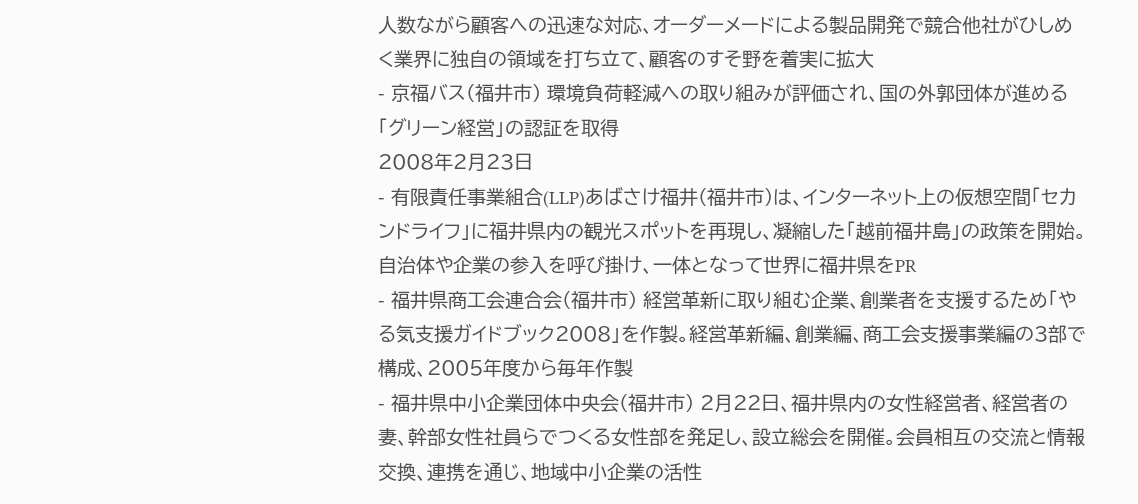人数ながら顧客への迅速な対応、オーダーメードによる製品開発で競合他社がひしめく業界に独自の領域を打ち立て、顧客のすそ野を着実に拡大
- 京福バス(福井市) 環境負荷軽減への取り組みが評価され、国の外郭団体が進める「グリーン経営」の認証を取得
2008年2月23日
- 有限責任事業組合(LLP)あばさけ福井(福井市)は、インターネット上の仮想空間「セカンドライフ」に福井県内の観光スポットを再現し、凝縮した「越前福井島」の政策を開始。自治体や企業の参入を呼び掛け、一体となって世界に福井県をPR
- 福井県商工会連合会(福井市) 経営革新に取り組む企業、創業者を支援するため「やる気支援ガイドブック2008」を作製。経営革新編、創業編、商工会支援事業編の3部で構成、2005年度から毎年作製
- 福井県中小企業団体中央会(福井市) 2月22日、福井県内の女性経営者、経営者の妻、幹部女性社員らでつくる女性部を発足し、設立総会を開催。会員相互の交流と情報交換、連携を通じ、地域中小企業の活性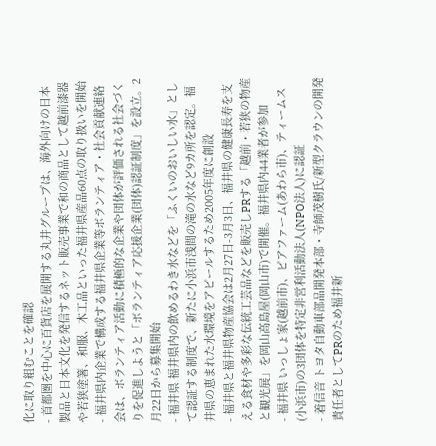化に取り組むことを確認
- 首都圏を中心に百貨店を展開する丸井グループは、海外向けの日本製品と日本文化を発信するネット販売事業で和の商品として越前漆器や若狭塗箸、和服、木工品といった福井県産品60点の取り扱いを開始
- 福井県内企業で構成する福井県企業等ボランティア・社会貢献連絡会は、ボランティア活動に積極的な企業や団体が評価される社会づくりを促進しようと「ボランティア応援企業(団体)認証制度」を設立。2月22日から募集開始
- 福井県 福井県内の飲めるわき水などを「ふくいのおいしい水」として認証する制度で、新たに小浜市浅間の滝の水など9カ所を認定。福井県の恵まれた水環境をアピールするため2005年度に創設
- 福井県と福井県物産協会は2月27日-3月3日、福井県の健康長寿を支える食材や多彩な伝統工芸品などを販売しPRする「越前・若狭の物産と観光展」を岡山高島屋(岡山市)で開催。福井県内44業者が参加
- 福井県 いっしょ家(越前市)、ピアファーム(あわら市)、ティームス(小浜市)の3団体を特定非営利活動法人(NPO法人)に認証
- 着信音 トヨタ自動車部品開発本部・寺師茂樹氏/新型クラウンの開発責任者としてPRのため福井新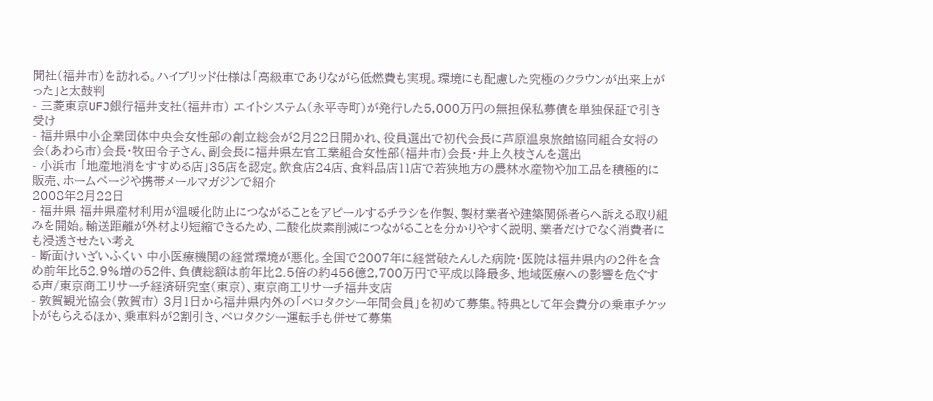聞社(福井市)を訪れる。ハイブリッド仕様は「高級車でありながら低燃費も実現。環境にも配慮した究極のクラウンが出来上がった」と太鼓判
- 三菱東京UFJ銀行福井支社(福井市) エイトシステム(永平寺町)が発行した5,000万円の無担保私募債を単独保証で引き受け
- 福井県中小企業団体中央会女性部の創立総会が2月22日開かれ、役員選出で初代会長に芦原温泉旅館協同組合女将の会(あわら市)会長・牧田令子さん、副会長に福井県左官工業組合女性部(福井市)会長・井上久枝さんを選出
- 小浜市 「地産地消をすすめる店」35店を認定。飲食店24店、食料品店11店で若狭地方の農林水産物や加工品を積極的に販売、ホームページや携帯メールマガジンで紹介
2008年2月22日
- 福井県 福井県産材利用が温暖化防止につながることをアピールするチラシを作製、製材業者や建築関係者らへ訴える取り組みを開始。輸送距離が外材より短縮できるため、二酸化炭素削減につながることを分かりやすく説明、業者だけでなく消費者にも浸透させたい考え
- 断面けいざいふくい 中小医療機関の経営環境が悪化。全国で2007年に経営破たんした病院・医院は福井県内の2件を含め前年比52.9%増の52件、負債総額は前年比2.5倍の約456億2,700万円で平成以降最多、地域医療への影響を危ぐする声/東京商工リサーチ経済研究室(東京)、東京商工リサーチ福井支店
- 敦賀観光協会(敦賀市) 3月1日から福井県内外の「ベロタクシー年間会員」を初めて募集。特典として年会費分の乗車チケットがもらえるほか、乗車料が2割引き、ベロタクシー運転手も併せて募集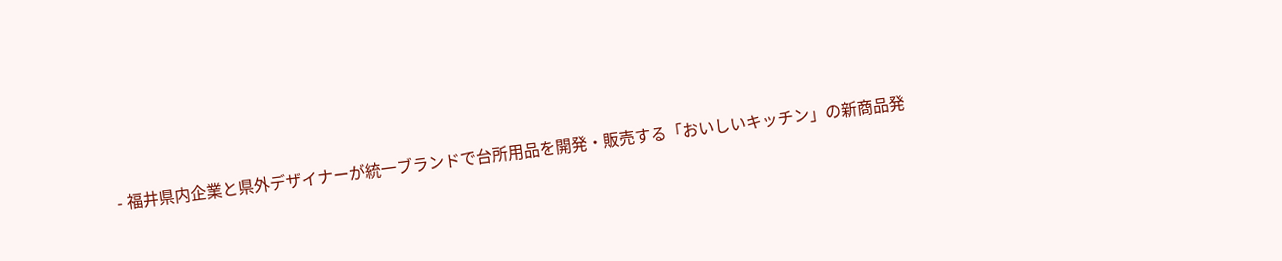- 福井県内企業と県外デザイナーが統一ブランドで台所用品を開発・販売する「おいしいキッチン」の新商品発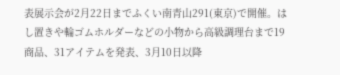表展示会が2月22日までふくい南青山291(東京)で開催。はし置きや輪ゴムホルダーなどの小物から高級調理台まで19商品、31アイテムを発表、3月10日以降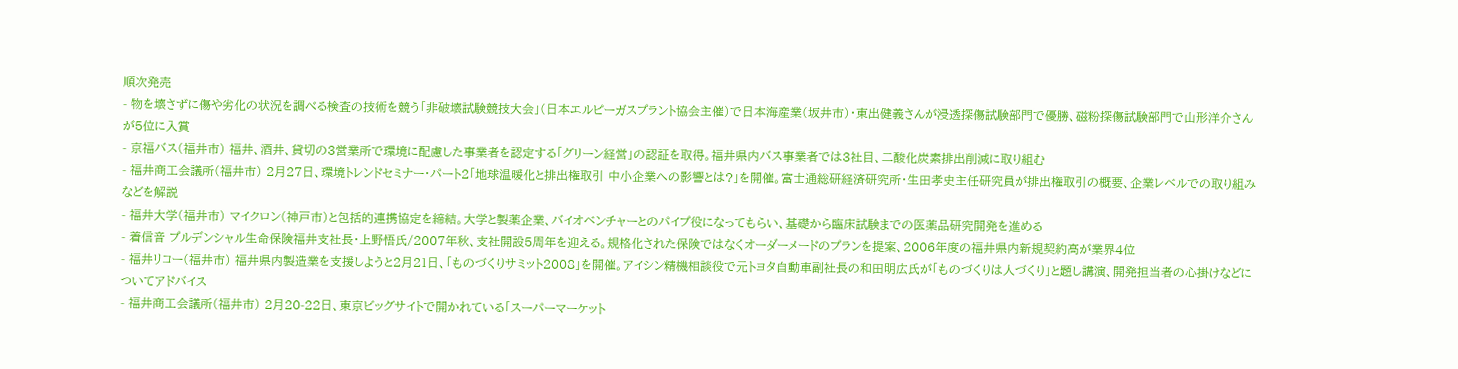順次発売
- 物を壊さずに傷や劣化の状況を調べる検査の技術を競う「非破壊試験競技大会」(日本エルピーガスプラント協会主催)で日本海産業(坂井市)・東出健義さんが浸透探傷試験部門で優勝、磁粉探傷試験部門で山形洋介さんが5位に入賞
- 京福バス(福井市) 福井、酒井、貸切の3営業所で環境に配慮した事業者を認定する「グリーン経営」の認証を取得。福井県内バス事業者では3社目、二酸化炭素排出削減に取り組む
- 福井商工会議所(福井市) 2月27日、環境トレンドセミナー・パート2「地球温暖化と排出権取引 中小企業への影響とは?」を開催。富士通総研経済研究所・生田孝史主任研究員が排出権取引の概要、企業レベルでの取り組みなどを解説
- 福井大学(福井市) マイクロン(神戸市)と包括的連携協定を締結。大学と製薬企業、バイオベンチャーとのパイプ役になってもらい、基礎から臨床試験までの医薬品研究開発を進める
- 着信音 プルデンシャル生命保険福井支社長・上野悟氏/2007年秋、支社開設5周年を迎える。規格化された保険ではなくオーダーメードのプランを提案、2006年度の福井県内新規契約高が業界4位
- 福井リコー(福井市) 福井県内製造業を支援しようと2月21日、「ものづくりサミット2008」を開催。アイシン精機相談役で元トヨタ自動車副社長の和田明広氏が「ものづくりは人づくり」と題し講演、開発担当者の心掛けなどについてアドバイス
- 福井商工会議所(福井市) 2月20-22日、東京ビッグサイトで開かれている「スーパーマーケット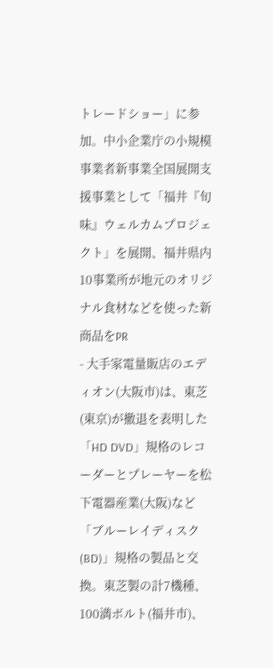トレードショー」に参加。中小企業庁の小規模事業者新事業全国展開支援事業として「福井『旬味』ウェルカムプロジェクト」を展開、福井県内10事業所が地元のオリジナル食材などを使った新商品をPR
- 大手家電量販店のエディオン(大阪市)は、東芝(東京)が撤退を表明した「HD DVD」規格のレコーダーとプレーヤーを松下電器産業(大阪)など「ブルーレイディスク(BD)」規格の製品と交換。東芝製の計7機種、100満ボルト(福井市)、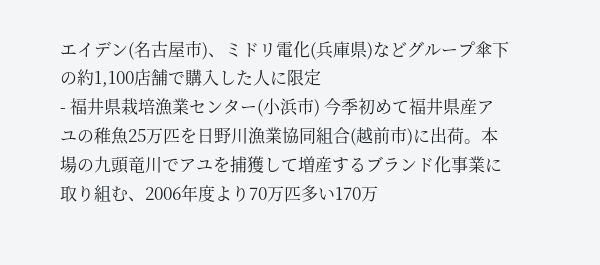エイデン(名古屋市)、ミドリ電化(兵庫県)などグループ傘下の約1,100店舗で購入した人に限定
- 福井県栽培漁業センター(小浜市) 今季初めて福井県産アユの稚魚25万匹を日野川漁業協同組合(越前市)に出荷。本場の九頭竜川でアユを捕獲して増産するブランド化事業に取り組む、2006年度より70万匹多い170万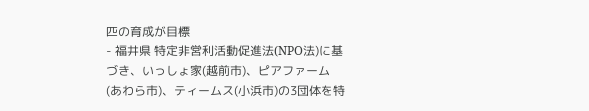匹の育成が目標
- 福井県 特定非営利活動促進法(NPO法)に基づき、いっしょ家(越前市)、ピアファーム(あわら市)、ティームス(小浜市)の3団体を特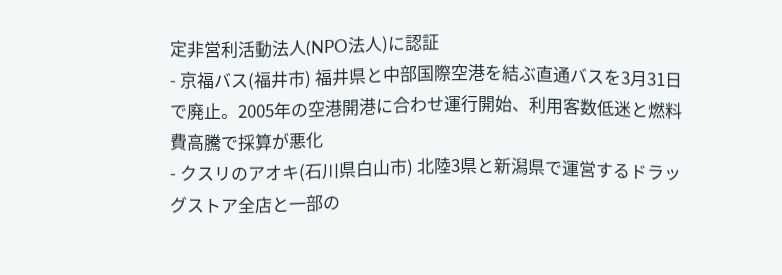定非営利活動法人(NPO法人)に認証
- 京福バス(福井市) 福井県と中部国際空港を結ぶ直通バスを3月31日で廃止。2005年の空港開港に合わせ運行開始、利用客数低迷と燃料費高騰で採算が悪化
- クスリのアオキ(石川県白山市) 北陸3県と新潟県で運営するドラッグストア全店と一部の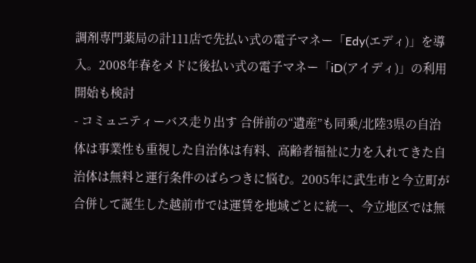調剤専門薬局の計111店で先払い式の電子マネー「Edy(エディ)」を導入。2008年春をメドに後払い式の電子マネー「iD(アイディ)」の利用開始も検討
- コミュニティーバス走り出す 合併前の“遺産”も同乗/北陸3県の自治体は事業性も重視した自治体は有料、高齢者福祉に力を入れてきた自治体は無料と運行条件のばらつきに悩む。2005年に武生市と今立町が合併して誕生した越前市では運賃を地域ごとに統一、今立地区では無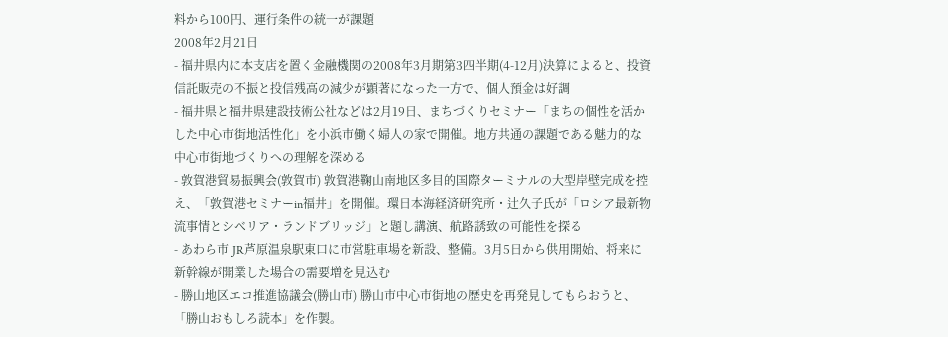料から100円、運行条件の統一が課題
2008年2月21日
- 福井県内に本支店を置く金融機関の2008年3月期第3四半期(4-12月)決算によると、投資信託販売の不振と投信残高の減少が顕著になった一方で、個人預金は好調
- 福井県と福井県建設技術公社などは2月19日、まちづくりセミナー「まちの個性を活かした中心市街地活性化」を小浜市働く婦人の家で開催。地方共通の課題である魅力的な中心市街地づくりへの理解を深める
- 敦賀港貿易振興会(敦賀市) 敦賀港鞠山南地区多目的国際ターミナルの大型岸壁完成を控え、「敦賀港セミナーin福井」を開催。環日本海経済研究所・辻久子氏が「ロシア最新物流事情とシベリア・ランドブリッジ」と題し講演、航路誘致の可能性を探る
- あわら市 JR芦原温泉駅東口に市営駐車場を新設、整備。3月5日から供用開始、将来に新幹線が開業した場合の需要増を見込む
- 勝山地区エコ推進協議会(勝山市) 勝山市中心市街地の歴史を再発見してもらおうと、「勝山おもしろ読本」を作製。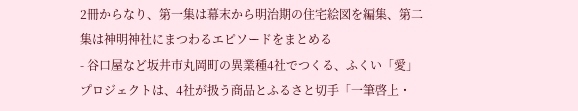2冊からなり、第一集は幕末から明治期の住宅絵図を編集、第二集は神明神社にまつわるエピソードをまとめる
- 谷口屋など坂井市丸岡町の異業種4社でつくる、ふくい「愛」プロジェクトは、4社が扱う商品とふるさと切手「一筆啓上・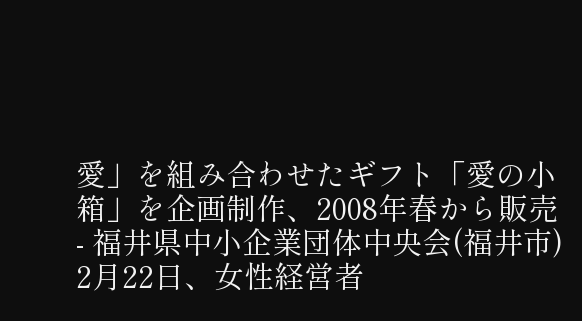愛」を組み合わせたギフト「愛の小箱」を企画制作、2008年春から販売
- 福井県中小企業団体中央会(福井市) 2月22日、女性経営者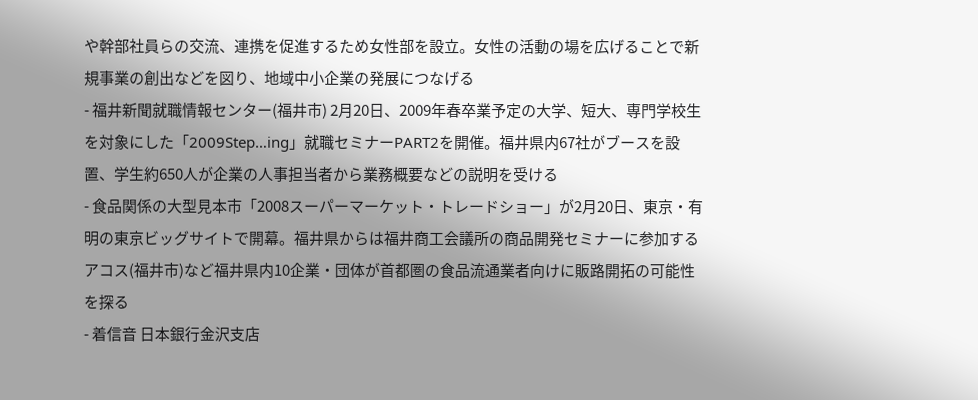や幹部社員らの交流、連携を促進するため女性部を設立。女性の活動の場を広げることで新規事業の創出などを図り、地域中小企業の発展につなげる
- 福井新聞就職情報センター(福井市) 2月20日、2009年春卒業予定の大学、短大、専門学校生を対象にした「2009Step…ing」就職セミナーPART2を開催。福井県内67社がブースを設置、学生約650人が企業の人事担当者から業務概要などの説明を受ける
- 食品関係の大型見本市「2008スーパーマーケット・トレードショー」が2月20日、東京・有明の東京ビッグサイトで開幕。福井県からは福井商工会議所の商品開発セミナーに参加するアコス(福井市)など福井県内10企業・団体が首都圏の食品流通業者向けに販路開拓の可能性を探る
- 着信音 日本銀行金沢支店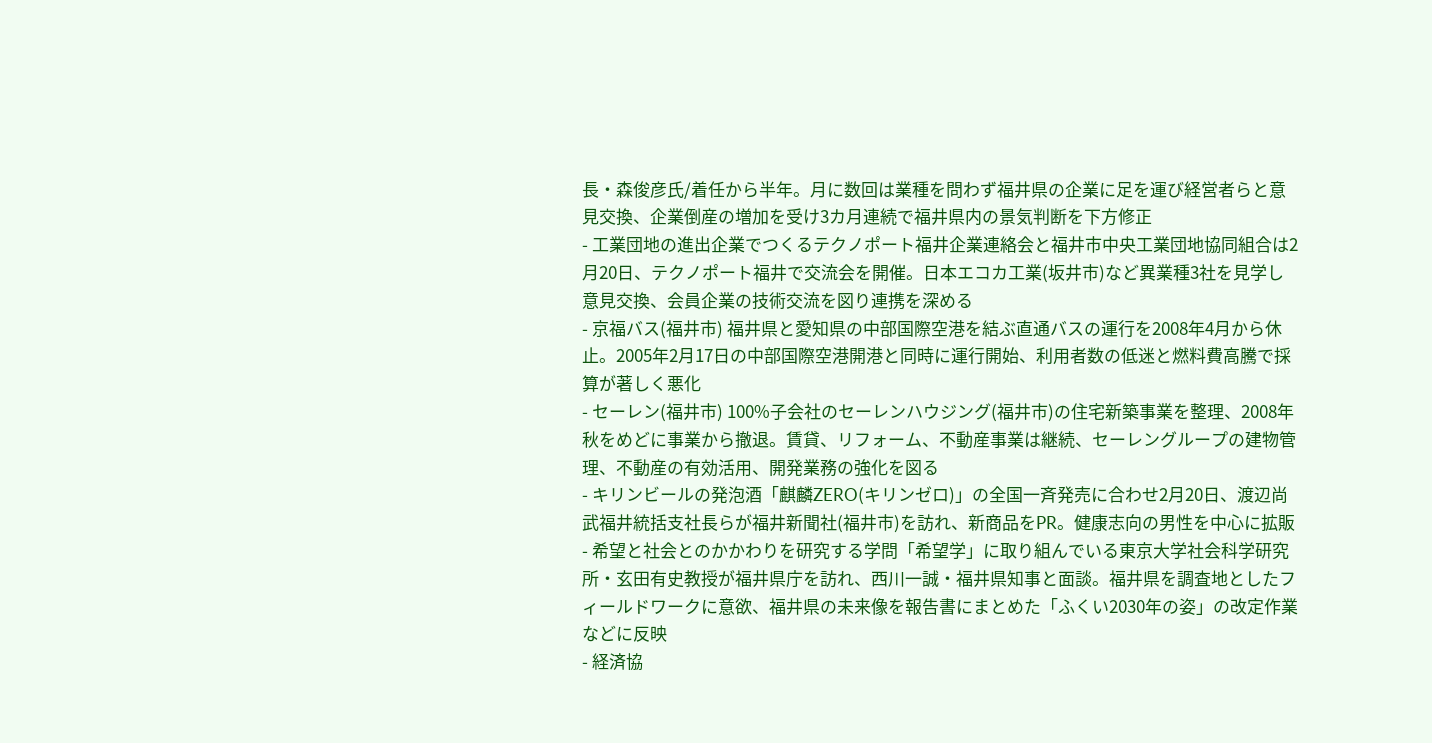長・森俊彦氏/着任から半年。月に数回は業種を問わず福井県の企業に足を運び経営者らと意見交換、企業倒産の増加を受け3カ月連続で福井県内の景気判断を下方修正
- 工業団地の進出企業でつくるテクノポート福井企業連絡会と福井市中央工業団地協同組合は2月20日、テクノポート福井で交流会を開催。日本エコカ工業(坂井市)など異業種3社を見学し意見交換、会員企業の技術交流を図り連携を深める
- 京福バス(福井市) 福井県と愛知県の中部国際空港を結ぶ直通バスの運行を2008年4月から休止。2005年2月17日の中部国際空港開港と同時に運行開始、利用者数の低迷と燃料費高騰で採算が著しく悪化
- セーレン(福井市) 100%子会社のセーレンハウジング(福井市)の住宅新築事業を整理、2008年秋をめどに事業から撤退。賃貸、リフォーム、不動産事業は継続、セーレングループの建物管理、不動産の有効活用、開発業務の強化を図る
- キリンビールの発泡酒「麒麟ZERO(キリンゼロ)」の全国一斉発売に合わせ2月20日、渡辺尚武福井統括支社長らが福井新聞社(福井市)を訪れ、新商品をPR。健康志向の男性を中心に拡販
- 希望と社会とのかかわりを研究する学問「希望学」に取り組んでいる東京大学社会科学研究所・玄田有史教授が福井県庁を訪れ、西川一誠・福井県知事と面談。福井県を調査地としたフィールドワークに意欲、福井県の未来像を報告書にまとめた「ふくい2030年の姿」の改定作業などに反映
- 経済協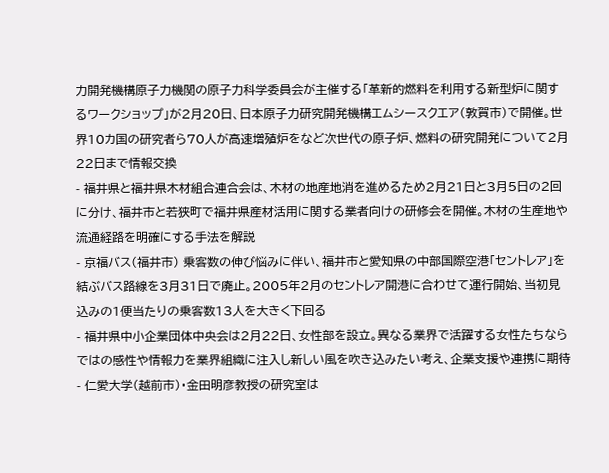力開発機構原子力機関の原子力科学委員会が主催する「革新的燃料を利用する新型炉に関するワークショップ」が2月20日、日本原子力研究開発機構エムシースクエア(敦賀市)で開催。世界10カ国の研究者ら70人が高速増殖炉をなど次世代の原子炉、燃料の研究開発について2月22日まで情報交換
- 福井県と福井県木材組合連合会は、木材の地産地消を進めるため2月21日と3月5日の2回に分け、福井市と若狭町で福井県産材活用に関する業者向けの研修会を開催。木材の生産地や流通経路を明確にする手法を解説
- 京福バス(福井市) 乗客数の伸び悩みに伴い、福井市と愛知県の中部国際空港「セントレア」を結ぶバス路線を3月31日で廃止。2005年2月のセントレア開港に合わせて運行開始、当初見込みの1便当たりの乗客数13人を大きく下回る
- 福井県中小企業団体中央会は2月22日、女性部を設立。異なる業界で活躍する女性たちならではの感性や情報力を業界組織に注入し新しい風を吹き込みたい考え、企業支援や連携に期待
- 仁愛大学(越前市)・金田明彦教授の研究室は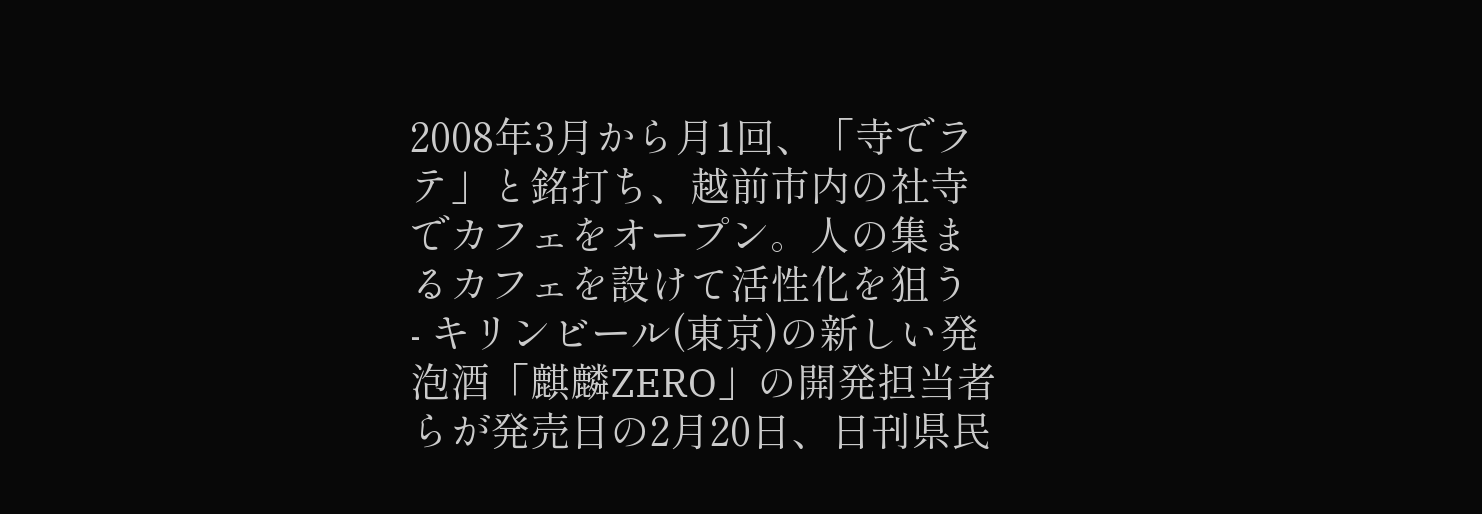2008年3月から月1回、「寺でラテ」と銘打ち、越前市内の社寺でカフェをオープン。人の集まるカフェを設けて活性化を狙う
- キリンビール(東京)の新しい発泡酒「麒麟ZERO」の開発担当者らが発売日の2月20日、日刊県民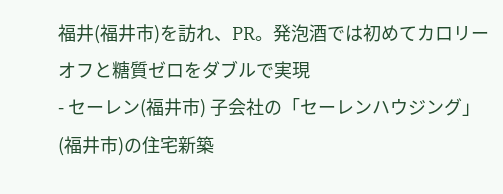福井(福井市)を訪れ、PR。発泡酒では初めてカロリーオフと糖質ゼロをダブルで実現
- セーレン(福井市) 子会社の「セーレンハウジング」(福井市)の住宅新築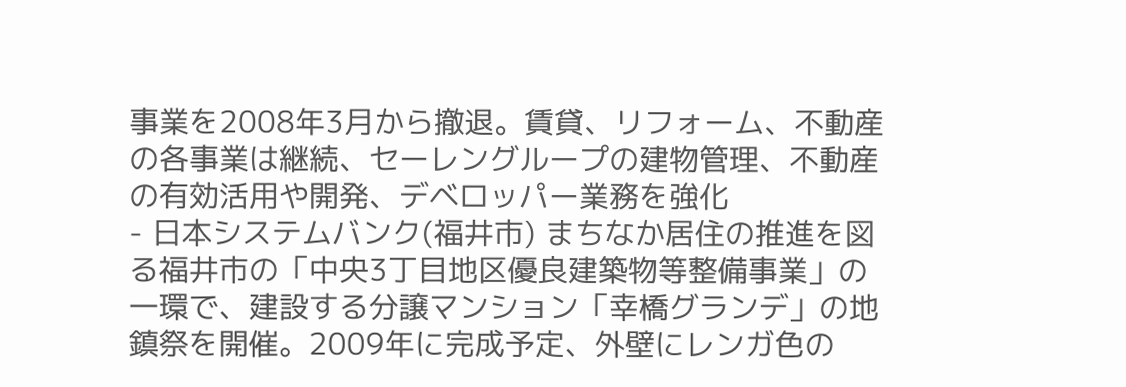事業を2008年3月から撤退。賃貸、リフォーム、不動産の各事業は継続、セーレングループの建物管理、不動産の有効活用や開発、デベロッパー業務を強化
- 日本システムバンク(福井市) まちなか居住の推進を図る福井市の「中央3丁目地区優良建築物等整備事業」の一環で、建設する分譲マンション「幸橋グランデ」の地鎮祭を開催。2009年に完成予定、外壁にレンガ色の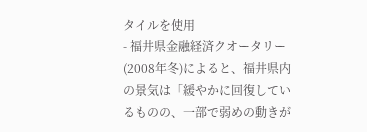タイルを使用
- 福井県金融経済クオータリー(2008年冬)によると、福井県内の景気は「緩やかに回復しているものの、一部で弱めの動きが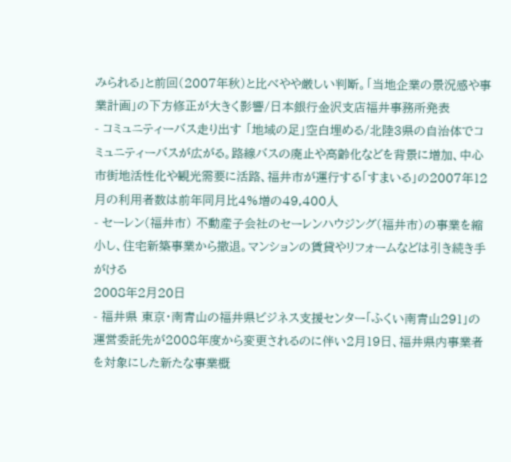みられる」と前回(2007年秋)と比べやや厳しい判断。「当地企業の景況感や事業計画」の下方修正が大きく影響/日本銀行金沢支店福井事務所発表
- コミュニティーバス走り出す 「地域の足」空白埋める/北陸3県の自治体でコミュニティーバスが広がる。路線バスの廃止や高齢化などを背景に増加、中心市街地活性化や観光需要に活路、福井市が運行する「すまいる」の2007年12月の利用者数は前年同月比4%増の49,400人
- セーレン(福井市) 不動産子会社のセーレンハウジング(福井市)の事業を縮小し、住宅新築事業から撤退。マンションの賃貸やリフォームなどは引き続き手がける
2008年2月20日
- 福井県 東京・南青山の福井県ビジネス支援センター「ふくい南青山291」の運営委託先が2008年度から変更されるのに伴い2月19日、福井県内事業者を対象にした新たな事業概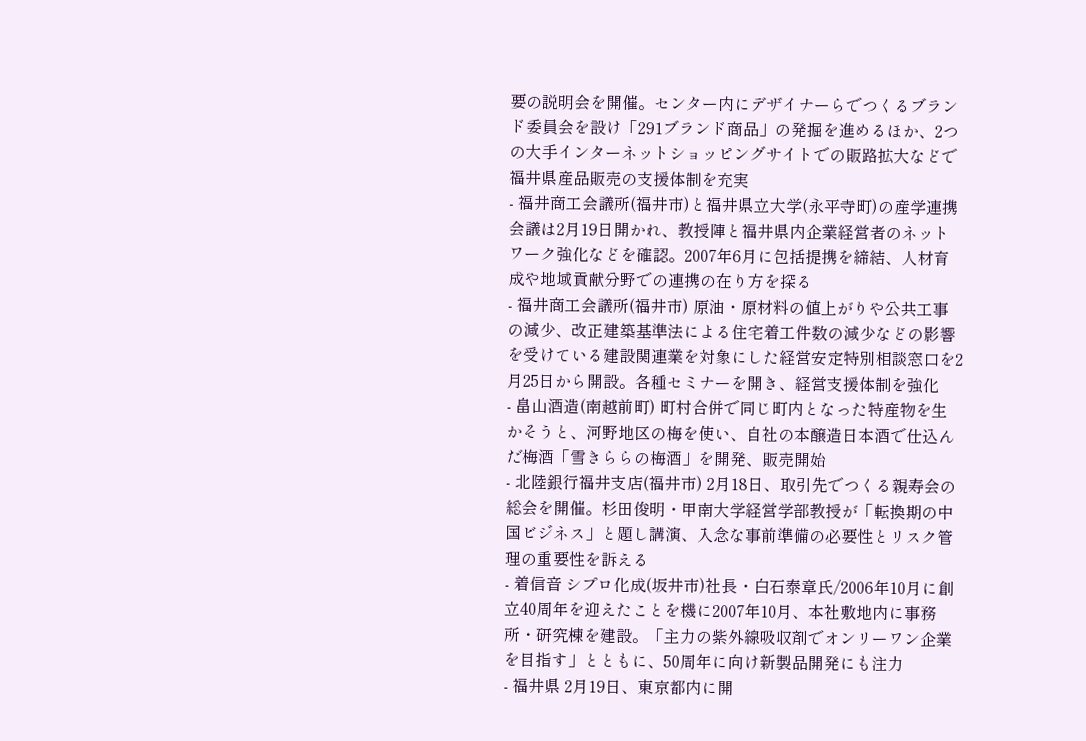要の説明会を開催。センター内にデザイナーらでつくるブランド委員会を設け「291ブランド商品」の発掘を進めるほか、2つの大手インターネットショッピングサイトでの販路拡大などで福井県産品販売の支援体制を充実
- 福井商工会議所(福井市)と福井県立大学(永平寺町)の産学連携会議は2月19日開かれ、教授陣と福井県内企業経営者のネットワーク強化などを確認。2007年6月に包括提携を締結、人材育成や地域貢献分野での連携の在り方を探る
- 福井商工会議所(福井市) 原油・原材料の値上がりや公共工事の減少、改正建築基準法による住宅着工件数の減少などの影響を受けている建設関連業を対象にした経営安定特別相談窓口を2月25日から開設。各種セミナーを開き、経営支援体制を強化
- 畠山酒造(南越前町) 町村合併で同じ町内となった特産物を生かそうと、河野地区の梅を使い、自社の本醸造日本酒で仕込んだ梅酒「雪きららの梅酒」を開発、販売開始
- 北陸銀行福井支店(福井市) 2月18日、取引先でつくる親寿会の総会を開催。杉田俊明・甲南大学経営学部教授が「転換期の中国ビジネス」と題し講演、入念な事前準備の必要性とリスク管理の重要性を訴える
- 着信音 シプロ化成(坂井市)社長・白石泰章氏/2006年10月に創立40周年を迎えたことを機に2007年10月、本社敷地内に事務所・研究棟を建設。「主力の紫外線吸収剤でオンリーワン企業を目指す」とともに、50周年に向け新製品開発にも注力
- 福井県 2月19日、東京都内に開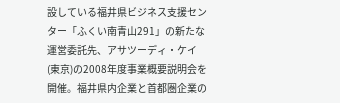設している福井県ビジネス支援センター「ふくい南青山291」の新たな運営委託先、アサツーディ・ケイ(東京)の2008年度事業概要説明会を開催。福井県内企業と首都圏企業の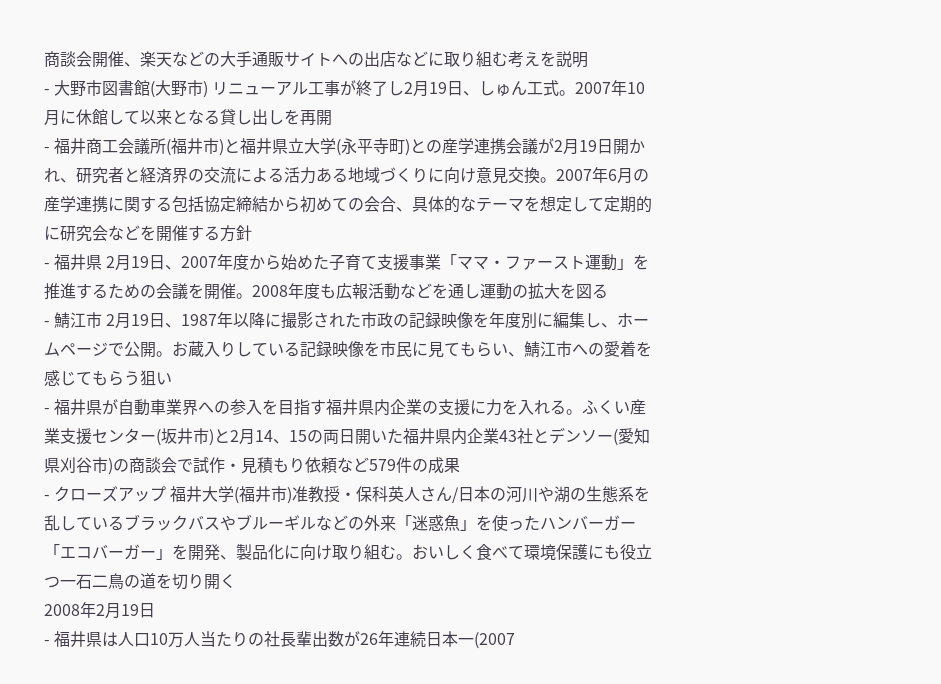商談会開催、楽天などの大手通販サイトへの出店などに取り組む考えを説明
- 大野市図書館(大野市) リニューアル工事が終了し2月19日、しゅん工式。2007年10月に休館して以来となる貸し出しを再開
- 福井商工会議所(福井市)と福井県立大学(永平寺町)との産学連携会議が2月19日開かれ、研究者と経済界の交流による活力ある地域づくりに向け意見交換。2007年6月の産学連携に関する包括協定締結から初めての会合、具体的なテーマを想定して定期的に研究会などを開催する方針
- 福井県 2月19日、2007年度から始めた子育て支援事業「ママ・ファースト運動」を推進するための会議を開催。2008年度も広報活動などを通し運動の拡大を図る
- 鯖江市 2月19日、1987年以降に撮影された市政の記録映像を年度別に編集し、ホームページで公開。お蔵入りしている記録映像を市民に見てもらい、鯖江市への愛着を感じてもらう狙い
- 福井県が自動車業界への参入を目指す福井県内企業の支援に力を入れる。ふくい産業支援センター(坂井市)と2月14、15の両日開いた福井県内企業43社とデンソー(愛知県刈谷市)の商談会で試作・見積もり依頼など579件の成果
- クローズアップ 福井大学(福井市)准教授・保科英人さん/日本の河川や湖の生態系を乱しているブラックバスやブルーギルなどの外来「迷惑魚」を使ったハンバーガー「エコバーガー」を開発、製品化に向け取り組む。おいしく食べて環境保護にも役立つ一石二鳥の道を切り開く
2008年2月19日
- 福井県は人口10万人当たりの社長輩出数が26年連続日本一(2007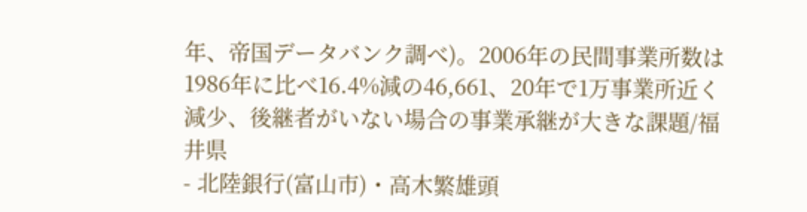年、帝国データバンク調べ)。2006年の民間事業所数は1986年に比べ16.4%減の46,661、20年で1万事業所近く減少、後継者がいない場合の事業承継が大きな課題/福井県
- 北陸銀行(富山市)・高木繁雄頭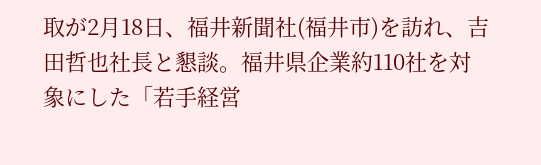取が2月18日、福井新聞社(福井市)を訪れ、吉田哲也社長と懇談。福井県企業約110社を対象にした「若手経営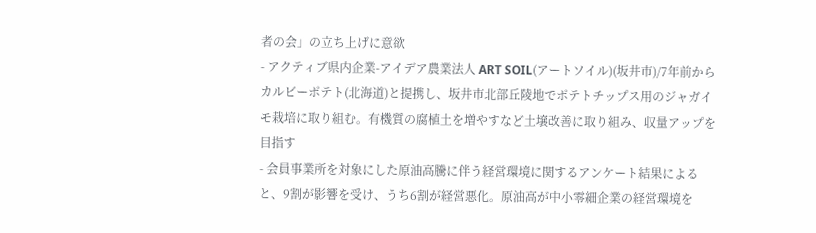者の会」の立ち上げに意欲
- アクティブ県内企業-アイデア農業法人 ART SOIL(アートソイル)(坂井市)/7年前からカルビーポテト(北海道)と提携し、坂井市北部丘陵地でポテトチップス用のジャガイモ栽培に取り組む。有機質の腐植土を増やすなど土壌改善に取り組み、収量アップを目指す
- 会員事業所を対象にした原油高騰に伴う経営環境に関するアンケート結果によると、9割が影響を受け、うち6割が経営悪化。原油高が中小零細企業の経営環境を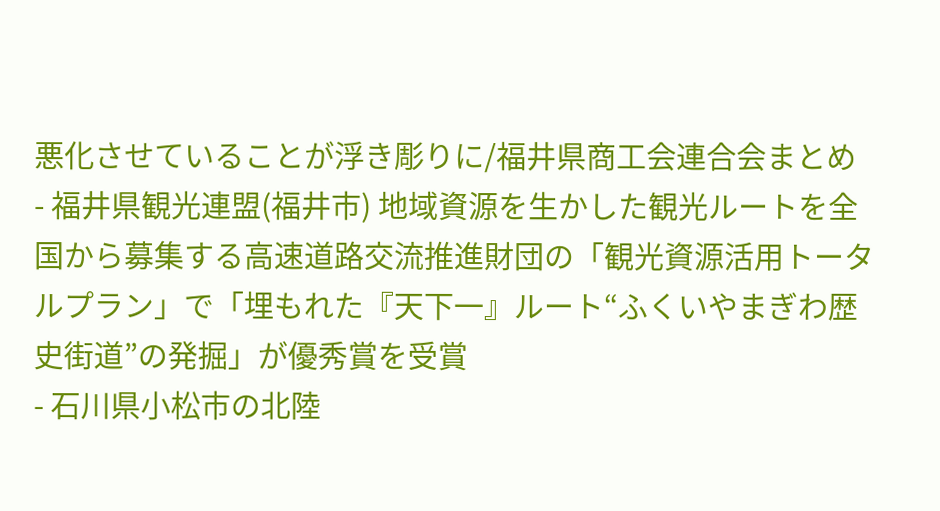悪化させていることが浮き彫りに/福井県商工会連合会まとめ
- 福井県観光連盟(福井市) 地域資源を生かした観光ルートを全国から募集する高速道路交流推進財団の「観光資源活用トータルプラン」で「埋もれた『天下一』ルート“ふくいやまぎわ歴史街道”の発掘」が優秀賞を受賞
- 石川県小松市の北陸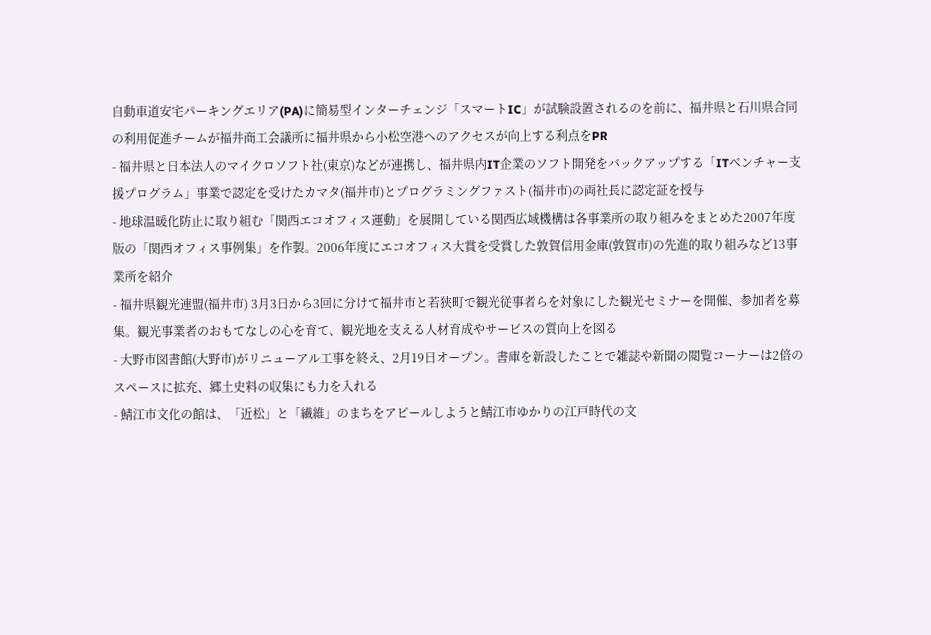自動車道安宅パーキングエリア(PA)に簡易型インターチェンジ「スマートIC」が試験設置されるのを前に、福井県と石川県合同の利用促進チームが福井商工会議所に福井県から小松空港へのアクセスが向上する利点をPR
- 福井県と日本法人のマイクロソフト社(東京)などが連携し、福井県内IT企業のソフト開発をバックアップする「ITベンチャー支援プログラム」事業で認定を受けたカマタ(福井市)とプログラミングファスト(福井市)の両社長に認定証を授与
- 地球温暖化防止に取り組む「関西エコオフィス運動」を展開している関西広域機構は各事業所の取り組みをまとめた2007年度版の「関西オフィス事例集」を作製。2006年度にエコオフィス大賞を受賞した敦賀信用金庫(敦賀市)の先進的取り組みなど13事業所を紹介
- 福井県観光連盟(福井市) 3月3日から3回に分けて福井市と若狭町で観光従事者らを対象にした観光セミナーを開催、参加者を募集。観光事業者のおもてなしの心を育て、観光地を支える人材育成やサービスの質向上を図る
- 大野市図書館(大野市)がリニューアル工事を終え、2月19日オープン。書庫を新設したことで雑誌や新聞の閲覧コーナーは2倍のスペースに拡充、郷土史料の収集にも力を入れる
- 鯖江市文化の館は、「近松」と「繊維」のまちをアピールしようと鯖江市ゆかりの江戸時代の文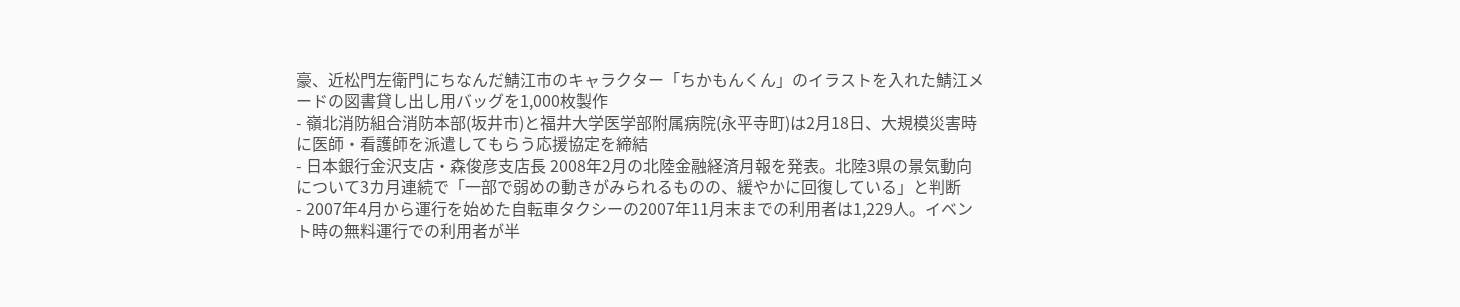豪、近松門左衛門にちなんだ鯖江市のキャラクター「ちかもんくん」のイラストを入れた鯖江メードの図書貸し出し用バッグを1,000枚製作
- 嶺北消防組合消防本部(坂井市)と福井大学医学部附属病院(永平寺町)は2月18日、大規模災害時に医師・看護師を派遣してもらう応援協定を締結
- 日本銀行金沢支店・森俊彦支店長 2008年2月の北陸金融経済月報を発表。北陸3県の景気動向について3カ月連続で「一部で弱めの動きがみられるものの、緩やかに回復している」と判断
- 2007年4月から運行を始めた自転車タクシーの2007年11月末までの利用者は1,229人。イベント時の無料運行での利用者が半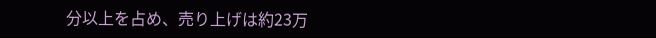分以上を占め、売り上げは約23万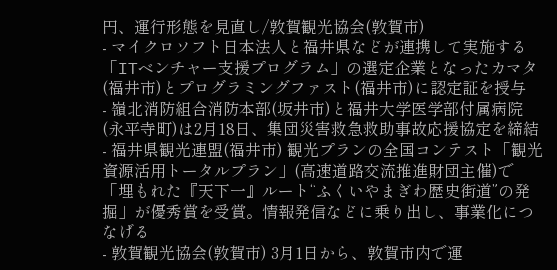円、運行形態を見直し/敦賀観光協会(敦賀市)
- マイクロソフト日本法人と福井県などが連携して実施する「ITベンチャー支援プログラム」の選定企業となったカマタ(福井市)とプログラミングファスト(福井市)に認定証を授与
- 嶺北消防組合消防本部(坂井市)と福井大学医学部付属病院(永平寺町)は2月18日、集団災害救急救助事故応援協定を締結
- 福井県観光連盟(福井市) 観光プランの全国コンテスト「観光資源活用トータルプラン」(高速道路交流推進財団主催)で「埋もれた『天下一』ルート“ふくいやまぎわ歴史街道”の発掘」が優秀賞を受賞。情報発信などに乗り出し、事業化につなげる
- 敦賀観光協会(敦賀市) 3月1日から、敦賀市内で運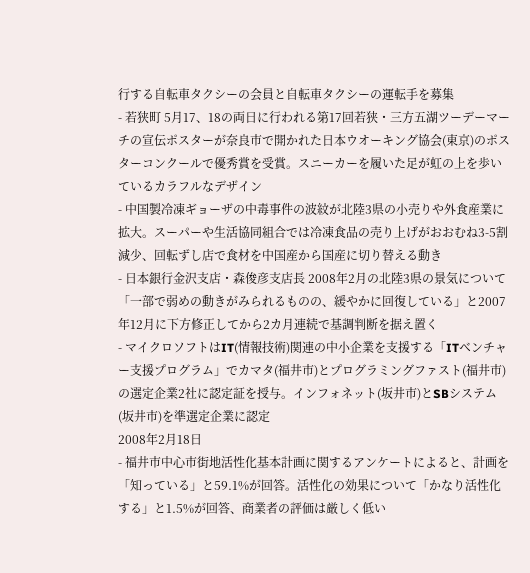行する自転車タクシーの会員と自転車タクシーの運転手を募集
- 若狭町 5月17、18の両日に行われる第17回若狭・三方五湖ツーデーマーチの宣伝ポスターが奈良市で開かれた日本ウオーキング協会(東京)のポスターコンクールで優秀賞を受賞。スニーカーを履いた足が虹の上を歩いているカラフルなデザイン
- 中国製冷凍ギョーザの中毒事件の波紋が北陸3県の小売りや外食産業に拡大。スーパーや生活協同組合では冷凍食品の売り上げがおおむね3-5割減少、回転ずし店で食材を中国産から国産に切り替える動き
- 日本銀行金沢支店・森俊彦支店長 2008年2月の北陸3県の景気について「一部で弱めの動きがみられるものの、緩やかに回復している」と2007年12月に下方修正してから2カ月連続で基調判断を据え置く
- マイクロソフトはIT(情報技術)関連の中小企業を支援する「ITベンチャー支援プログラム」でカマタ(福井市)とプログラミングファスト(福井市)の選定企業2社に認定証を授与。インフォネット(坂井市)とSBシステム(坂井市)を準選定企業に認定
2008年2月18日
- 福井市中心市街地活性化基本計画に関するアンケートによると、計画を「知っている」と59.1%が回答。活性化の効果について「かなり活性化する」と1.5%が回答、商業者の評価は厳しく低い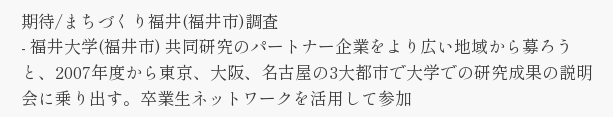期待/まちづくり福井(福井市)調査
- 福井大学(福井市) 共同研究のパートナー企業をより広い地域から募ろうと、2007年度から東京、大阪、名古屋の3大都市で大学での研究成果の説明会に乗り出す。卒業生ネットワークを活用して参加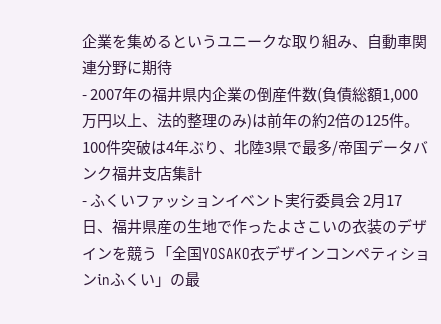企業を集めるというユニークな取り組み、自動車関連分野に期待
- 2007年の福井県内企業の倒産件数(負債総額1,000万円以上、法的整理のみ)は前年の約2倍の125件。100件突破は4年ぶり、北陸3県で最多/帝国データバンク福井支店集計
- ふくいファッションイベント実行委員会 2月17日、福井県産の生地で作ったよさこいの衣装のデザインを競う「全国YOSAKO衣デザインコンペティションinふくい」の最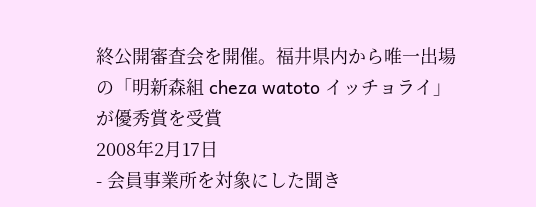終公開審査会を開催。福井県内から唯一出場の「明新森組 cheza watoto イッチョライ」が優秀賞を受賞
2008年2月17日
- 会員事業所を対象にした聞き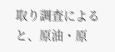取り調査によると、原油・原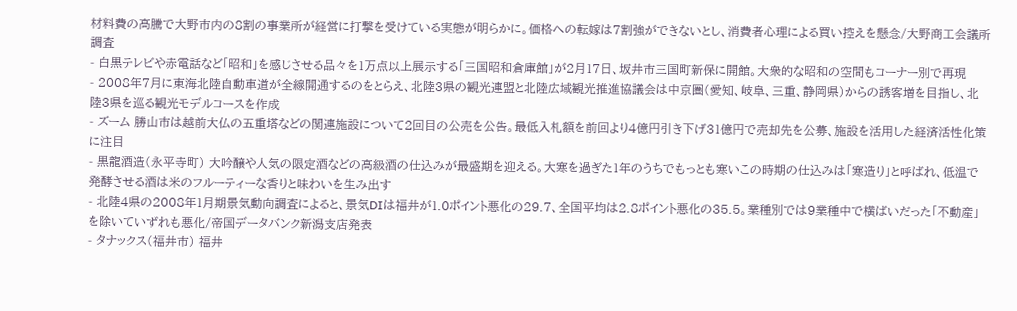材料費の高騰で大野市内の8割の事業所が経営に打撃を受けている実態が明らかに。価格への転嫁は7割強ができないとし、消費者心理による買い控えを懸念/大野商工会議所調査
- 白黒テレビや赤電話など「昭和」を感じさせる品々を1万点以上展示する「三国昭和倉庫館」が2月17日、坂井市三国町新保に開館。大衆的な昭和の空間もコーナー別で再現
- 2008年7月に東海北陸自動車道が全線開通するのをとらえ、北陸3県の観光連盟と北陸広域観光推進協議会は中京圏(愛知、岐阜、三重、静岡県)からの誘客増を目指し、北陸3県を巡る観光モデルコースを作成
- ズーム 勝山市は越前大仏の五重塔などの関連施設について2回目の公売を公告。最低入札額を前回より4億円引き下げ31億円で売却先を公募、施設を活用した経済活性化策に注目
- 黒龍酒造(永平寺町) 大吟醸や人気の限定酒などの高級酒の仕込みが最盛期を迎える。大寒を過ぎた1年のうちでもっとも寒いこの時期の仕込みは「寒造り」と呼ばれ、低温で発酵させる酒は米のフルーティーな香りと味わいを生み出す
- 北陸4県の2008年1月期景気動向調査によると、景気DIは福井が1.0ポイント悪化の29.7、全国平均は2.8ポイント悪化の35.5。業種別では9業種中で横ばいだった「不動産」を除いていずれも悪化/帝国データバンク新潟支店発表
- タナックス(福井市) 福井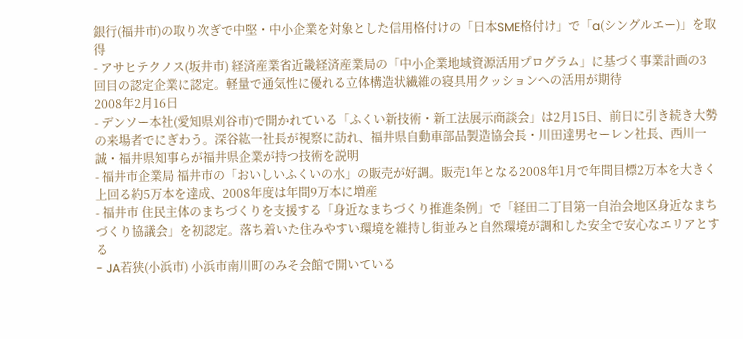銀行(福井市)の取り次ぎで中堅・中小企業を対象とした信用格付けの「日本SME格付け」で「a(シングルエー)」を取得
- アサヒテクノス(坂井市) 経済産業省近畿経済産業局の「中小企業地域資源活用プログラム」に基づく事業計画の3回目の認定企業に認定。軽量で通気性に優れる立体構造状繊維の寝具用クッションへの活用が期待
2008年2月16日
- デンソー本社(愛知県刈谷市)で開かれている「ふくい新技術・新工法展示商談会」は2月15日、前日に引き続き大勢の来場者でにぎわう。深谷紘一社長が視察に訪れ、福井県自動車部品製造協会長・川田達男セーレン社長、西川一誠・福井県知事らが福井県企業が持つ技術を説明
- 福井市企業局 福井市の「おいしいふくいの水」の販売が好調。販売1年となる2008年1月で年間目標2万本を大きく上回る約5万本を達成、2008年度は年間9万本に増産
- 福井市 住民主体のまちづくりを支援する「身近なまちづくり推進条例」で「経田二丁目第一自治会地区身近なまちづくり協議会」を初認定。落ち着いた住みやすい環境を維持し街並みと自然環境が調和した安全で安心なエリアとする
- JA若狭(小浜市) 小浜市南川町のみそ会館で開いている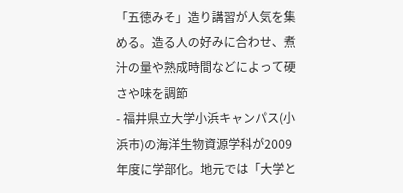「五徳みそ」造り講習が人気を集める。造る人の好みに合わせ、煮汁の量や熟成時間などによって硬さや味を調節
- 福井県立大学小浜キャンパス(小浜市)の海洋生物資源学科が2009年度に学部化。地元では「大学と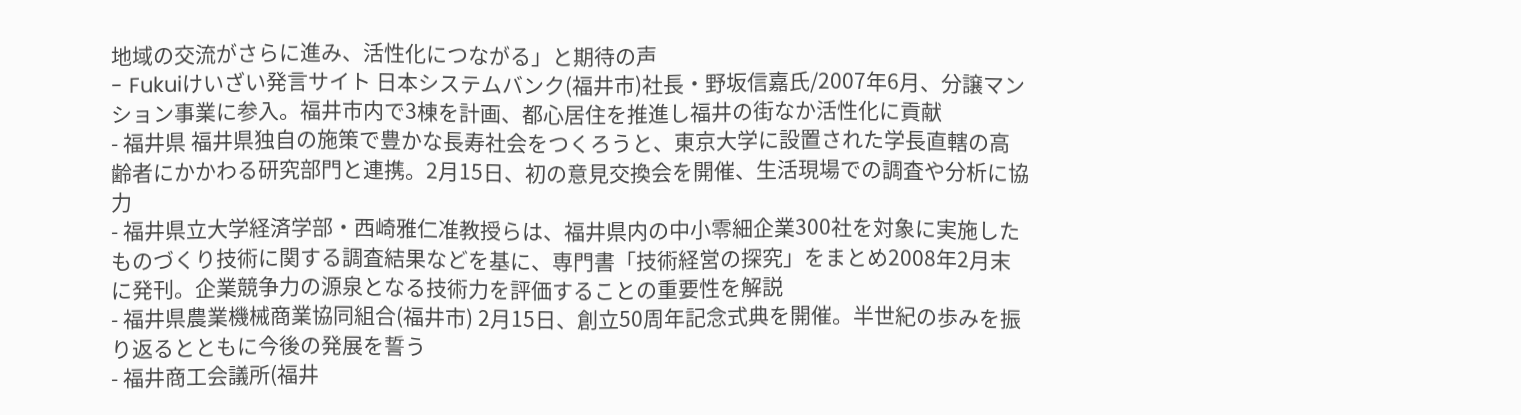地域の交流がさらに進み、活性化につながる」と期待の声
- Fukuiけいざい発言サイト 日本システムバンク(福井市)社長・野坂信嘉氏/2007年6月、分譲マンション事業に参入。福井市内で3棟を計画、都心居住を推進し福井の街なか活性化に貢献
- 福井県 福井県独自の施策で豊かな長寿社会をつくろうと、東京大学に設置された学長直轄の高齢者にかかわる研究部門と連携。2月15日、初の意見交換会を開催、生活現場での調査や分析に協力
- 福井県立大学経済学部・西崎雅仁准教授らは、福井県内の中小零細企業300社を対象に実施したものづくり技術に関する調査結果などを基に、専門書「技術経営の探究」をまとめ2008年2月末に発刊。企業競争力の源泉となる技術力を評価することの重要性を解説
- 福井県農業機械商業協同組合(福井市) 2月15日、創立50周年記念式典を開催。半世紀の歩みを振り返るとともに今後の発展を誓う
- 福井商工会議所(福井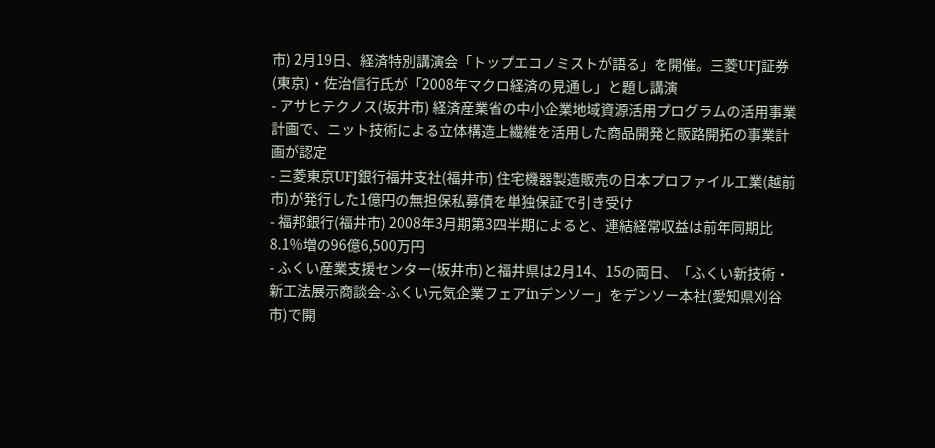市) 2月19日、経済特別講演会「トップエコノミストが語る」を開催。三菱UFJ証券(東京)・佐治信行氏が「2008年マクロ経済の見通し」と題し講演
- アサヒテクノス(坂井市) 経済産業省の中小企業地域資源活用プログラムの活用事業計画で、ニット技術による立体構造上繊維を活用した商品開発と販路開拓の事業計画が認定
- 三菱東京UFJ銀行福井支社(福井市) 住宅機器製造販売の日本プロファイル工業(越前市)が発行した1億円の無担保私募債を単独保証で引き受け
- 福邦銀行(福井市) 2008年3月期第3四半期によると、連結経常収益は前年同期比8.1%増の96億6,500万円
- ふくい産業支援センター(坂井市)と福井県は2月14、15の両日、「ふくい新技術・新工法展示商談会-ふくい元気企業フェアinデンソー」をデンソー本社(愛知県刈谷市)で開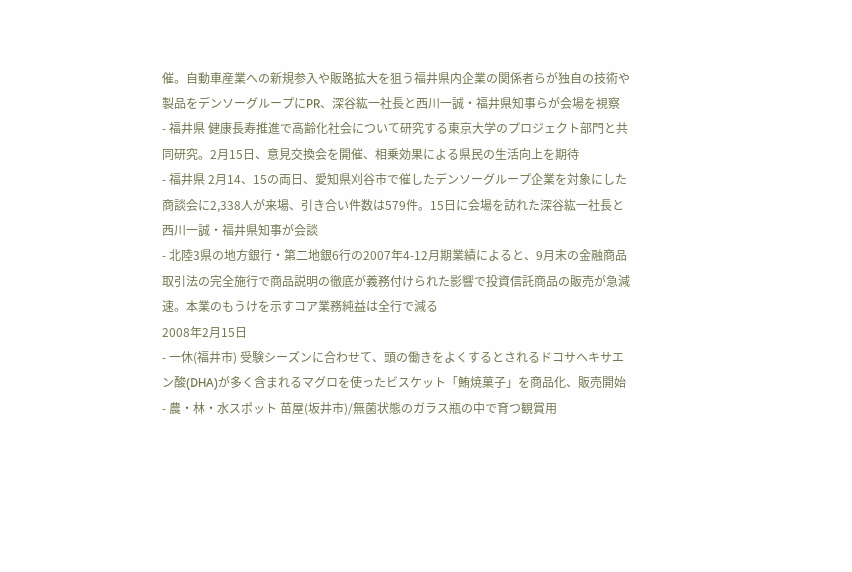催。自動車産業への新規参入や販路拡大を狙う福井県内企業の関係者らが独自の技術や製品をデンソーグループにPR、深谷紘一社長と西川一誠・福井県知事らが会場を視察
- 福井県 健康長寿推進で高齢化社会について研究する東京大学のプロジェクト部門と共同研究。2月15日、意見交換会を開催、相乗効果による県民の生活向上を期待
- 福井県 2月14、15の両日、愛知県刈谷市で催したデンソーグループ企業を対象にした商談会に2,338人が来場、引き合い件数は579件。15日に会場を訪れた深谷紘一社長と西川一誠・福井県知事が会談
- 北陸3県の地方銀行・第二地銀6行の2007年4-12月期業績によると、9月末の金融商品取引法の完全施行で商品説明の徹底が義務付けられた影響で投資信託商品の販売が急減速。本業のもうけを示すコア業務純益は全行で減る
2008年2月15日
- 一休(福井市) 受験シーズンに合わせて、頭の働きをよくするとされるドコサヘキサエン酸(DHA)が多く含まれるマグロを使ったビスケット「鮪焼菓子」を商品化、販売開始
- 農・林・水スポット 苗屋(坂井市)/無菌状態のガラス瓶の中で育つ観賞用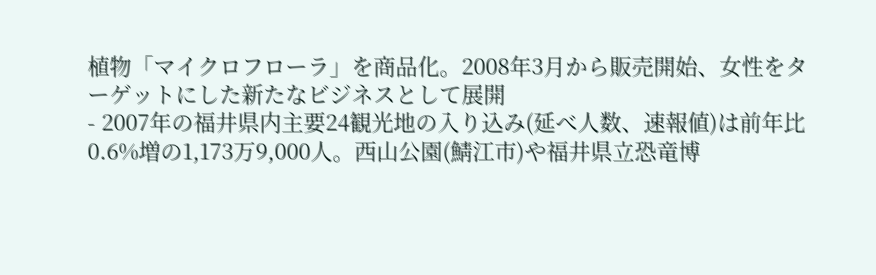植物「マイクロフローラ」を商品化。2008年3月から販売開始、女性をターゲットにした新たなビジネスとして展開
- 2007年の福井県内主要24観光地の入り込み(延べ人数、速報値)は前年比0.6%増の1,173万9,000人。西山公園(鯖江市)や福井県立恐竜博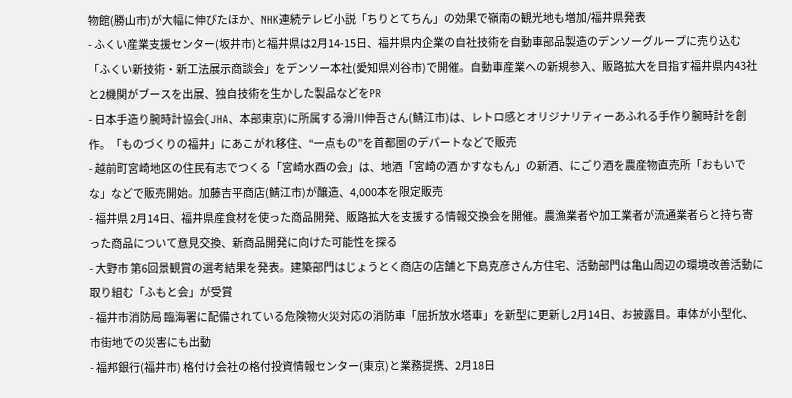物館(勝山市)が大幅に伸びたほか、NHK連続テレビ小説「ちりとてちん」の効果で嶺南の観光地も増加/福井県発表
- ふくい産業支援センター(坂井市)と福井県は2月14-15日、福井県内企業の自社技術を自動車部品製造のデンソーグループに売り込む「ふくい新技術・新工法展示商談会」をデンソー本社(愛知県刈谷市)で開催。自動車産業への新規参入、販路拡大を目指す福井県内43社と2機関がブースを出展、独自技術を生かした製品などをPR
- 日本手造り腕時計協会(JHA、本部東京)に所属する滑川伸吾さん(鯖江市)は、レトロ感とオリジナリティーあふれる手作り腕時計を創作。「ものづくりの福井」にあこがれ移住、“一点もの”を首都圏のデパートなどで販売
- 越前町宮崎地区の住民有志でつくる「宮崎水酉の会」は、地酒「宮崎の酒 かすなもん」の新酒、にごり酒を農産物直売所「おもいでな」などで販売開始。加藤吉平商店(鯖江市)が醸造、4,000本を限定販売
- 福井県 2月14日、福井県産食材を使った商品開発、販路拡大を支援する情報交換会を開催。農漁業者や加工業者が流通業者らと持ち寄った商品について意見交換、新商品開発に向けた可能性を探る
- 大野市 第6回景観賞の選考結果を発表。建築部門はじょうとく商店の店舗と下島克彦さん方住宅、活動部門は亀山周辺の環境改善活動に取り組む「ふもと会」が受賞
- 福井市消防局 臨海署に配備されている危険物火災対応の消防車「屈折放水塔車」を新型に更新し2月14日、お披露目。車体が小型化、市街地での災害にも出動
- 福邦銀行(福井市) 格付け会社の格付投資情報センター(東京)と業務提携、2月18日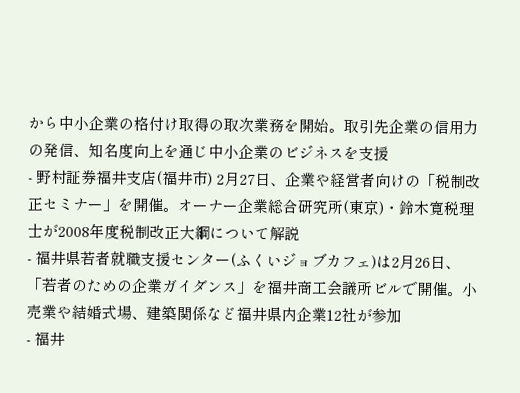から中小企業の格付け取得の取次業務を開始。取引先企業の信用力の発信、知名度向上を通じ中小企業のビジネスを支援
- 野村証券福井支店(福井市) 2月27日、企業や経営者向けの「税制改正セミナー」を開催。オーナー企業総合研究所(東京)・鈴木寛税理士が2008年度税制改正大綱について解説
- 福井県若者就職支援センター(ふくいジョブカフェ)は2月26日、「若者のための企業ガイダンス」を福井商工会議所ビルで開催。小売業や結婚式場、建築関係など福井県内企業12社が参加
- 福井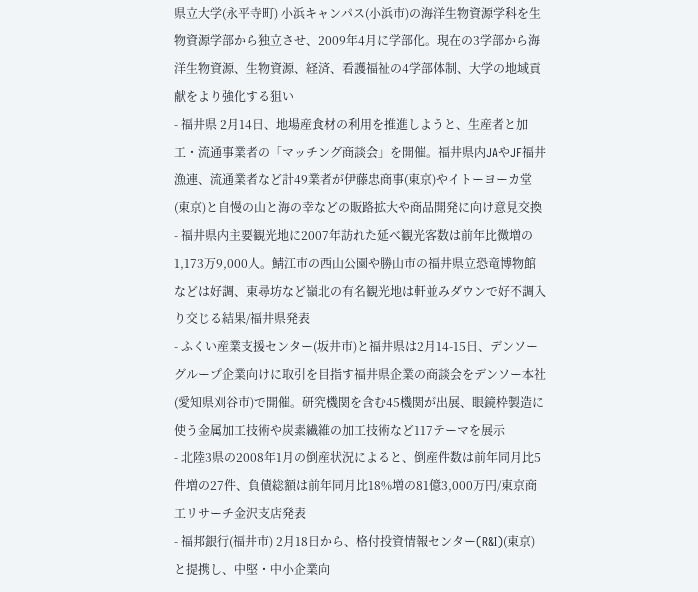県立大学(永平寺町) 小浜キャンパス(小浜市)の海洋生物資源学科を生物資源学部から独立させ、2009年4月に学部化。現在の3学部から海洋生物資源、生物資源、経済、看護福祉の4学部体制、大学の地域貢献をより強化する狙い
- 福井県 2月14日、地場産食材の利用を推進しようと、生産者と加工・流通事業者の「マッチング商談会」を開催。福井県内JAやJF福井漁連、流通業者など計49業者が伊藤忠商事(東京)やイトーヨーカ堂(東京)と自慢の山と海の幸などの販路拡大や商品開発に向け意見交換
- 福井県内主要観光地に2007年訪れた延べ観光客数は前年比微増の1,173万9,000人。鯖江市の西山公園や勝山市の福井県立恐竜博物館などは好調、東尋坊など嶺北の有名観光地は軒並みダウンで好不調入り交じる結果/福井県発表
- ふくい産業支援センター(坂井市)と福井県は2月14-15日、デンソーグループ企業向けに取引を目指す福井県企業の商談会をデンソー本社(愛知県刈谷市)で開催。研究機関を含む45機関が出展、眼鏡枠製造に使う金属加工技術や炭素繊維の加工技術など117テーマを展示
- 北陸3県の2008年1月の倒産状況によると、倒産件数は前年同月比5件増の27件、負債総額は前年同月比18%増の81億3,000万円/東京商工リサーチ金沢支店発表
- 福邦銀行(福井市) 2月18日から、格付投資情報センター(R&I)(東京)と提携し、中堅・中小企業向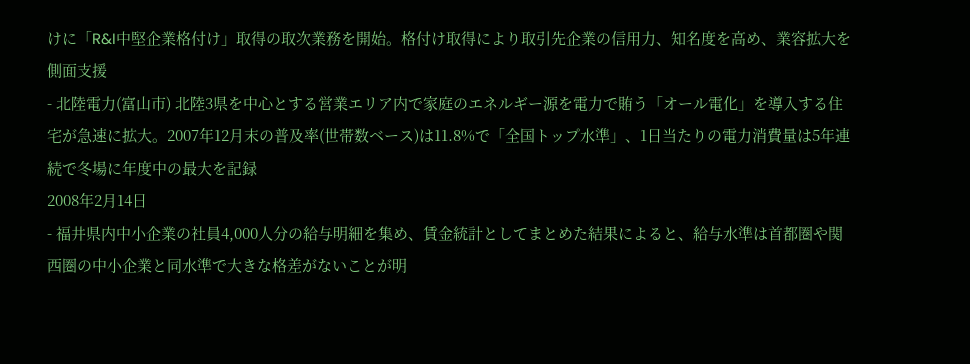けに「R&I中堅企業格付け」取得の取次業務を開始。格付け取得により取引先企業の信用力、知名度を高め、業容拡大を側面支援
- 北陸電力(富山市) 北陸3県を中心とする営業エリア内で家庭のエネルギー源を電力で賄う「オール電化」を導入する住宅が急速に拡大。2007年12月末の普及率(世帯数ベース)は11.8%で「全国トップ水準」、1日当たりの電力消費量は5年連続で冬場に年度中の最大を記録
2008年2月14日
- 福井県内中小企業の社員4,000人分の給与明細を集め、賃金統計としてまとめた結果によると、給与水準は首都圏や関西圏の中小企業と同水準で大きな格差がないことが明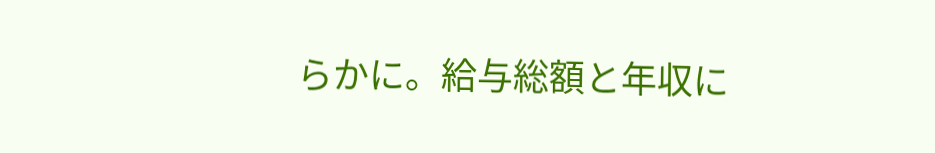らかに。給与総額と年収に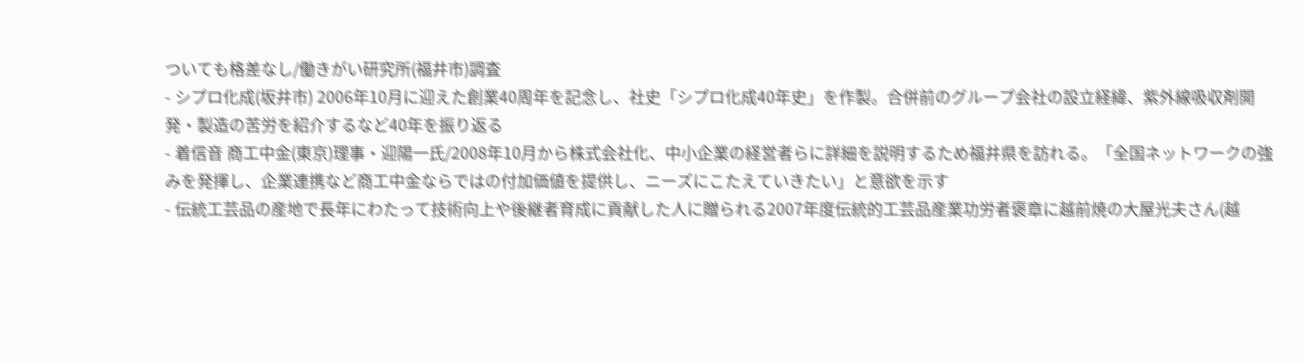ついても格差なし/働きがい研究所(福井市)調査
- シプロ化成(坂井市) 2006年10月に迎えた創業40周年を記念し、社史「シプロ化成40年史」を作製。合併前のグループ会社の設立経緯、紫外線吸収剤開発・製造の苦労を紹介するなど40年を振り返る
- 着信音 商工中金(東京)理事・迎陽一氏/2008年10月から株式会社化、中小企業の経営者らに詳細を説明するため福井県を訪れる。「全国ネットワークの強みを発揮し、企業連携など商工中金ならではの付加価値を提供し、ニーズにこたえていきたい」と意欲を示す
- 伝統工芸品の産地で長年にわたって技術向上や後継者育成に貢献した人に贈られる2007年度伝統的工芸品産業功労者褒章に越前焼の大屋光夫さん(越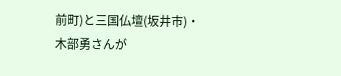前町)と三国仏壇(坂井市)・木部勇さんが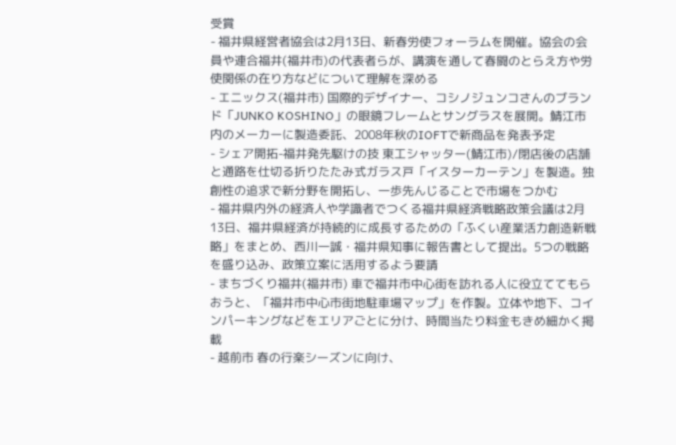受賞
- 福井県経営者協会は2月13日、新春労使フォーラムを開催。協会の会員や連合福井(福井市)の代表者らが、講演を通して春闘のとらえ方や労使関係の在り方などについて理解を深める
- エニックス(福井市) 国際的デザイナー、コシノジュンコさんのブランド「JUNKO KOSHINO」の眼鏡フレームとサングラスを展開。鯖江市内のメーカーに製造委託、2008年秋のIOFTで新商品を発表予定
- シェア開拓-福井発先駆けの技 東工シャッター(鯖江市)/閉店後の店舗と通路を仕切る折りたたみ式ガラス戸「イスターカーテン」を製造。独創性の追求で新分野を開拓し、一歩先んじることで市場をつかむ
- 福井県内外の経済人や学識者でつくる福井県経済戦略政策会議は2月13日、福井県経済が持続的に成長するための「ふくい産業活力創造新戦略」をまとめ、西川一誠・福井県知事に報告書として提出。5つの戦略を盛り込み、政策立案に活用するよう要請
- まちづくり福井(福井市) 車で福井市中心街を訪れる人に役立ててもらおうと、「福井市中心市街地駐車場マップ」を作製。立体や地下、コインパーキングなどをエリアごとに分け、時間当たり料金もきめ細かく掲載
- 越前市 春の行楽シーズンに向け、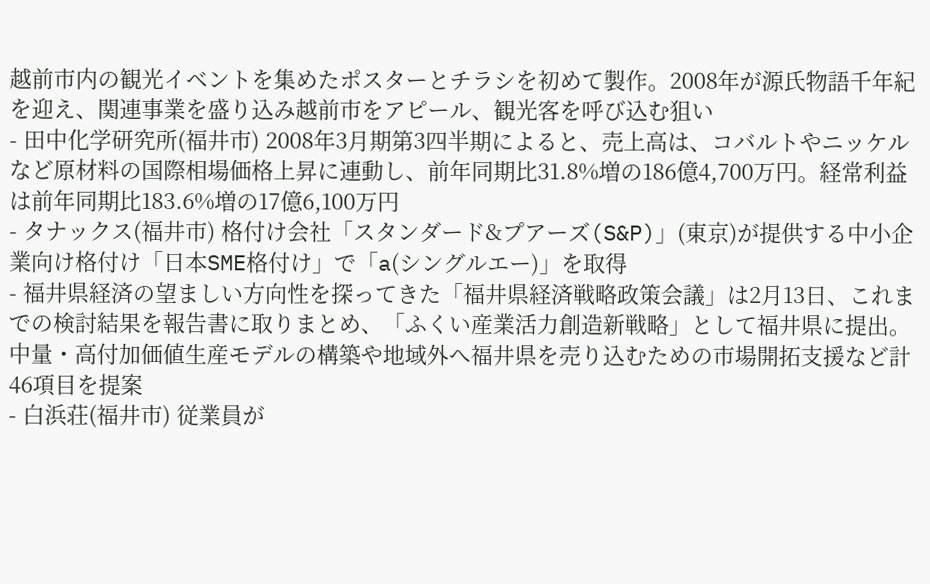越前市内の観光イベントを集めたポスターとチラシを初めて製作。2008年が源氏物語千年紀を迎え、関連事業を盛り込み越前市をアピール、観光客を呼び込む狙い
- 田中化学研究所(福井市) 2008年3月期第3四半期によると、売上高は、コバルトやニッケルなど原材料の国際相場価格上昇に連動し、前年同期比31.8%増の186億4,700万円。経常利益は前年同期比183.6%増の17億6,100万円
- タナックス(福井市) 格付け会社「スタンダード&プアーズ(S&P)」(東京)が提供する中小企業向け格付け「日本SME格付け」で「a(シングルエー)」を取得
- 福井県経済の望ましい方向性を探ってきた「福井県経済戦略政策会議」は2月13日、これまでの検討結果を報告書に取りまとめ、「ふくい産業活力創造新戦略」として福井県に提出。中量・高付加価値生産モデルの構築や地域外へ福井県を売り込むための市場開拓支援など計46項目を提案
- 白浜荘(福井市) 従業員が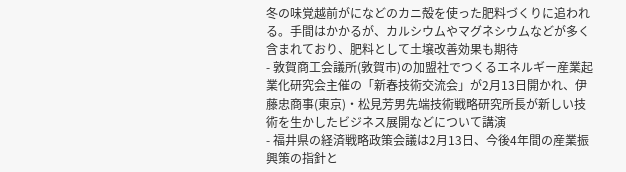冬の味覚越前がになどのカニ殻を使った肥料づくりに追われる。手間はかかるが、カルシウムやマグネシウムなどが多く含まれており、肥料として土壌改善効果も期待
- 敦賀商工会議所(敦賀市)の加盟社でつくるエネルギー産業起業化研究会主催の「新春技術交流会」が2月13日開かれ、伊藤忠商事(東京)・松見芳男先端技術戦略研究所長が新しい技術を生かしたビジネス展開などについて講演
- 福井県の経済戦略政策会議は2月13日、今後4年間の産業振興策の指針と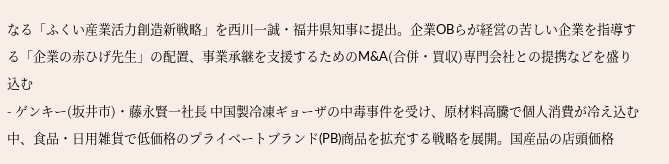なる「ふくい産業活力創造新戦略」を西川一誠・福井県知事に提出。企業OBらが経営の苦しい企業を指導する「企業の赤ひげ先生」の配置、事業承継を支援するためのM&A(合併・買収)専門会社との提携などを盛り込む
- ゲンキー(坂井市)・藤永賢一社長 中国製冷凍ギョーザの中毒事件を受け、原材料高騰で個人消費が冷え込む中、食品・日用雑貨で低価格のプライベートブランド(PB)商品を拡充する戦略を展開。国産品の店頭価格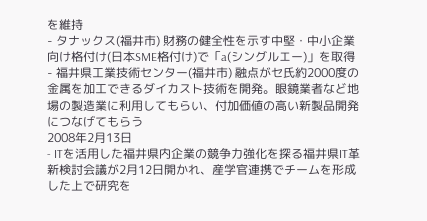を維持
- タナックス(福井市) 財務の健全性を示す中堅・中小企業向け格付け(日本SME格付け)で「a(シングルエー)」を取得
- 福井県工業技術センター(福井市) 融点がセ氏約2000度の金属を加工できるダイカスト技術を開発。眼鏡業者など地場の製造業に利用してもらい、付加価値の高い新製品開発につなげてもらう
2008年2月13日
- ITを活用した福井県内企業の競争力強化を探る福井県IT革新検討会議が2月12日開かれ、産学官連携でチームを形成した上で研究を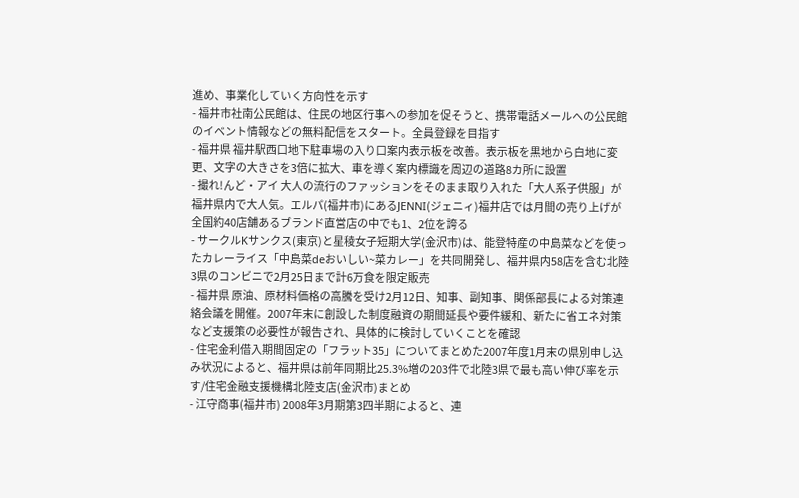進め、事業化していく方向性を示す
- 福井市社南公民館は、住民の地区行事への参加を促そうと、携帯電話メールへの公民館のイベント情報などの無料配信をスタート。全員登録を目指す
- 福井県 福井駅西口地下駐車場の入り口案内表示板を改善。表示板を黒地から白地に変更、文字の大きさを3倍に拡大、車を導く案内標識を周辺の道路8カ所に設置
- 撮れ!んど・アイ 大人の流行のファッションをそのまま取り入れた「大人系子供服」が福井県内で大人気。エルパ(福井市)にあるJENNI(ジェニィ)福井店では月間の売り上げが全国約40店舗あるブランド直営店の中でも1、2位を誇る
- サークルKサンクス(東京)と星稜女子短期大学(金沢市)は、能登特産の中島菜などを使ったカレーライス「中島菜deおいしい~菜カレー」を共同開発し、福井県内58店を含む北陸3県のコンビニで2月25日まで計6万食を限定販売
- 福井県 原油、原材料価格の高騰を受け2月12日、知事、副知事、関係部長による対策連絡会議を開催。2007年末に創設した制度融資の期間延長や要件緩和、新たに省エネ対策など支援策の必要性が報告され、具体的に検討していくことを確認
- 住宅金利借入期間固定の「フラット35」についてまとめた2007年度1月末の県別申し込み状況によると、福井県は前年同期比25.3%増の203件で北陸3県で最も高い伸び率を示す/住宅金融支援機構北陸支店(金沢市)まとめ
- 江守商事(福井市) 2008年3月期第3四半期によると、連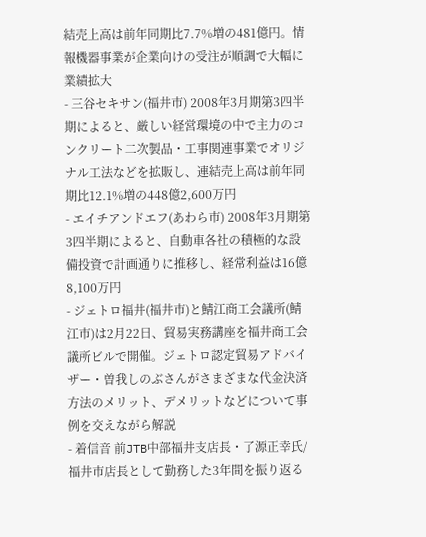結売上高は前年同期比7.7%増の481億円。情報機器事業が企業向けの受注が順調で大幅に業績拡大
- 三谷セキサン(福井市) 2008年3月期第3四半期によると、厳しい経営環境の中で主力のコンクリート二次製品・工事関連事業でオリジナル工法などを拡販し、連結売上高は前年同期比12.1%増の448億2,600万円
- エイチアンドエフ(あわら市) 2008年3月期第3四半期によると、自動車各社の積極的な設備投資で計画通りに推移し、経常利益は16億8,100万円
- ジェトロ福井(福井市)と鯖江商工会議所(鯖江市)は2月22日、貿易実務講座を福井商工会議所ビルで開催。ジェトロ認定貿易アドバイザー・曽我しのぶさんがさまざまな代金決済方法のメリット、デメリットなどについて事例を交えながら解説
- 着信音 前JTB中部福井支店長・了源正幸氏/福井市店長として勤務した3年間を振り返る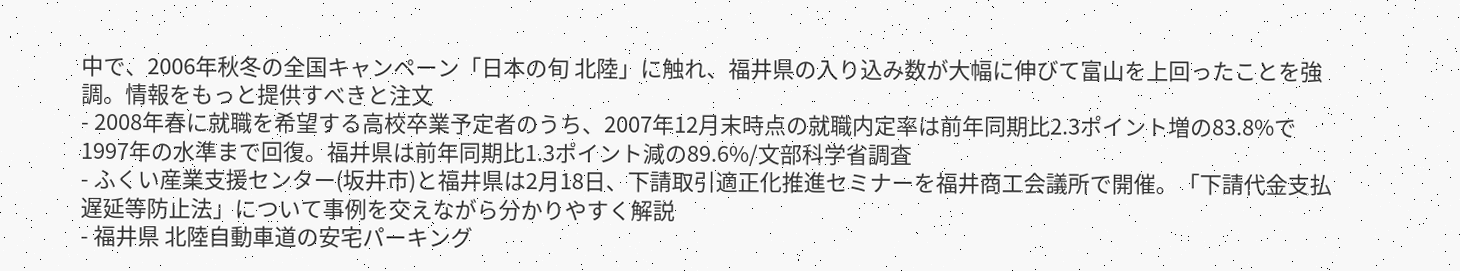中で、2006年秋冬の全国キャンペーン「日本の旬 北陸」に触れ、福井県の入り込み数が大幅に伸びて富山を上回ったことを強調。情報をもっと提供すべきと注文
- 2008年春に就職を希望する高校卒業予定者のうち、2007年12月末時点の就職内定率は前年同期比2.3ポイント増の83.8%で1997年の水準まで回復。福井県は前年同期比1.3ポイント減の89.6%/文部科学省調査
- ふくい産業支援センター(坂井市)と福井県は2月18日、下請取引適正化推進セミナーを福井商工会議所で開催。「下請代金支払遅延等防止法」について事例を交えながら分かりやすく解説
- 福井県 北陸自動車道の安宅パーキング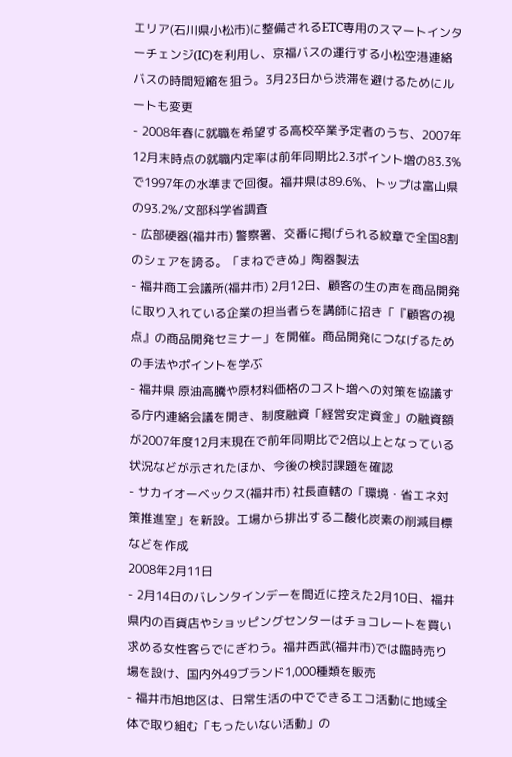エリア(石川県小松市)に整備されるETC専用のスマートインターチェンジ(IC)を利用し、京福バスの運行する小松空港連絡バスの時間短縮を狙う。3月23日から渋滞を避けるためにルートも変更
- 2008年春に就職を希望する高校卒業予定者のうち、2007年12月末時点の就職内定率は前年同期比2.3ポイント増の83.3%で1997年の水準まで回復。福井県は89.6%、トップは富山県の93.2%/文部科学省調査
- 広部硬器(福井市) 警察署、交番に掲げられる紋章で全国8割のシェアを誇る。「まねできぬ」陶器製法
- 福井商工会議所(福井市) 2月12日、顧客の生の声を商品開発に取り入れている企業の担当者らを講師に招き「『顧客の視点』の商品開発セミナー」を開催。商品開発につなげるための手法やポイントを学ぶ
- 福井県 原油高騰や原材料価格のコスト増への対策を協議する庁内連絡会議を開き、制度融資「経営安定資金」の融資額が2007年度12月末現在で前年同期比で2倍以上となっている状況などが示されたほか、今後の検討課題を確認
- サカイオーベックス(福井市) 社長直轄の「環境・省エネ対策推進室」を新設。工場から排出する二酸化炭素の削減目標などを作成
2008年2月11日
- 2月14日のバレンタインデーを間近に控えた2月10日、福井県内の百貨店やショッピングセンターはチョコレートを買い求める女性客らでにぎわう。福井西武(福井市)では臨時売り場を設け、国内外49ブランド1,000種類を販売
- 福井市旭地区は、日常生活の中でできるエコ活動に地域全体で取り組む「もったいない活動」の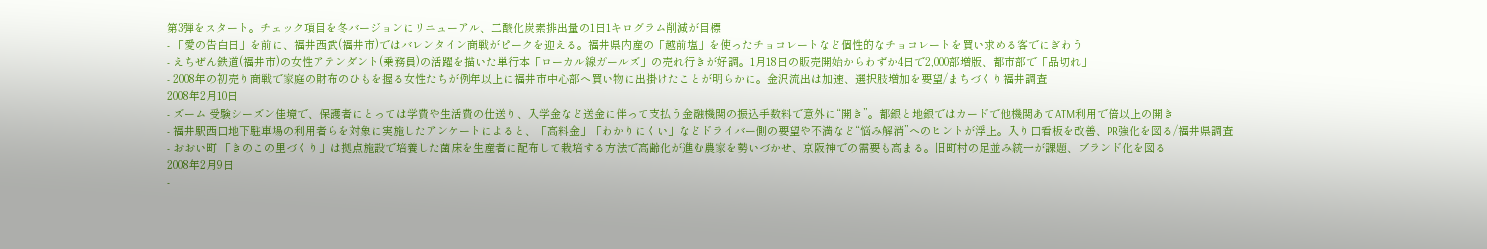第3弾をスタート。チェック項目を冬バージョンにリニューアル、二酸化炭素排出量の1日1キログラム削減が目標
- 「愛の告白日」を前に、福井西武(福井市)ではバレンタイン商戦がピークを迎える。福井県内産の「越前塩」を使ったチョコレートなど個性的なチョコレートを買い求める客でにぎわう
- えちぜん鉄道(福井市)の女性アテンダント(乗務員)の活躍を描いた単行本「ローカル線ガールズ」の売れ行きが好調。1月18日の販売開始からわずか4日で2,000部増版、都市部で「品切れ」
- 2008年の初売り商戦で家庭の財布のひもを握る女性たちが例年以上に福井市中心部へ買い物に出掛けたことが明らかに。金沢流出は加速、選択肢増加を要望/まちづくり福井調査
2008年2月10日
- ズーム 受験シーズン佳境で、保護者にとっては学費や生活費の仕送り、入学金など送金に伴って支払う金融機関の振込手数料で意外に“開き”。都銀と地銀ではカードで他機関あてATM利用で倍以上の開き
- 福井駅西口地下駐車場の利用者らを対象に実施したアンケートによると、「高料金」「わかりにくい」などドライバー側の要望や不満など“悩み解消”へのヒントが浮上。入り口看板を改善、PR強化を図る/福井県調査
- おおい町 「きのこの里づくり」は拠点施設で培養した菌床を生産者に配布して栽培する方法で高齢化が進む農家を勢いづかせ、京阪神での需要も高まる。旧町村の足並み統一が課題、ブランド化を図る
2008年2月9日
-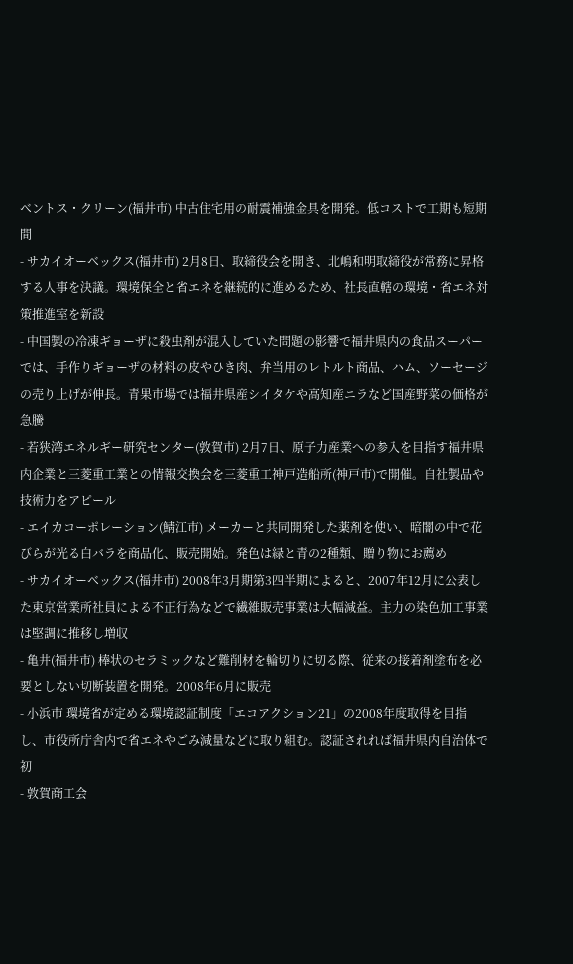ベントス・クリーン(福井市) 中古住宅用の耐震補強金具を開発。低コストで工期も短期間
- サカイオーベックス(福井市) 2月8日、取締役会を開き、北嶋和明取締役が常務に昇格する人事を決議。環境保全と省エネを継続的に進めるため、社長直轄の環境・省エネ対策推進室を新設
- 中国製の冷凍ギョーザに殺虫剤が混入していた問題の影響で福井県内の食品スーパーでは、手作りギョーザの材料の皮やひき肉、弁当用のレトルト商品、ハム、ソーセージの売り上げが伸長。青果市場では福井県産シイタケや高知産ニラなど国産野菜の価格が急騰
- 若狭湾エネルギー研究センター(敦賀市) 2月7日、原子力産業への参入を目指す福井県内企業と三菱重工業との情報交換会を三菱重工神戸造船所(神戸市)で開催。自社製品や技術力をアピール
- エイカコーポレーション(鯖江市) メーカーと共同開発した薬剤を使い、暗闇の中で花びらが光る白バラを商品化、販売開始。発色は緑と青の2種類、贈り物にお薦め
- サカイオーベックス(福井市) 2008年3月期第3四半期によると、2007年12月に公表した東京営業所社員による不正行為などで繊維販売事業は大幅減益。主力の染色加工事業は堅調に推移し増収
- 亀井(福井市) 棒状のセラミックなど難削材を輪切りに切る際、従来の接着剤塗布を必要としない切断装置を開発。2008年6月に販売
- 小浜市 環境省が定める環境認証制度「エコアクション21」の2008年度取得を目指し、市役所庁舎内で省エネやごみ減量などに取り組む。認証されれば福井県内自治体で初
- 敦賀商工会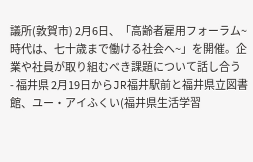議所(敦賀市) 2月6日、「高齢者雇用フォーラム~時代は、七十歳まで働ける社会へ~」を開催。企業や社員が取り組むべき課題について話し合う
- 福井県 2月19日からJR福井駅前と福井県立図書館、ユー・アイふくい(福井県生活学習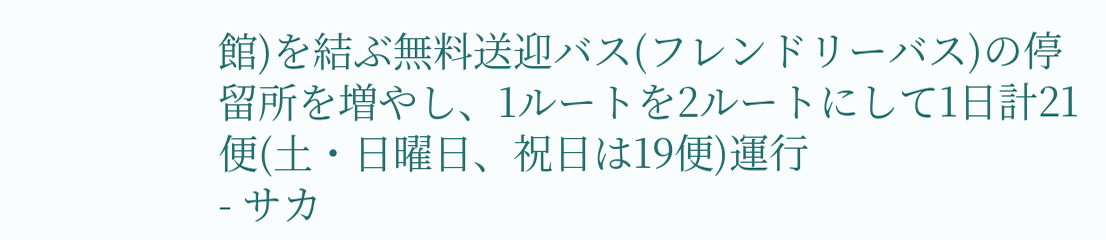館)を結ぶ無料送迎バス(フレンドリーバス)の停留所を増やし、1ルートを2ルートにして1日計21便(土・日曜日、祝日は19便)運行
- サカ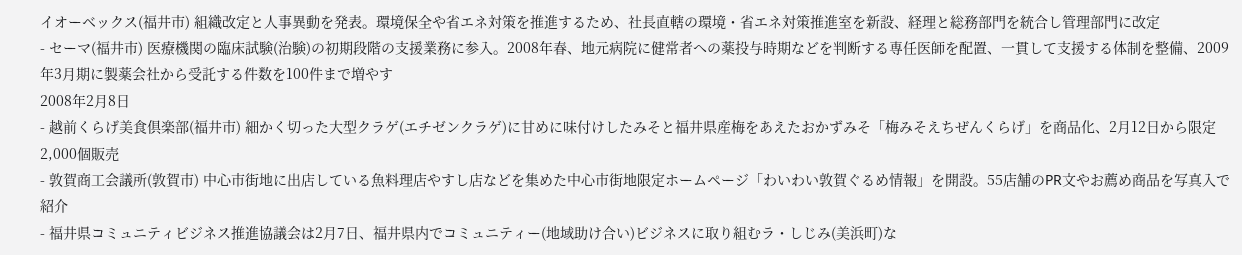イオーベックス(福井市) 組織改定と人事異動を発表。環境保全や省エネ対策を推進するため、社長直轄の環境・省エネ対策推進室を新設、経理と総務部門を統合し管理部門に改定
- セーマ(福井市) 医療機関の臨床試験(治験)の初期段階の支援業務に参入。2008年春、地元病院に健常者への薬投与時期などを判断する専任医師を配置、一貫して支援する体制を整備、2009年3月期に製薬会社から受託する件数を100件まで増やす
2008年2月8日
- 越前くらげ美食倶楽部(福井市) 細かく切った大型クラゲ(エチゼンクラゲ)に甘めに味付けしたみそと福井県産梅をあえたおかずみそ「梅みそえちぜんくらげ」を商品化、2月12日から限定2,000個販売
- 敦賀商工会議所(敦賀市) 中心市街地に出店している魚料理店やすし店などを集めた中心市街地限定ホームページ「わいわい敦賀ぐるめ情報」を開設。55店舗のPR文やお薦め商品を写真入で紹介
- 福井県コミュニティビジネス推進協議会は2月7日、福井県内でコミュニティー(地域助け合い)ビジネスに取り組むラ・しじみ(美浜町)な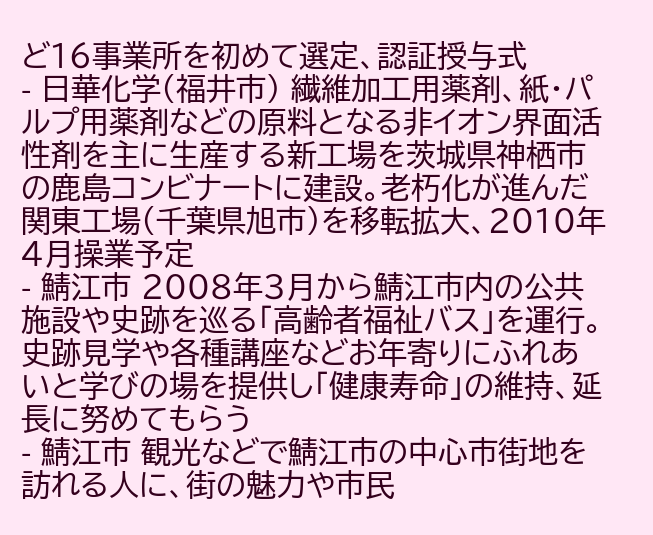ど16事業所を初めて選定、認証授与式
- 日華化学(福井市) 繊維加工用薬剤、紙・パルプ用薬剤などの原料となる非イオン界面活性剤を主に生産する新工場を茨城県神栖市の鹿島コンビナートに建設。老朽化が進んだ関東工場(千葉県旭市)を移転拡大、2010年4月操業予定
- 鯖江市 2008年3月から鯖江市内の公共施設や史跡を巡る「高齢者福祉バス」を運行。史跡見学や各種講座などお年寄りにふれあいと学びの場を提供し「健康寿命」の維持、延長に努めてもらう
- 鯖江市 観光などで鯖江市の中心市街地を訪れる人に、街の魅力や市民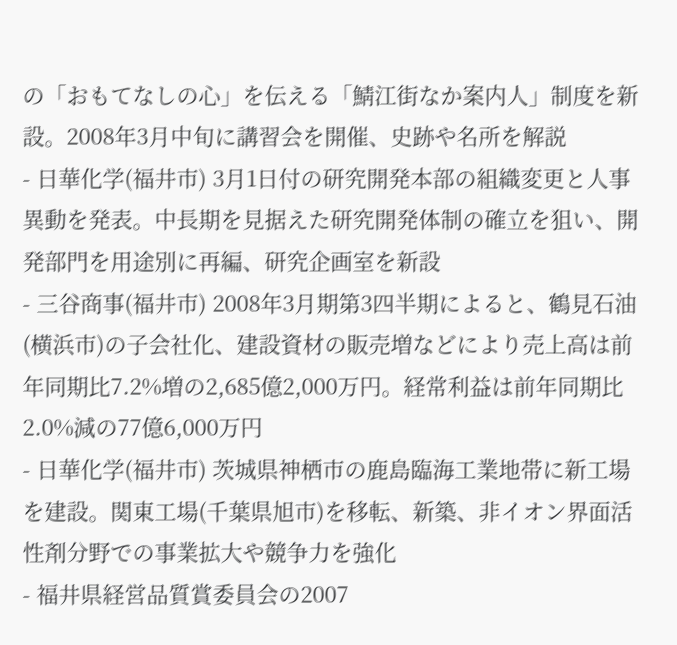の「おもてなしの心」を伝える「鯖江街なか案内人」制度を新設。2008年3月中旬に講習会を開催、史跡や名所を解説
- 日華化学(福井市) 3月1日付の研究開発本部の組織変更と人事異動を発表。中長期を見据えた研究開発体制の確立を狙い、開発部門を用途別に再編、研究企画室を新設
- 三谷商事(福井市) 2008年3月期第3四半期によると、鶴見石油(横浜市)の子会社化、建設資材の販売増などにより売上高は前年同期比7.2%増の2,685億2,000万円。経常利益は前年同期比2.0%減の77億6,000万円
- 日華化学(福井市) 茨城県神栖市の鹿島臨海工業地帯に新工場を建設。関東工場(千葉県旭市)を移転、新築、非イオン界面活性剤分野での事業拡大や競争力を強化
- 福井県経営品質賞委員会の2007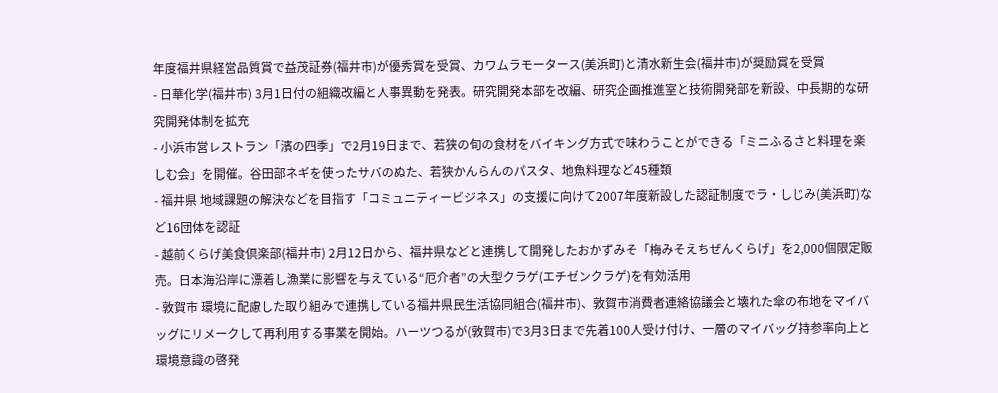年度福井県経営品質賞で益茂証券(福井市)が優秀賞を受賞、カワムラモータース(美浜町)と清水新生会(福井市)が奨励賞を受賞
- 日華化学(福井市) 3月1日付の組織改編と人事異動を発表。研究開発本部を改編、研究企画推進室と技術開発部を新設、中長期的な研究開発体制を拡充
- 小浜市営レストラン「濱の四季」で2月19日まで、若狭の旬の食材をバイキング方式で味わうことができる「ミニふるさと料理を楽しむ会」を開催。谷田部ネギを使ったサバのぬた、若狭かんらんのパスタ、地魚料理など45種類
- 福井県 地域課題の解決などを目指す「コミュニティービジネス」の支援に向けて2007年度新設した認証制度でラ・しじみ(美浜町)など16団体を認証
- 越前くらげ美食倶楽部(福井市) 2月12日から、福井県などと連携して開発したおかずみそ「梅みそえちぜんくらげ」を2,000個限定販売。日本海沿岸に漂着し漁業に影響を与えている“厄介者”の大型クラゲ(エチゼンクラゲ)を有効活用
- 敦賀市 環境に配慮した取り組みで連携している福井県民生活協同組合(福井市)、敦賀市消費者連絡協議会と壊れた傘の布地をマイバッグにリメークして再利用する事業を開始。ハーツつるが(敦賀市)で3月3日まで先着100人受け付け、一層のマイバッグ持参率向上と環境意識の啓発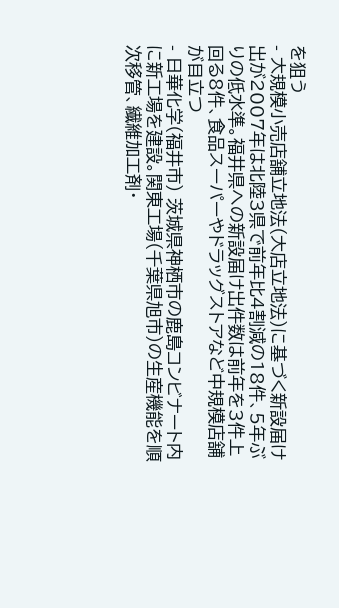を狙う
- 大規模小売店舗立地法(大店立地法)に基づく新設届け出が2007年は北陸3県で前年比4割減の18件、5年ぶりの低水準。福井県への新設届け出件数は前年を3件上回る8件、食品スーパーやドラッグストアなど中規模店舗が目立つ
- 日華化学(福井市) 茨城県神栖市の鹿島コンビナート内に新工場を建設。関東工場(千葉県旭市)の生産機能を順次移管、繊維加工剤・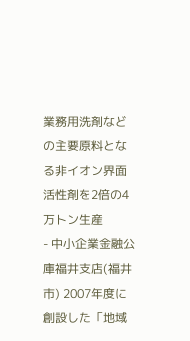業務用洗剤などの主要原料となる非イオン界面活性剤を2倍の4万トン生産
- 中小企業金融公庫福井支店(福井市) 2007年度に創設した「地域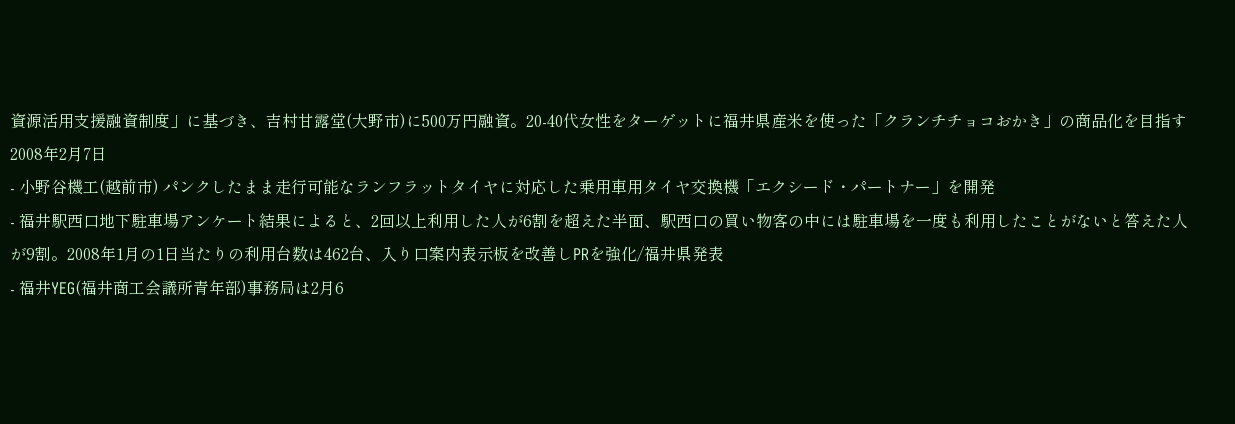資源活用支援融資制度」に基づき、吉村甘露堂(大野市)に500万円融資。20-40代女性をターゲットに福井県産米を使った「クランチチョコおかき」の商品化を目指す
2008年2月7日
- 小野谷機工(越前市) パンクしたまま走行可能なランフラットタイヤに対応した乗用車用タイヤ交換機「エクシード・パートナー」を開発
- 福井駅西口地下駐車場アンケート結果によると、2回以上利用した人が6割を超えた半面、駅西口の買い物客の中には駐車場を一度も利用したことがないと答えた人が9割。2008年1月の1日当たりの利用台数は462台、入り口案内表示板を改善しPRを強化/福井県発表
- 福井YEG(福井商工会議所青年部)事務局は2月6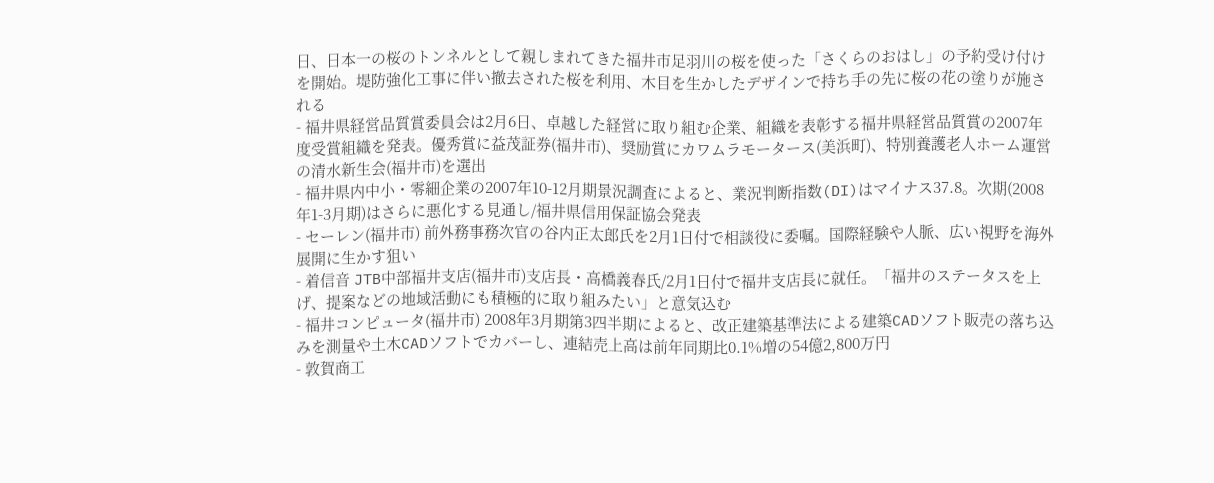日、日本一の桜のトンネルとして親しまれてきた福井市足羽川の桜を使った「さくらのおはし」の予約受け付けを開始。堤防強化工事に伴い撤去された桜を利用、木目を生かしたデザインで持ち手の先に桜の花の塗りが施される
- 福井県経営品質賞委員会は2月6日、卓越した経営に取り組む企業、組織を表彰する福井県経営品質賞の2007年度受賞組織を発表。優秀賞に益茂証券(福井市)、奨励賞にカワムラモータース(美浜町)、特別養護老人ホーム運営の清水新生会(福井市)を選出
- 福井県内中小・零細企業の2007年10-12月期景況調査によると、業況判断指数(DI)はマイナス37.8。次期(2008年1-3月期)はさらに悪化する見通し/福井県信用保証協会発表
- セーレン(福井市) 前外務事務次官の谷内正太郎氏を2月1日付で相談役に委嘱。国際経験や人脈、広い視野を海外展開に生かす狙い
- 着信音 JTB中部福井支店(福井市)支店長・高橋義春氏/2月1日付で福井支店長に就任。「福井のステータスを上げ、提案などの地域活動にも積極的に取り組みたい」と意気込む
- 福井コンピュータ(福井市) 2008年3月期第3四半期によると、改正建築基準法による建築CADソフト販売の落ち込みを測量や土木CADソフトでカバーし、連結売上高は前年同期比0.1%増の54億2,800万円
- 敦賀商工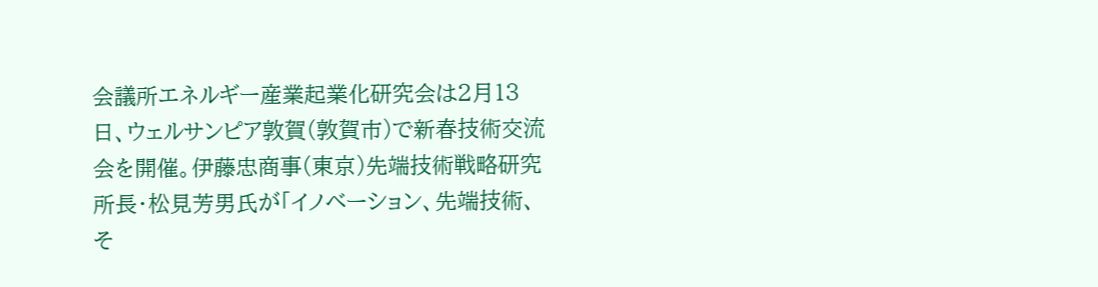会議所エネルギー産業起業化研究会は2月13日、ウェルサンピア敦賀(敦賀市)で新春技術交流会を開催。伊藤忠商事(東京)先端技術戦略研究所長・松見芳男氏が「イノベーション、先端技術、そ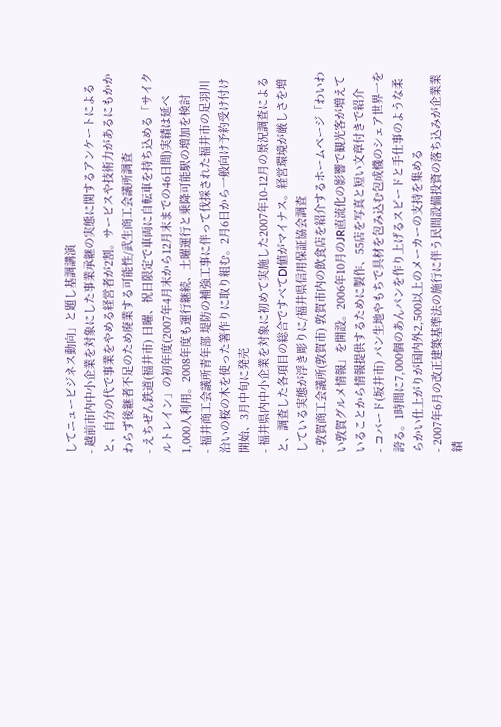してニュービジネス動向」と題し基調講演
- 越前市内中小企業を対象にした事業承継の実態に関するアンケートによると、自分の代で事業をやめる経営者が2割。サービスや技術力があるにもかかわらず後継者不足のため廃業する可能性/武生商工会議所調査
- えちぜん鉄道(福井市) 日曜、祝日限定で車両に自転車を持ち込める「サイクルトレイン」の初年度(2007年4月末から12月末までの46日間)実績は延べ1,000人利用。2008年度も運行継続、土曜運行と乗降可能駅の増加を検討
- 福井商工会議所青年部 堤防の補強工事に伴って伐採された福井市の足羽川沿いの桜の木を使った箸作りに取り組む。2月6日から一般向け予約受け付け開始、3月中旬に発売
- 福井県内中小企業を対象に初めて実施した2007年10-12月の景況調査によると、調査した各項目の総合ですべてDI値がマイナス。経営環境が厳しさを増している実態が浮き彫りに/福井県信用保証協会調査
- 敦賀商工会議所(敦賀市) 敦賀市内の飲食店を紹介するホームページ「わいわい敦賀グルメ情報」を開設。2006年10月のJR直流化の影響で観光客が増えていることから情報提供するために製作、55店を写真と短い文章付きで紹介
- コバード(坂井市) パン生地やもちで具材を包み込む包成機のシェア世界一を誇る。1時間に7,000個のあんパンを作り上げるスピードと手仕事のような柔らかい仕上がりが国内外2,500以上のメーカーの支持を集める
- 2007年6月の改正建築基準法の施行に伴う民間設備投資の落ち込みが企業業績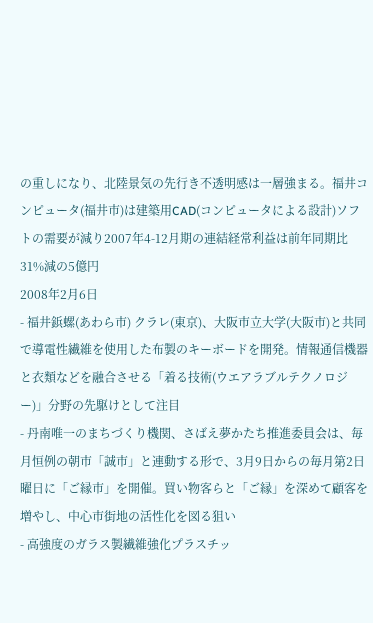の重しになり、北陸景気の先行き不透明感は一層強まる。福井コンピュータ(福井市)は建築用CAD(コンピュータによる設計)ソフトの需要が減り2007年4-12月期の連結経常利益は前年同期比31%減の5億円
2008年2月6日
- 福井鋲螺(あわら市) クラレ(東京)、大阪市立大学(大阪市)と共同で導電性繊維を使用した布製のキーボードを開発。情報通信機器と衣類などを融合させる「着る技術(ウエアラブルテクノロジー)」分野の先駆けとして注目
- 丹南唯一のまちづくり機関、さばえ夢かたち推進委員会は、毎月恒例の朝市「誠市」と連動する形で、3月9日からの毎月第2日曜日に「ご縁市」を開催。買い物客らと「ご縁」を深めて顧客を増やし、中心市街地の活性化を図る狙い
- 高強度のガラス製繊維強化プラスチッ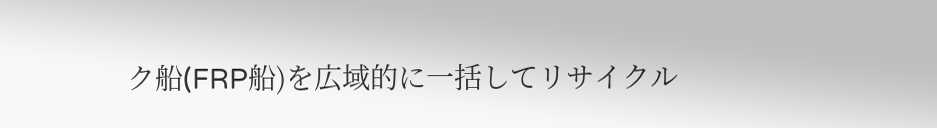ク船(FRP船)を広域的に一括してリサイクル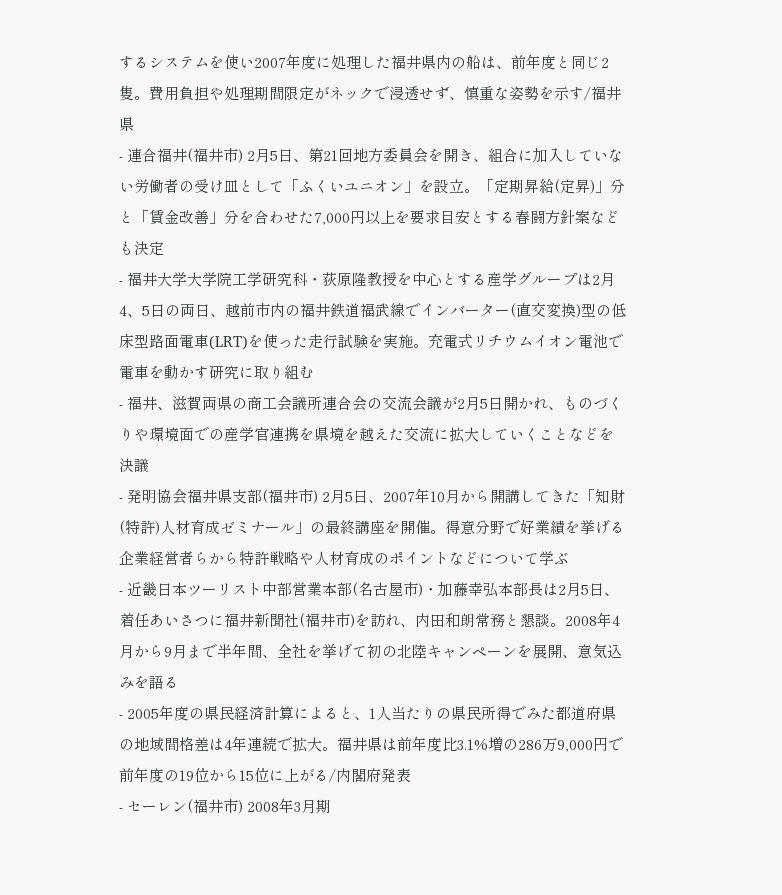するシステムを使い2007年度に処理した福井県内の船は、前年度と同じ2隻。費用負担や処理期間限定がネックで浸透せず、慎重な姿勢を示す/福井県
- 連合福井(福井市) 2月5日、第21回地方委員会を開き、組合に加入していない労働者の受け皿として「ふくいユニオン」を設立。「定期昇給(定昇)」分と「賃金改善」分を合わせた7,000円以上を要求目安とする春闘方針案なども決定
- 福井大学大学院工学研究科・荻原隆教授を中心とする産学グループは2月4、5日の両日、越前市内の福井鉄道福武線でインバーター(直交変換)型の低床型路面電車(LRT)を使った走行試験を実施。充電式リチウムイオン電池で電車を動かす研究に取り組む
- 福井、滋賀両県の商工会議所連合会の交流会議が2月5日開かれ、ものづくりや環境面での産学官連携を県境を越えた交流に拡大していくことなどを決議
- 発明協会福井県支部(福井市) 2月5日、2007年10月から開講してきた「知財(特許)人材育成ゼミナール」の最終講座を開催。得意分野で好業績を挙げる企業経営者らから特許戦略や人材育成のポイントなどについて学ぶ
- 近畿日本ツーリスト中部営業本部(名古屋市)・加藤幸弘本部長は2月5日、着任あいさつに福井新聞社(福井市)を訪れ、内田和朗常務と懇談。2008年4月から9月まで半年間、全社を挙げて初の北陸キャンペーンを展開、意気込みを語る
- 2005年度の県民経済計算によると、1人当たりの県民所得でみた都道府県の地域間格差は4年連続で拡大。福井県は前年度比3.1%増の286万9,000円で前年度の19位から15位に上がる/内閣府発表
- セーレン(福井市) 2008年3月期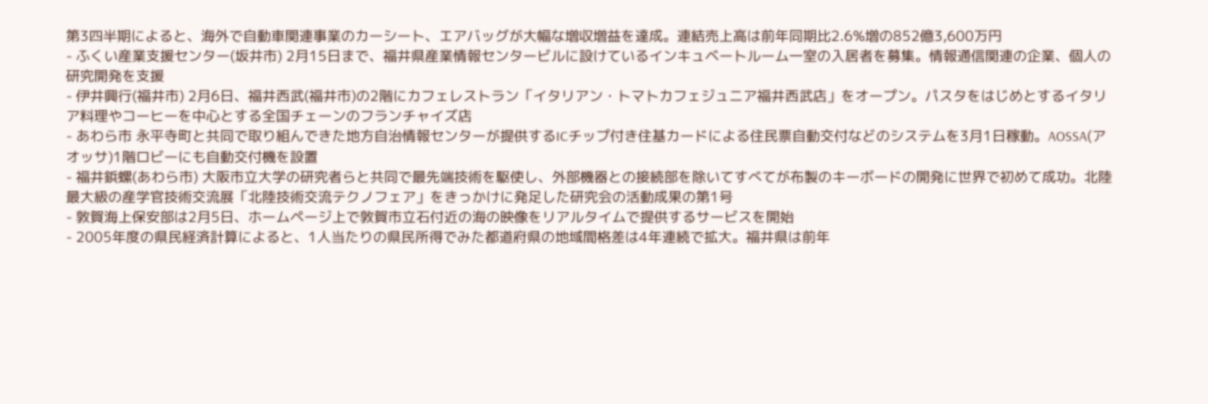第3四半期によると、海外で自動車関連事業のカーシート、エアバッグが大幅な増収増益を達成。連結売上高は前年同期比2.6%増の852億3,600万円
- ふくい産業支援センター(坂井市) 2月15日まで、福井県産業情報センタービルに設けているインキュベートルーム一室の入居者を募集。情報通信関連の企業、個人の研究開発を支援
- 伊井興行(福井市) 2月6日、福井西武(福井市)の2階にカフェレストラン「イタリアン・トマトカフェジュニア福井西武店」をオープン。パスタをはじめとするイタリア料理やコーヒーを中心とする全国チェーンのフランチャイズ店
- あわら市 永平寺町と共同で取り組んできた地方自治情報センターが提供するICチップ付き住基カードによる住民票自動交付などのシステムを3月1日稼動。AOSSA(アオッサ)1階ロビーにも自動交付機を設置
- 福井鋲螺(あわら市) 大阪市立大学の研究者らと共同で最先端技術を駆使し、外部機器との接続部を除いてすべてが布製のキーボードの開発に世界で初めて成功。北陸最大級の産学官技術交流展「北陸技術交流テクノフェア」をきっかけに発足した研究会の活動成果の第1号
- 敦賀海上保安部は2月5日、ホームページ上で敦賀市立石付近の海の映像をリアルタイムで提供するサービスを開始
- 2005年度の県民経済計算によると、1人当たりの県民所得でみた都道府県の地域間格差は4年連続で拡大。福井県は前年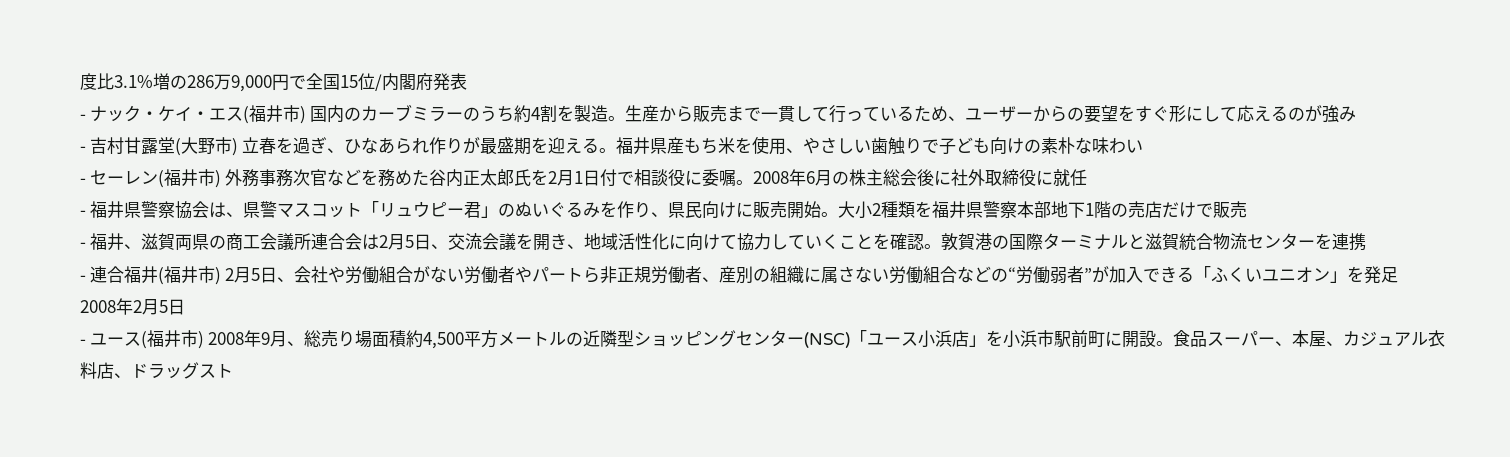度比3.1%増の286万9,000円で全国15位/内閣府発表
- ナック・ケイ・エス(福井市) 国内のカーブミラーのうち約4割を製造。生産から販売まで一貫して行っているため、ユーザーからの要望をすぐ形にして応えるのが強み
- 吉村甘露堂(大野市) 立春を過ぎ、ひなあられ作りが最盛期を迎える。福井県産もち米を使用、やさしい歯触りで子ども向けの素朴な味わい
- セーレン(福井市) 外務事務次官などを務めた谷内正太郎氏を2月1日付で相談役に委嘱。2008年6月の株主総会後に社外取締役に就任
- 福井県警察協会は、県警マスコット「リュウピー君」のぬいぐるみを作り、県民向けに販売開始。大小2種類を福井県警察本部地下1階の売店だけで販売
- 福井、滋賀両県の商工会議所連合会は2月5日、交流会議を開き、地域活性化に向けて協力していくことを確認。敦賀港の国際ターミナルと滋賀統合物流センターを連携
- 連合福井(福井市) 2月5日、会社や労働組合がない労働者やパートら非正規労働者、産別の組織に属さない労働組合などの“労働弱者”が加入できる「ふくいユニオン」を発足
2008年2月5日
- ユース(福井市) 2008年9月、総売り場面積約4,500平方メートルの近隣型ショッピングセンター(NSC)「ユース小浜店」を小浜市駅前町に開設。食品スーパー、本屋、カジュアル衣料店、ドラッグスト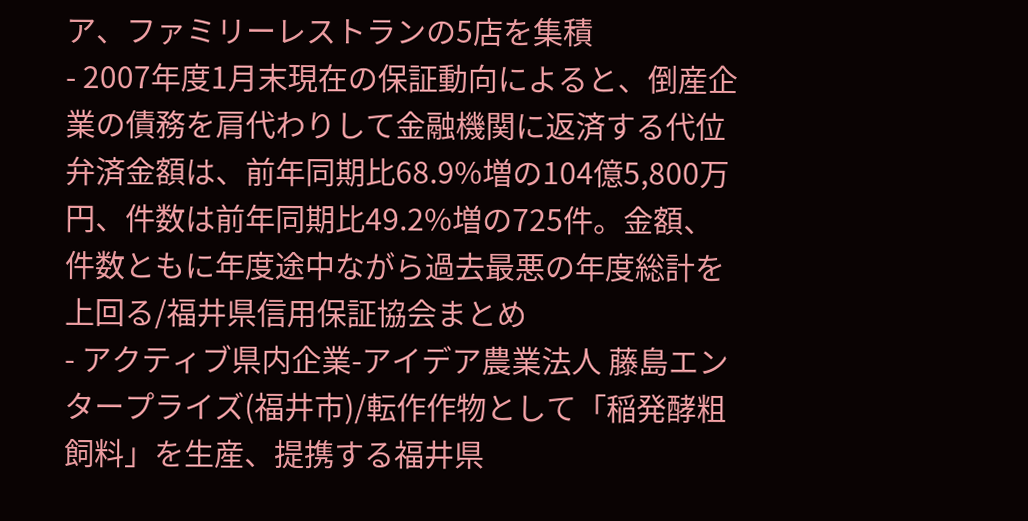ア、ファミリーレストランの5店を集積
- 2007年度1月末現在の保証動向によると、倒産企業の債務を肩代わりして金融機関に返済する代位弁済金額は、前年同期比68.9%増の104億5,800万円、件数は前年同期比49.2%増の725件。金額、件数ともに年度途中ながら過去最悪の年度総計を上回る/福井県信用保証協会まとめ
- アクティブ県内企業-アイデア農業法人 藤島エンタープライズ(福井市)/転作作物として「稲発酵粗飼料」を生産、提携する福井県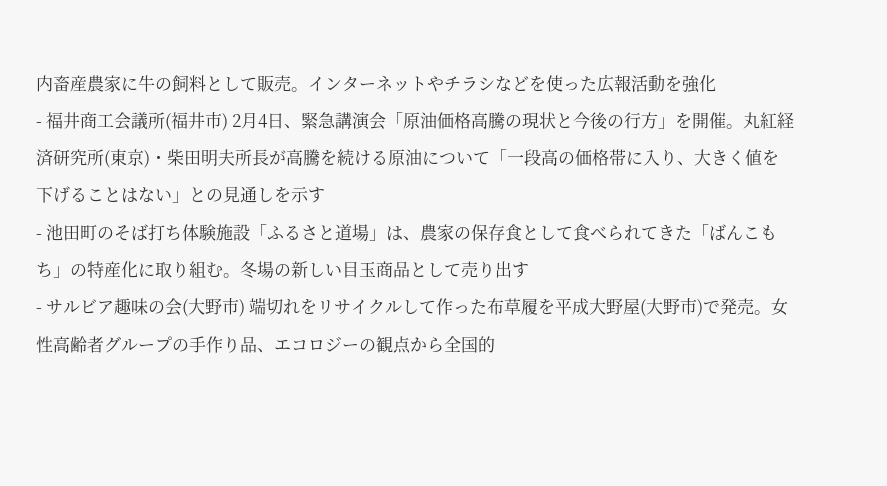内畜産農家に牛の飼料として販売。インターネットやチラシなどを使った広報活動を強化
- 福井商工会議所(福井市) 2月4日、緊急講演会「原油価格高騰の現状と今後の行方」を開催。丸紅経済研究所(東京)・柴田明夫所長が高騰を続ける原油について「一段高の価格帯に入り、大きく値を下げることはない」との見通しを示す
- 池田町のそば打ち体験施設「ふるさと道場」は、農家の保存食として食べられてきた「ばんこもち」の特産化に取り組む。冬場の新しい目玉商品として売り出す
- サルビア趣味の会(大野市) 端切れをリサイクルして作った布草履を平成大野屋(大野市)で発売。女性高齢者グループの手作り品、エコロジーの観点から全国的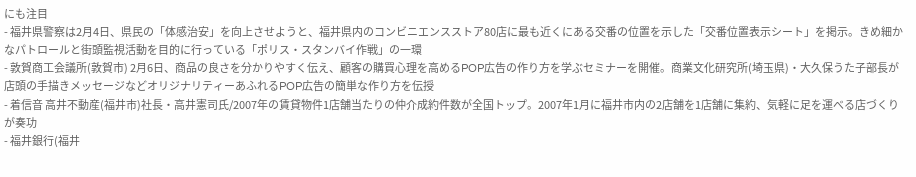にも注目
- 福井県警察は2月4日、県民の「体感治安」を向上させようと、福井県内のコンビニエンスストア80店に最も近くにある交番の位置を示した「交番位置表示シート」を掲示。きめ細かなパトロールと街頭監視活動を目的に行っている「ポリス・スタンバイ作戦」の一環
- 敦賀商工会議所(敦賀市) 2月6日、商品の良さを分かりやすく伝え、顧客の購買心理を高めるPOP広告の作り方を学ぶセミナーを開催。商業文化研究所(埼玉県)・大久保うた子部長が店頭の手描きメッセージなどオリジナリティーあふれるPOP広告の簡単な作り方を伝授
- 着信音 高井不動産(福井市)社長・高井憲司氏/2007年の賃貸物件1店舗当たりの仲介成約件数が全国トップ。2007年1月に福井市内の2店舗を1店舗に集約、気軽に足を運べる店づくりが奏功
- 福井銀行(福井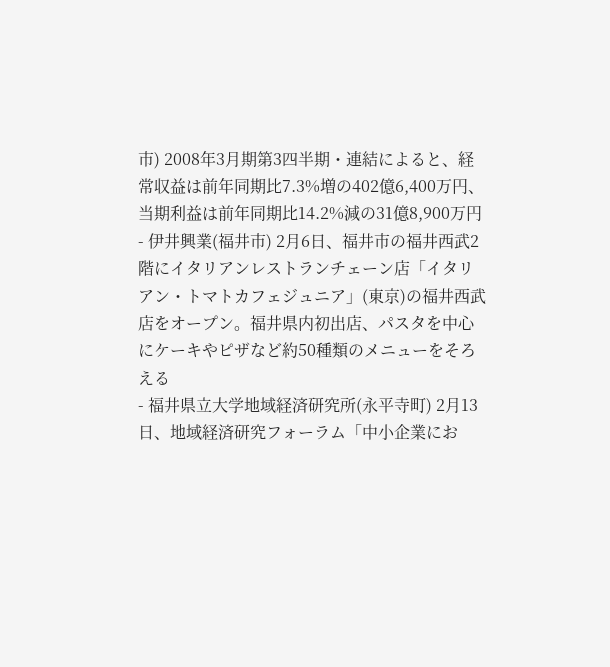市) 2008年3月期第3四半期・連結によると、経常収益は前年同期比7.3%増の402億6,400万円、当期利益は前年同期比14.2%減の31億8,900万円
- 伊井興業(福井市) 2月6日、福井市の福井西武2階にイタリアンレストランチェーン店「イタリアン・トマトカフェジュニア」(東京)の福井西武店をオープン。福井県内初出店、パスタを中心にケーキやピザなど約50種類のメニューをそろえる
- 福井県立大学地域経済研究所(永平寺町) 2月13日、地域経済研究フォーラム「中小企業にお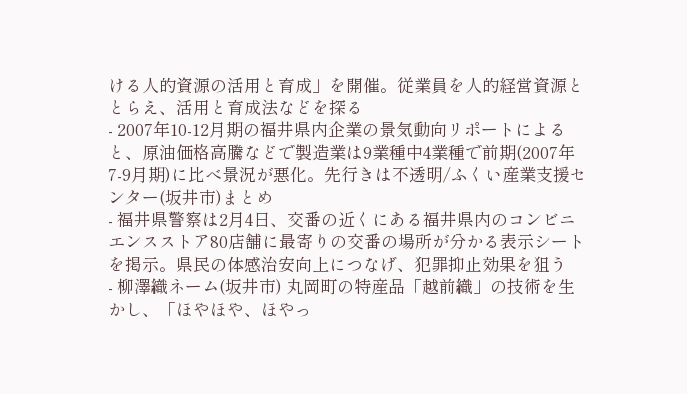ける人的資源の活用と育成」を開催。従業員を人的経営資源ととらえ、活用と育成法などを探る
- 2007年10-12月期の福井県内企業の景気動向リポートによると、原油価格高騰などで製造業は9業種中4業種で前期(2007年7-9月期)に比べ景況が悪化。先行きは不透明/ふくい産業支援センター(坂井市)まとめ
- 福井県警察は2月4日、交番の近くにある福井県内のコンビニエンスストア80店舗に最寄りの交番の場所が分かる表示シートを掲示。県民の体感治安向上につなげ、犯罪抑止効果を狙う
- 柳澤織ネーム(坂井市) 丸岡町の特産品「越前織」の技術を生かし、「ほやほや、ほやっ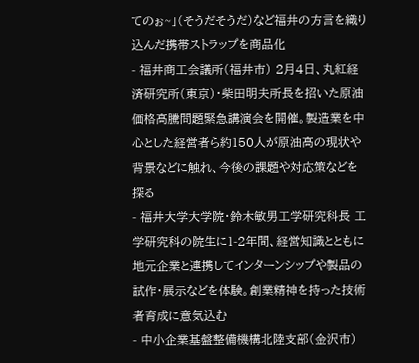てのぉ~」(そうだそうだ)など福井の方言を織り込んだ携帯ストラップを商品化
- 福井商工会議所(福井市) 2月4日、丸紅経済研究所(東京)・柴田明夫所長を招いた原油価格高騰問題緊急講演会を開催。製造業を中心とした経営者ら約150人が原油高の現状や背景などに触れ、今後の課題や対応策などを探る
- 福井大学大学院・鈴木敏男工学研究科長 工学研究科の院生に1-2年間、経営知識とともに地元企業と連携してインターンシップや製品の試作・展示などを体験。創業精神を持った技術者育成に意気込む
- 中小企業基盤整備機構北陸支部(金沢市)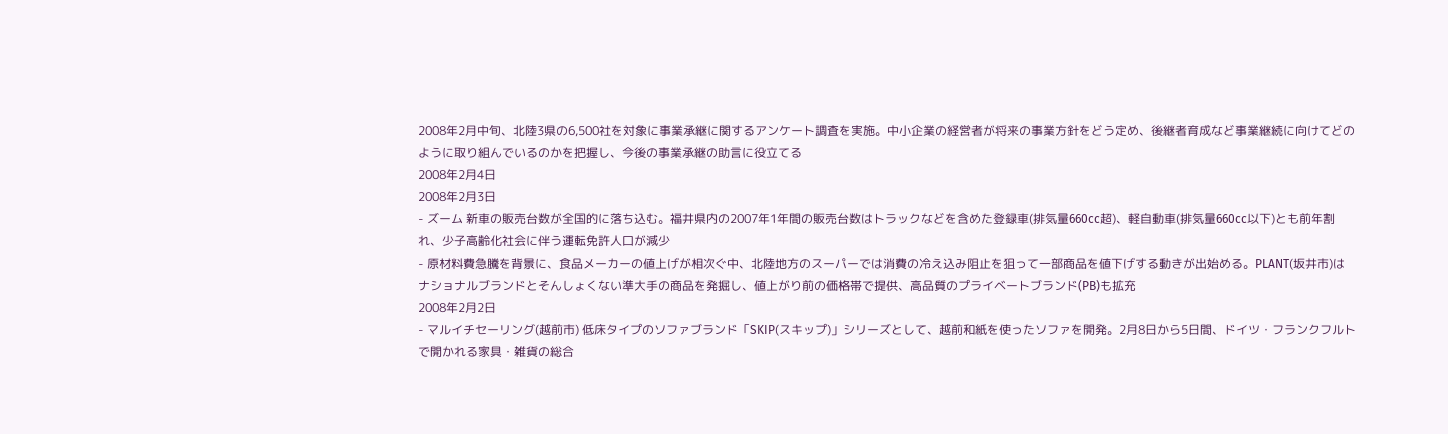2008年2月中旬、北陸3県の6,500社を対象に事業承継に関するアンケート調査を実施。中小企業の経営者が将来の事業方針をどう定め、後継者育成など事業継続に向けてどのように取り組んでいるのかを把握し、今後の事業承継の助言に役立てる
2008年2月4日
2008年2月3日
- ズーム 新車の販売台数が全国的に落ち込む。福井県内の2007年1年間の販売台数はトラックなどを含めた登録車(排気量660cc超)、軽自動車(排気量660cc以下)とも前年割れ、少子高齢化社会に伴う運転免許人口が減少
- 原材料費急騰を背景に、食品メーカーの値上げが相次ぐ中、北陸地方のスーパーでは消費の冷え込み阻止を狙って一部商品を値下げする動きが出始める。PLANT(坂井市)はナショナルブランドとそんしょくない準大手の商品を発掘し、値上がり前の価格帯で提供、高品質のプライベートブランド(PB)も拡充
2008年2月2日
- マルイチセーリング(越前市) 低床タイプのソファブランド「SKIP(スキップ)」シリーズとして、越前和紙を使ったソファを開発。2月8日から5日間、ドイツ・フランクフルトで開かれる家具・雑貨の総合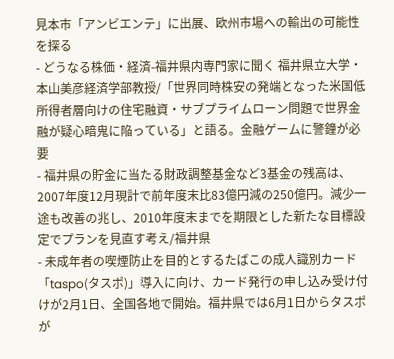見本市「アンビエンテ」に出展、欧州市場への輸出の可能性を探る
- どうなる株価・経済-福井県内専門家に聞く 福井県立大学・本山美彦経済学部教授/「世界同時株安の発端となった米国低所得者層向けの住宅融資・サブプライムローン問題で世界金融が疑心暗鬼に陥っている」と語る。金融ゲームに警鐘が必要
- 福井県の貯金に当たる財政調整基金など3基金の残高は、2007年度12月現計で前年度末比83億円減の250億円。減少一途も改善の兆し、2010年度末までを期限とした新たな目標設定でプランを見直す考え/福井県
- 未成年者の喫煙防止を目的とするたばこの成人識別カード「taspo(タスポ)」導入に向け、カード発行の申し込み受け付けが2月1日、全国各地で開始。福井県では6月1日からタスポが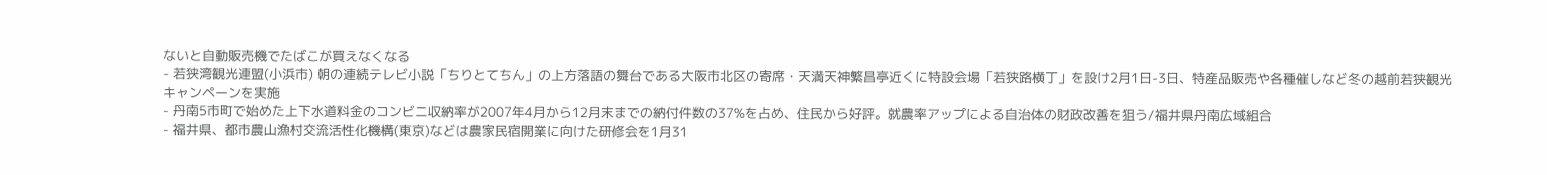ないと自動販売機でたばこが買えなくなる
- 若狭湾観光連盟(小浜市) 朝の連続テレビ小説「ちりとてちん」の上方落語の舞台である大阪市北区の寄席・天満天神繁昌亭近くに特設会場「若狭路横丁」を設け2月1日-3日、特産品販売や各種催しなど冬の越前若狭観光キャンペーンを実施
- 丹南5市町で始めた上下水道料金のコンビニ収納率が2007年4月から12月末までの納付件数の37%を占め、住民から好評。就農率アップによる自治体の財政改善を狙う/福井県丹南広域組合
- 福井県、都市農山漁村交流活性化機構(東京)などは農家民宿開業に向けた研修会を1月31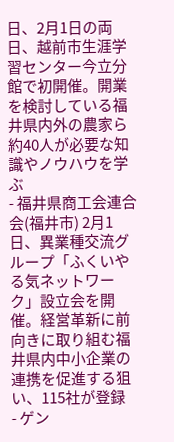日、2月1日の両日、越前市生涯学習センター今立分館で初開催。開業を検討している福井県内外の農家ら約40人が必要な知識やノウハウを学ぶ
- 福井県商工会連合会(福井市) 2月1日、異業種交流グループ「ふくいやる気ネットワーク」設立会を開催。経営革新に前向きに取り組む福井県内中小企業の連携を促進する狙い、115社が登録
- ゲン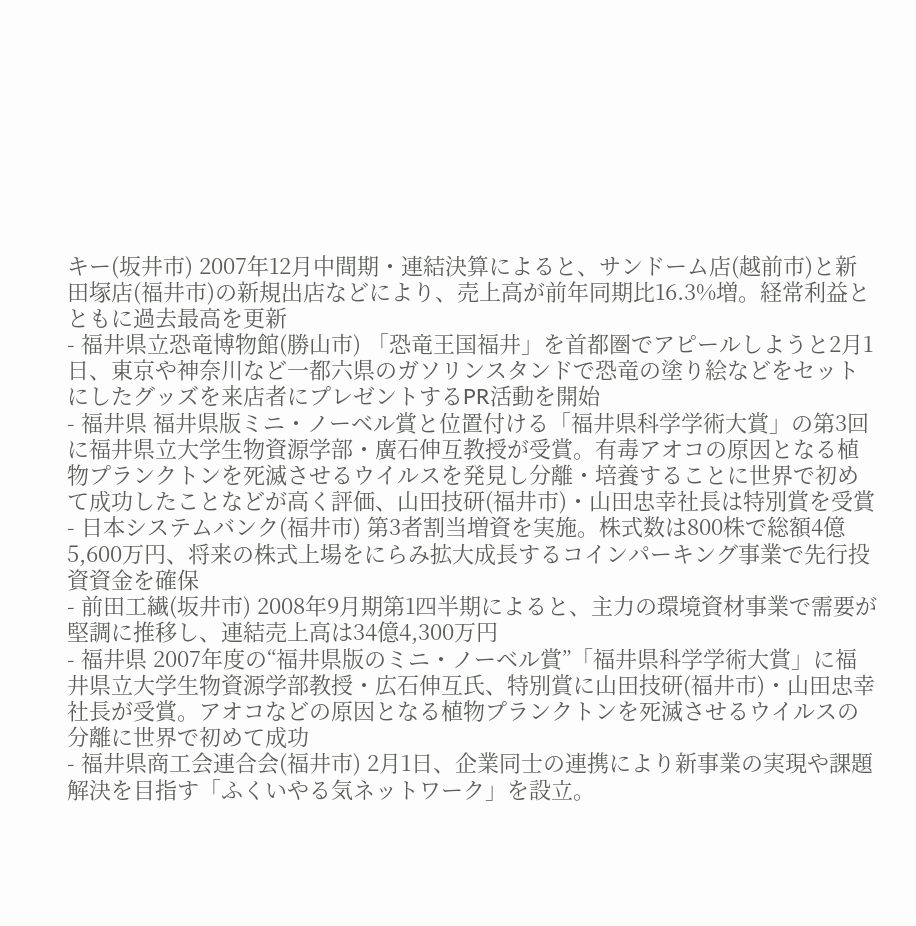キー(坂井市) 2007年12月中間期・連結決算によると、サンドーム店(越前市)と新田塚店(福井市)の新規出店などにより、売上高が前年同期比16.3%増。経常利益とともに過去最高を更新
- 福井県立恐竜博物館(勝山市) 「恐竜王国福井」を首都圏でアピールしようと2月1日、東京や神奈川など一都六県のガソリンスタンドで恐竜の塗り絵などをセットにしたグッズを来店者にプレゼントするPR活動を開始
- 福井県 福井県版ミニ・ノーベル賞と位置付ける「福井県科学学術大賞」の第3回に福井県立大学生物資源学部・廣石伸互教授が受賞。有毒アオコの原因となる植物プランクトンを死滅させるウイルスを発見し分離・培養することに世界で初めて成功したことなどが高く評価、山田技研(福井市)・山田忠幸社長は特別賞を受賞
- 日本システムバンク(福井市) 第3者割当増資を実施。株式数は800株で総額4億5,600万円、将来の株式上場をにらみ拡大成長するコインパーキング事業で先行投資資金を確保
- 前田工繊(坂井市) 2008年9月期第1四半期によると、主力の環境資材事業で需要が堅調に推移し、連結売上高は34億4,300万円
- 福井県 2007年度の“福井県版のミニ・ノーベル賞”「福井県科学学術大賞」に福井県立大学生物資源学部教授・広石伸互氏、特別賞に山田技研(福井市)・山田忠幸社長が受賞。アオコなどの原因となる植物プランクトンを死滅させるウイルスの分離に世界で初めて成功
- 福井県商工会連合会(福井市) 2月1日、企業同士の連携により新事業の実現や課題解決を目指す「ふくいやる気ネットワーク」を設立。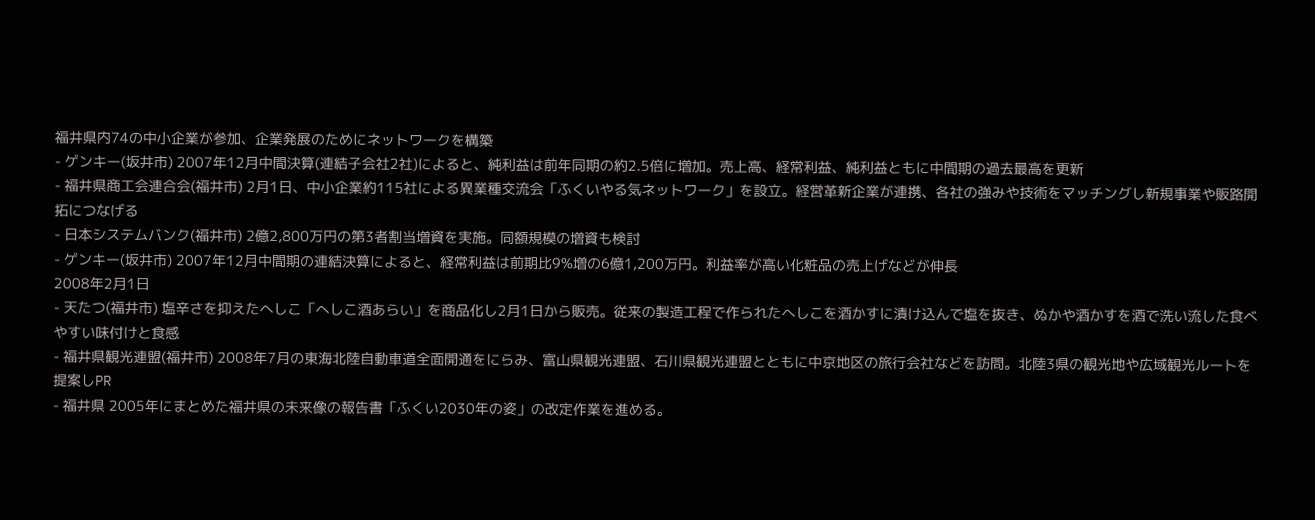福井県内74の中小企業が参加、企業発展のためにネットワークを構築
- ゲンキー(坂井市) 2007年12月中間決算(連結子会社2社)によると、純利益は前年同期の約2.5倍に増加。売上高、経常利益、純利益ともに中間期の過去最高を更新
- 福井県商工会連合会(福井市) 2月1日、中小企業約115社による異業種交流会「ふくいやる気ネットワーク」を設立。経営革新企業が連携、各社の強みや技術をマッチングし新規事業や販路開拓につなげる
- 日本システムバンク(福井市) 2億2,800万円の第3者割当増資を実施。同額規模の増資も検討
- ゲンキー(坂井市) 2007年12月中間期の連結決算によると、経常利益は前期比9%増の6億1,200万円。利益率が高い化粧品の売上げなどが伸長
2008年2月1日
- 天たつ(福井市) 塩辛さを抑えたへしこ「へしこ酒あらい」を商品化し2月1日から販売。従来の製造工程で作られたへしこを酒かすに漬け込んで塩を抜き、ぬかや酒かすを酒で洗い流した食べやすい味付けと食感
- 福井県観光連盟(福井市) 2008年7月の東海北陸自動車道全面開通をにらみ、富山県観光連盟、石川県観光連盟とともに中京地区の旅行会社などを訪問。北陸3県の観光地や広域観光ルートを提案しPR
- 福井県 2005年にまとめた福井県の未来像の報告書「ふくい2030年の姿」の改定作業を進める。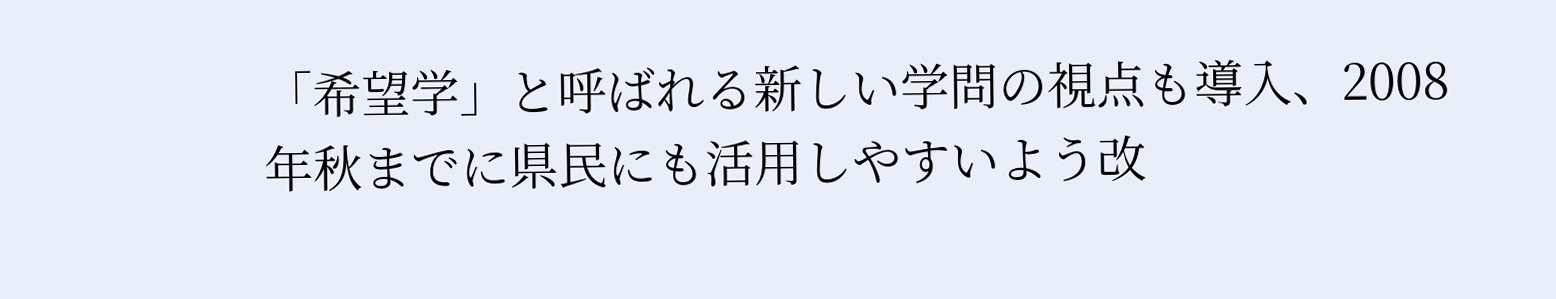「希望学」と呼ばれる新しい学問の視点も導入、2008年秋までに県民にも活用しやすいよう改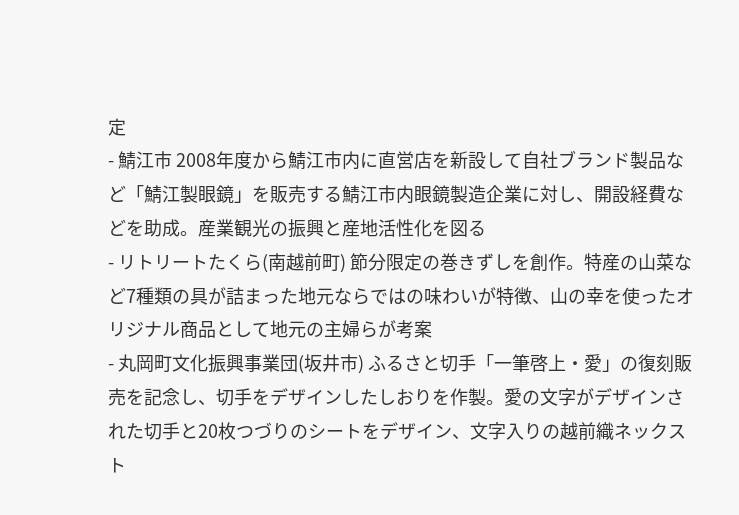定
- 鯖江市 2008年度から鯖江市内に直営店を新設して自社ブランド製品など「鯖江製眼鏡」を販売する鯖江市内眼鏡製造企業に対し、開設経費などを助成。産業観光の振興と産地活性化を図る
- リトリートたくら(南越前町) 節分限定の巻きずしを創作。特産の山菜など7種類の具が詰まった地元ならではの味わいが特徴、山の幸を使ったオリジナル商品として地元の主婦らが考案
- 丸岡町文化振興事業団(坂井市) ふるさと切手「一筆啓上・愛」の復刻販売を記念し、切手をデザインしたしおりを作製。愛の文字がデザインされた切手と20枚つづりのシートをデザイン、文字入りの越前織ネックスト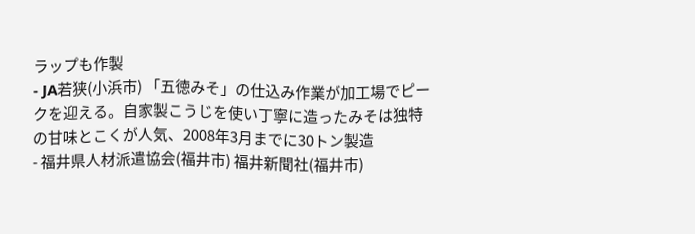ラップも作製
- JA若狭(小浜市) 「五徳みそ」の仕込み作業が加工場でピークを迎える。自家製こうじを使い丁寧に造ったみそは独特の甘味とこくが人気、2008年3月までに30トン製造
- 福井県人材派遣協会(福井市) 福井新聞社(福井市)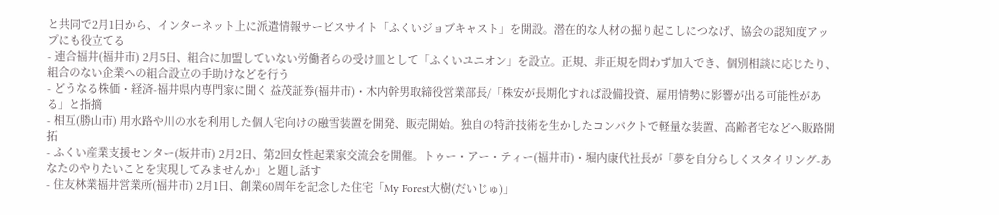と共同で2月1日から、インターネット上に派遣情報サービスサイト「ふくいジョブキャスト」を開設。潜在的な人材の掘り起こしにつなげ、協会の認知度アップにも役立てる
- 連合福井(福井市) 2月5日、組合に加盟していない労働者らの受け皿として「ふくいユニオン」を設立。正規、非正規を問わず加入でき、個別相談に応じたり、組合のない企業への組合設立の手助けなどを行う
- どうなる株価・経済-福井県内専門家に聞く 益茂証券(福井市)・木内幹男取締役営業部長/「株安が長期化すれば設備投資、雇用情勢に影響が出る可能性がある」と指摘
- 相互(勝山市) 用水路や川の水を利用した個人宅向けの融雪装置を開発、販売開始。独自の特許技術を生かしたコンパクトで軽量な装置、高齢者宅などへ販路開拓
- ふくい産業支援センター(坂井市) 2月2日、第2回女性起業家交流会を開催。トゥー・アー・ティー(福井市)・堀内康代社長が「夢を自分らしくスタイリング-あなたのやりたいことを実現してみませんか」と題し話す
- 住友林業福井営業所(福井市) 2月1日、創業60周年を記念した住宅「My Forest大樹(だいじゅ)」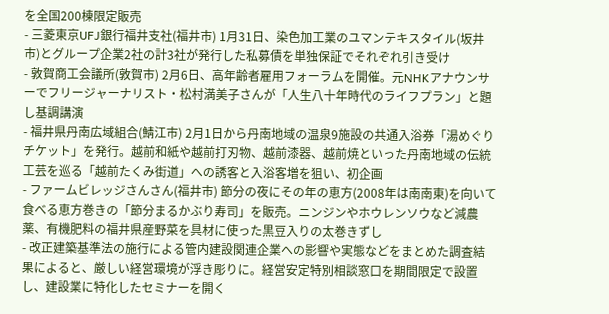を全国200棟限定販売
- 三菱東京UFJ銀行福井支社(福井市) 1月31日、染色加工業のユマンテキスタイル(坂井市)とグループ企業2社の計3社が発行した私募債を単独保証でそれぞれ引き受け
- 敦賀商工会議所(敦賀市) 2月6日、高年齢者雇用フォーラムを開催。元NHKアナウンサーでフリージャーナリスト・松村満美子さんが「人生八十年時代のライフプラン」と題し基調講演
- 福井県丹南広域組合(鯖江市) 2月1日から丹南地域の温泉9施設の共通入浴券「湯めぐりチケット」を発行。越前和紙や越前打刃物、越前漆器、越前焼といった丹南地域の伝統工芸を巡る「越前たくみ街道」への誘客と入浴客増を狙い、初企画
- ファームビレッジさんさん(福井市) 節分の夜にその年の恵方(2008年は南南東)を向いて食べる恵方巻きの「節分まるかぶり寿司」を販売。ニンジンやホウレンソウなど減農薬、有機肥料の福井県産野菜を具材に使った黒豆入りの太巻きずし
- 改正建築基準法の施行による管内建設関連企業への影響や実態などをまとめた調査結果によると、厳しい経営環境が浮き彫りに。経営安定特別相談窓口を期間限定で設置し、建設業に特化したセミナーを開く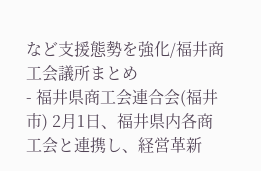など支援態勢を強化/福井商工会議所まとめ
- 福井県商工会連合会(福井市) 2月1日、福井県内各商工会と連携し、経営革新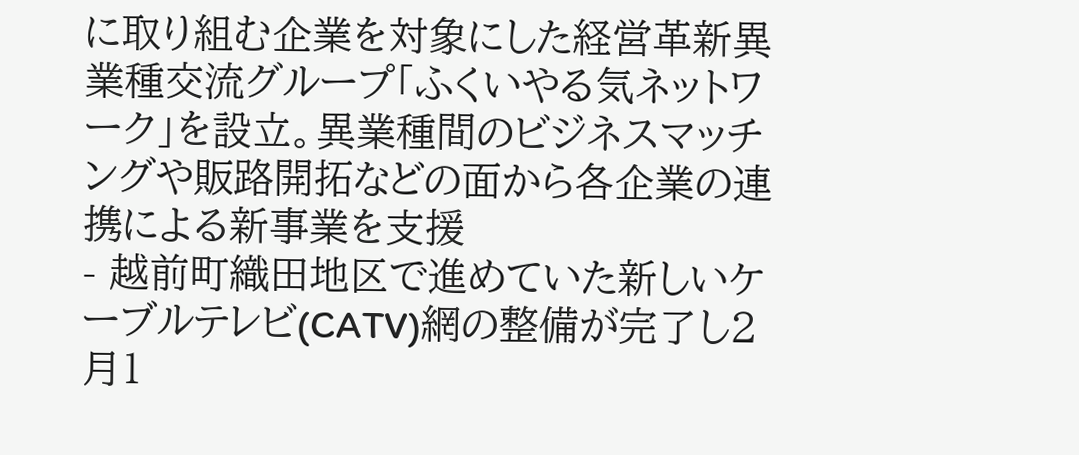に取り組む企業を対象にした経営革新異業種交流グループ「ふくいやる気ネットワーク」を設立。異業種間のビジネスマッチングや販路開拓などの面から各企業の連携による新事業を支援
- 越前町織田地区で進めていた新しいケーブルテレビ(CATV)網の整備が完了し2月1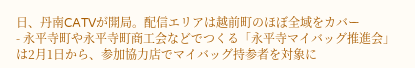日、丹南CATVが開局。配信エリアは越前町のほぼ全域をカバー
- 永平寺町や永平寺町商工会などでつくる「永平寺マイバッグ推進会」は2月1日から、参加協力店でマイバッグ持参者を対象に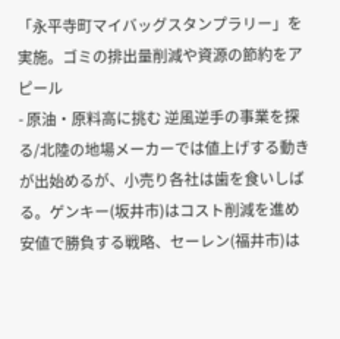「永平寺町マイバッグスタンプラリー」を実施。ゴミの排出量削減や資源の節約をアピール
- 原油・原料高に挑む 逆風逆手の事業を探る/北陸の地場メーカーでは値上げする動きが出始めるが、小売り各社は歯を食いしばる。ゲンキー(坂井市)はコスト削減を進め安値で勝負する戦略、セーレン(福井市)は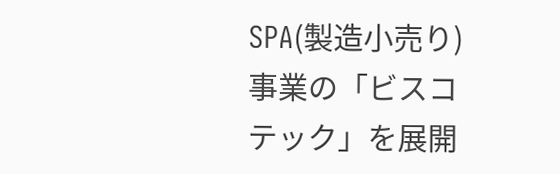SPA(製造小売り)事業の「ビスコテック」を展開